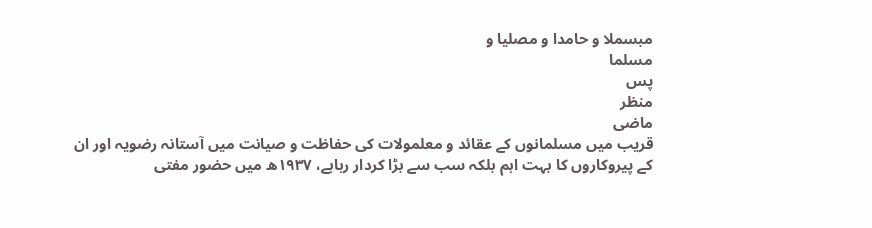مبسملا و حامدا و مصلیا و
مسلما
پس
منظر
ماضی
قریب میں مسلمانوں کے عقائد و معلمولات کی حفاظت و صیانت میں آستانہ رضویہ اور ان
کے پیروکاروں کا بہت اہم بلکہ سب سے بڑا کردار رہاہے، ۱۹۳۷ھ میں حضور مفتی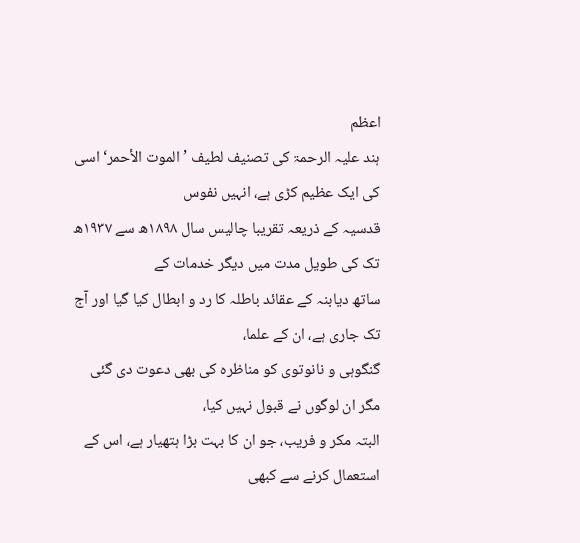اعظم
ہند علیہ الرحمۃ کی تصنیف لطیف ’الموت الأحمر‘ اسی کی ایک عظیم کڑی ہے، انہیں نفوس
قدسیہ کے ذریعہ تقریبا چالیس سال ۱۸۹۸ھ سے ۱۹۳۷ھ تک کی طویل مدت میں دیگر خدمات کے
ساتھ دیابنہ کے عقائد باطلہ کا رد و ابطال کیا گیا اور آج تک جاری ہے، ان کے علما،
گنگوہی و نانوتوی کو مناظرہ کی بھی دعوت دی گئی مگر ان لوگوں نے قبول نہیں کیا،
البتہ مکر و فریب، جو ان کا بہت بڑا ہتھیار ہے، اس کے استعمال کرنے سے کبھی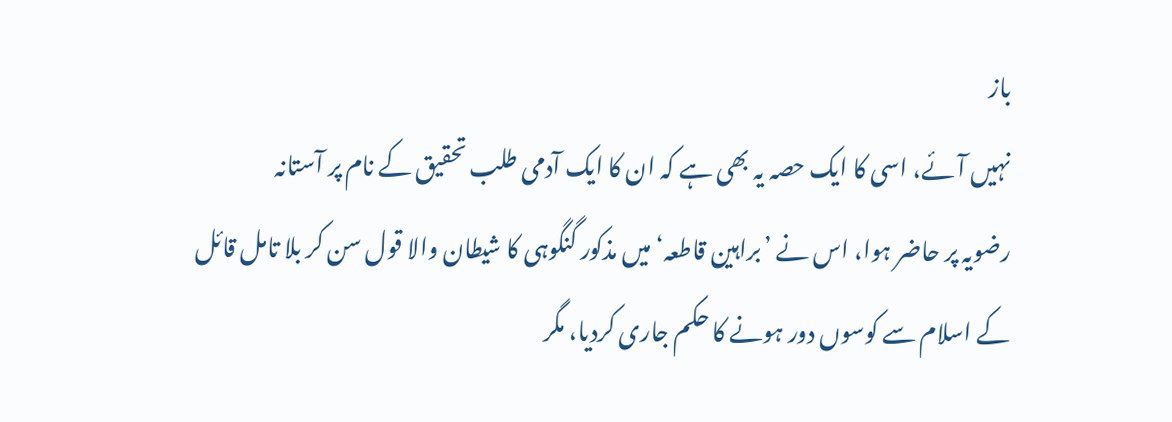باز
نہیں آئے، اسی کا ایک حصہ یہ بھی ہے کہ ان کا ایک آدمی طلب تحقیق کے نام پر آستانہ
رضویہ پر حاضر ہوا، اس نے ’براہین قاطعہ‘ میں مذکور گنگوہی کا شیطان والا قول سن کر بلا تامل قائل
کے اسلام سے کوسوں دور ہونے کا حکم جاری کردیا، مگر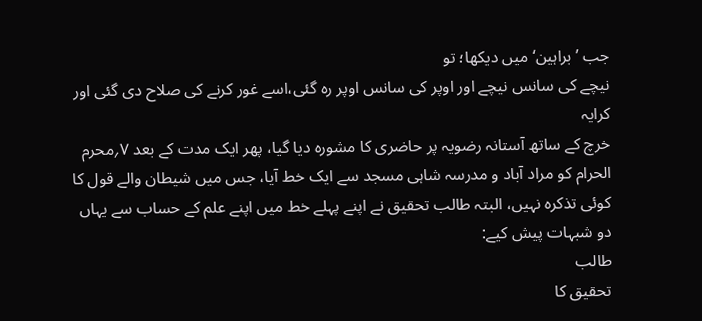جب ’براہین‘ میں دیکھا؛ تو
نیچے کی سانس نیچے اور اوپر کی سانس اوپر رہ گئی،اسے غور کرنے کی صلاح دی گئی اور کرایہ
خرچ کے ساتھ آستانہ رضویہ پر حاضری کا مشورہ دیا گیا، پھر ایک مدت کے بعد ۷؍محرم
الحرام کو مراد آباد و مدرسہ شاہی مسجد سے ایک خط آیا، جس میں شیطان والے قول کا
کوئی تذکرہ نہیں، البتہ طالب تحقیق نے اپنے پہلے خط میں اپنے علم کے حساب سے یہاں
دو شبہات پیش کیے:
طالب
تحقیق کا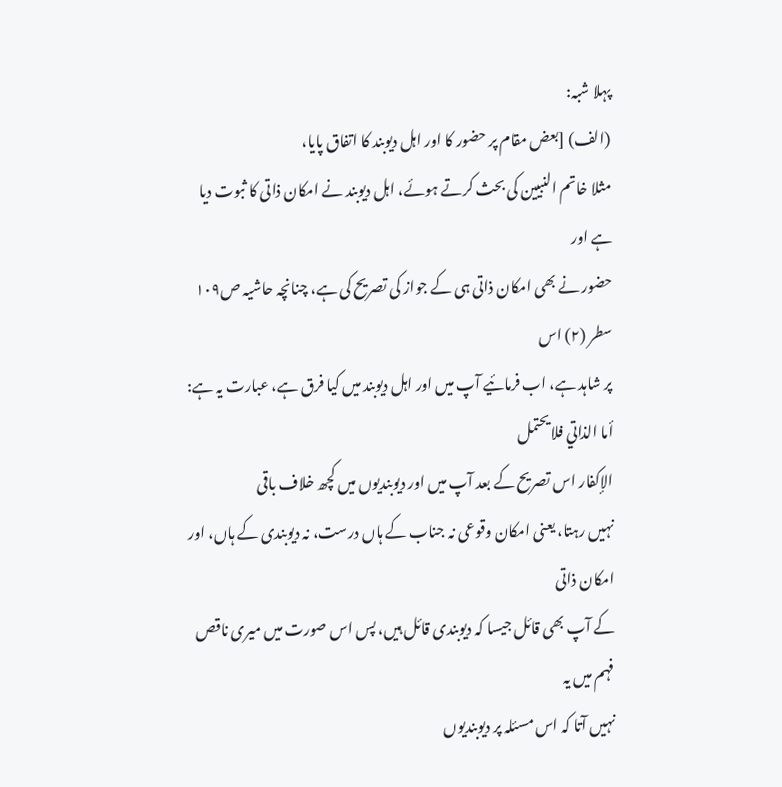پہلا شبہ:
(الف) [بعض مقام پر حضور کا اور اہل دیوبند کا اتفاق پایا،
مثلا خاتم النبیین کی بحث کرتے ہوئے، اہل دیوبند نے امکان ذاتی کا ثبوت دیا ہے اور
حضور نے بھی امکان ذاتی ہی کے جواز کی تصریح کی ہے، چنانچہ حاشیہ ص۱۰۹ سطر (۲) اس
پر شاہد ہے، اب فرمائیے آپ میں اور اہل دیوبند میں کیا فرق ہے، عبارت یہ ہے: أما الذاتي فلایحتمل
الإکفار اس تصریح کے بعد آپ میں اور دیوبندیوں میں کچھ خلاف باقی
نہیں رہتا، یعنی امکان وقوعی نہ جناب کے ہاں درست، نہ دیوبندی کے ہاں، اور امکان ذاتی
کے آپ بھی قائل جیسا کہ دیوبندی قائل ہیں، پس اس صورت میں میری ناقص فہم میں یہ
نہیں آتا کہ اس مسئلہ پر دیوبندیوں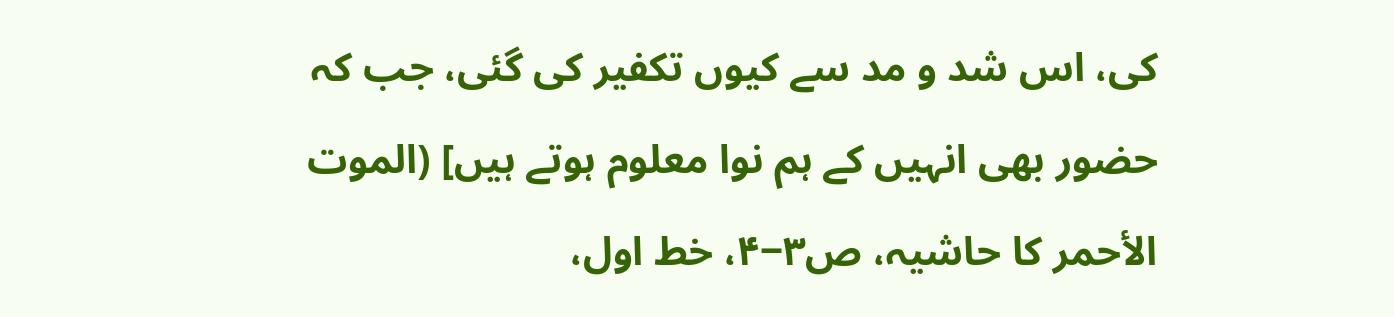کی، اس شد و مد سے کیوں تکفیر کی گئی، جب کہ
حضور بھی انہیں کے ہم نوا معلوم ہوتے ہیں] (الموت الأحمر کا حاشیہ، ص۳‒۴، خط اول،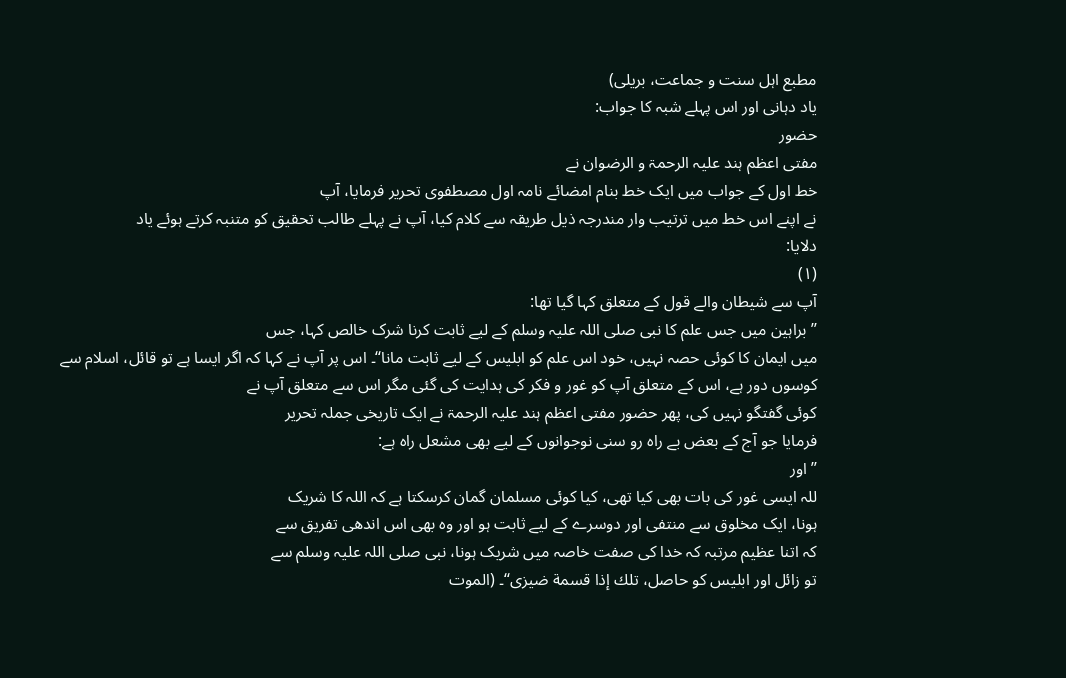مطبع اہل سنت و جماعت، بریلی)
یاد دہانی اور اس پہلے شبہ کا جواب:
حضور
مفتی اعظم ہند علیہ الرحمۃ و الرضوان نے
خط اول کے جواب میں ایک خط بنام امضائے نامہ اول مصطفوی تحریر فرمایا، آپ
نے اپنے اس خط میں ترتیب وار مندرجہ ذیل طریقہ سے کلام کیا، آپ نے پہلے طالب تحقیق کو متنبہ کرتے ہوئے یاد
دلایا:
(۱)
آپ سے شیطان والے قول کے متعلق کہا گیا تھا:
’’براہین میں جس علم کا نبی صلی اللہ علیہ وسلم کے لیے ثابت کرنا شرک خالص کہا، جس
میں ایمان کا کوئی حصہ نہیں، خود اس علم کو ابلیس کے لیے ثابت مانا‘‘۔ اس پر آپ نے کہا کہ اگر ایسا ہے تو قائل، اسلام سے
کوسوں دور ہے، اس کے متعلق آپ کو غور و فکر کی ہدایت کی گئی مگر اس سے متعلق آپ نے
کوئی گفتگو نہیں کی، پھر حضور مفتی اعظم ہند علیہ الرحمۃ نے ایک تاریخی جملہ تحریر
فرمایا جو آج کے بعض بے راہ رو سنی نوجوانوں کے لیے بھی مشعل راہ ہے:
’’اور
للہ ایسی غور کی بات بھی کیا تھی، کیا کوئی مسلمان گمان کرسکتا ہے کہ اللہ کا شریک
ہونا، ایک مخلوق سے منتفی اور دوسرے کے لیے ثابت ہو اور وہ بھی اس اندھی تفریق سے
کہ اتنا عظیم مرتبہ کہ خدا کی صفت خاصہ میں شریک ہونا، نبی صلی اللہ علیہ وسلم سے
تو زائل اور ابلیس کو حاصل، تلك إذا قسمة ضیزی‘‘۔ (الموت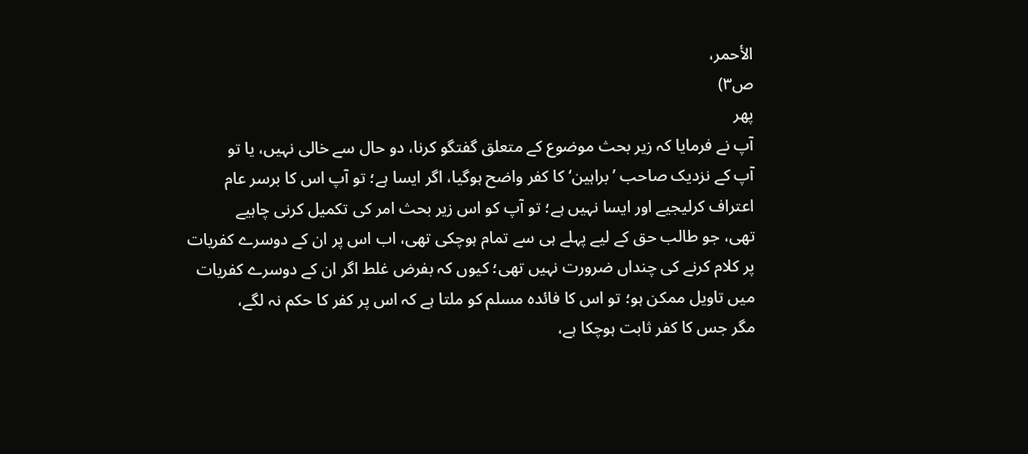الأحمر،
ص۳)
پھر
آپ نے فرمایا کہ زیر بحث موضوع کے متعلق گفتگو کرنا، دو حال سے خالی نہیں، یا تو
آپ کے نزدیک صاحب ’براہین‘ کا کفر واضح ہوگیا، اگر ایسا ہے؛ تو آپ اس کا برسر عام
اعتراف کرلیجیے اور ایسا نہیں ہے؛ تو آپ کو اس زیر بحث امر کی تکمیل کرنی چاہیے
تھی، جو طالب حق کے لیے پہلے ہی سے تمام ہوچکی تھی، اب اس پر ان کے دوسرے کفریات
پر کلام کرنے کی چنداں ضرورت نہیں تھی؛ کیوں کہ بفرض غلط اگر ان کے دوسرے کفریات
میں تاویل ممکن ہو؛ تو اس کا فائدہ مسلم کو ملتا ہے کہ اس پر کفر کا حکم نہ لگے،
مگر جس کا کفر ثابت ہوچکا ہے،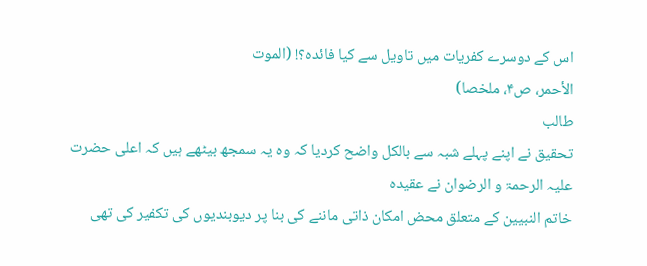اس کے دوسرے کفریات میں تاویل سے کیا فائدہ؟! (الموت
الأحمر، ص۴، ملخصا)
طالب
تحقیق نے اپنے پہلے شبہ سے بالکل واضح کردیا کہ وہ یہ سمجھ بیٹھے ہیں کہ اعلی حضرت علیہ الرحمۃ و الرضوان نے عقیدہ
خاتم النبیین کے متعلق محض امکان ذاتی ماننے کی بنا پر دیوبندیوں کی تکفیر کی تھی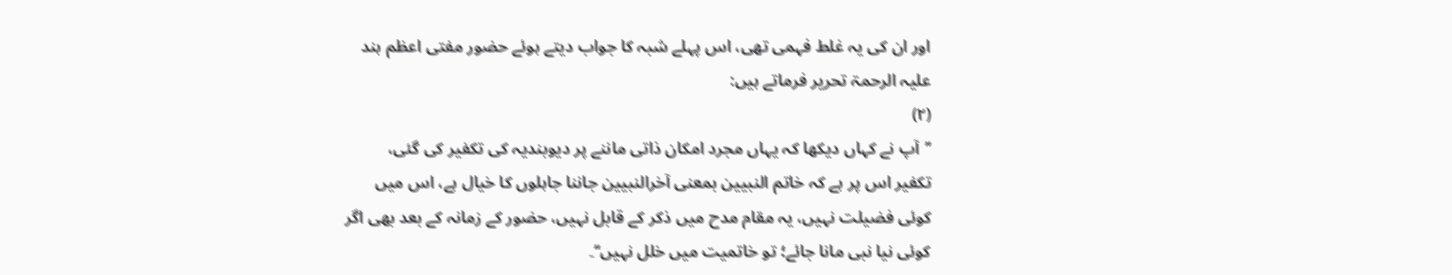اور ان کی یہ غلط فہمی تھی، اس پہلے شبہ کا جواب دیتے ہوئے حضور مفتی اعظم ہند
علیہ الرحمۃ تحریر فرماتے ہیں:
(۲)
’’آپ نے کہاں دیکھا کہ یہاں مجرد امکان ذاتی ماننے پر دیوبندیہ کی تکفیر کی گئی،
تکفیر اس پر ہے کہ خاتم النبیین بمعنی آخرالنبیین جاننا جاہلوں کا خیال ہے، اس میں
کوئی فضیلت نہیں، یہ مقام مدح میں ذکر کے قابل نہیں، حضور کے زمانہ کے بعد بھی اگر
کوئی نیا نبی مانا جائے؛ تو خاتمیت میں خلل نہیں‘‘۔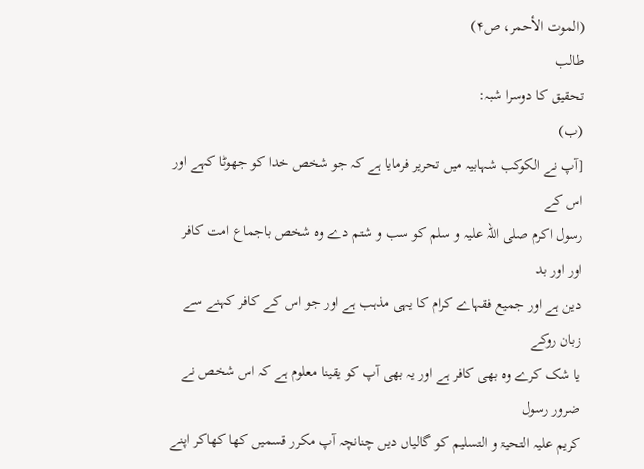(الموت الأحمر، ص۴)
طالب
تحقیق کا دوسرا شبہ:
(ب)
[آپ نے الکوکب شہابیہ میں تحریر فرمایا ہے کہ جو شخص خدا کو جھوٹا کہے اور اس کے
رسول اکرم صلی اللہ علیہ و سلم کو سب و شتم دے وہ شخص باجماع امت کافر اور اور بد
دین ہے اور جمیع فقہاے کرام کا یہی مذہب ہے اور جو اس کے کافر کہنے سے زبان روکے
یا شک کرے وہ بھی کافر ہے اور یہ بھی آپ کو یقینا معلوم ہے کہ اس شخص نے ضرور رسول
کریم علیہ التحیۃ و التسلیم کو گالیاں دیں چنانچہ آپ مکرر قسمیں کھا کھاکر اپنے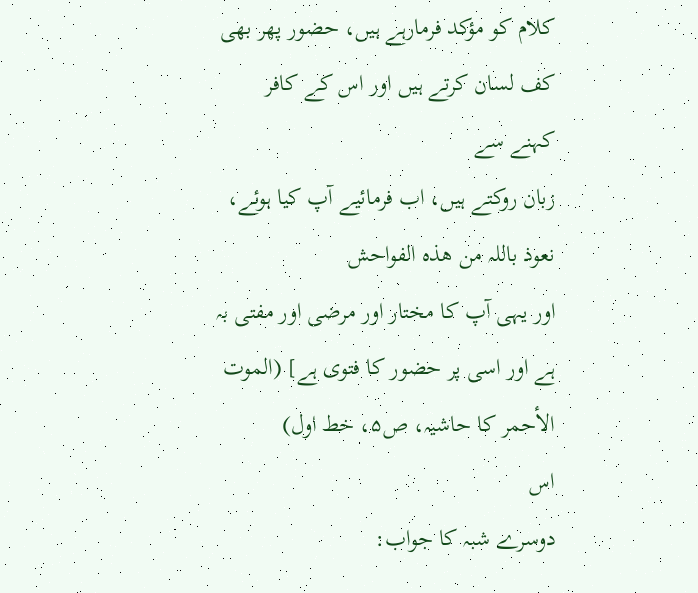کلام کو مؤکد فرمارہے ہیں، حضور پھر بھی کف لسان کرتے ہیں اور اس کے کافر کہنے سے
زبان روکتے ہیں، اب فرمائیے آپ کیا ہوئے، نعوذ باللہ من ھذہ الفواحش
اور یہی آپ کا مختار اور مرضی اور مفتی بہ ہے اور اسی پر حضور کا فتوی ہے] (الموت
الأحمر کا حاشیہ، ص۵، خط اول)
اس
دوسرے شبہ کا جواب: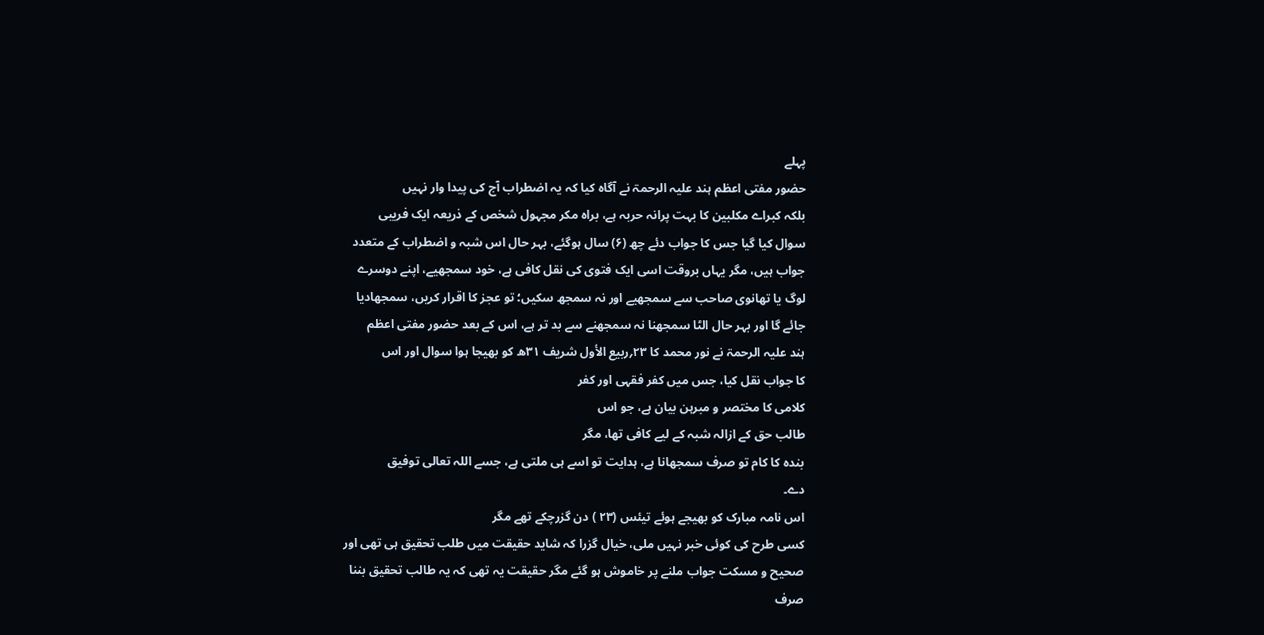پہلے
حضور مفتی اعظم ہند علیہ الرحمۃ نے آگاہ کیا کہ یہ اضطراب آج کی پیدا وار نہیں
بلکہ کبراے مکلبین کا بہت پرانہ حربہ ہے، براہ مکر مجہول شخص کے ذریعہ ایک فریبی
سوال کیا گیا جس کا جواب دئے چھ (۶) سال ہوگئے، بہر حال اس شبہ و اضطراب کے متعدد
جواب ہیں، مگر یہاں بروقت اسی ایک فتوی کی نقل کافی ہے، خود سمجھیے، اپنے دوسرے
لوگ یا تھانوی صاحب سے سمجھیے اور نہ سمجھ سکیں؛ تو عجز کا اقرار کریں، سمجھادیا
جائے گا اور بہر حال الٹا سمجھنا نہ سمجھنے سے بد تر ہے، اس کے بعد حضور مفتی اعظم
ہند علیہ الرحمۃ نے نور محمد کا ۲۳؍ربیع الأول شریف ۳۱ھ کو بھیجا ہوا سوال اور اس
کا جواب نقل کیا، جس میں کفر فقہی اور کفر
کلامی کا مختصر و مبرہن بیان ہے، جو اس
طالب حق کے ازالہ شبہ کے لیے کافی تھا، مگر
بندہ کا کام تو صرف سمجھانا ہے، ہدایت تو اسے ہی ملتی ہے، جسے اللہ تعالی توفیق
دے۔
اس نامہ مبارک کو بھیجے ہوئے تیئس (۲۳ ) دن گزرچکے تھے مگر
کسی طرح کی کوئی خبر نہیں ملی، خیال گزرا کہ شاید حقیقت میں طلب تحقیق ہی تھی اور
صحیح و مسکت جواب ملنے پر خاموش ہو گئے مگر حقیقت یہ تھی کہ یہ طالب تحقیق بننا
صرف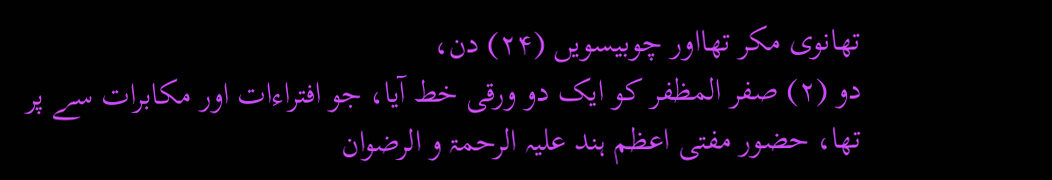تھانوی مکر تھااور چوبیسویں (۲۴) دن،
دو (۲) صفر المظفر کو ایک دو ورقی خط آیا، جو افتراءات اور مکابرات سے پر
تھا، حضور مفتی اعظم ہند علیہ الرحمۃ و الرضوان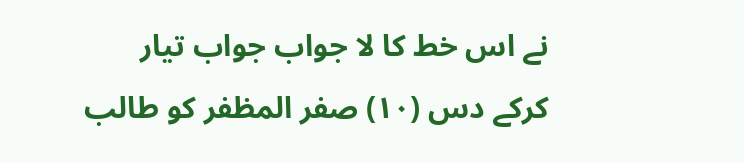نے اس خط کا لا جواب جواب تیار
کرکے دس (۱۰) صفر المظفر کو طالب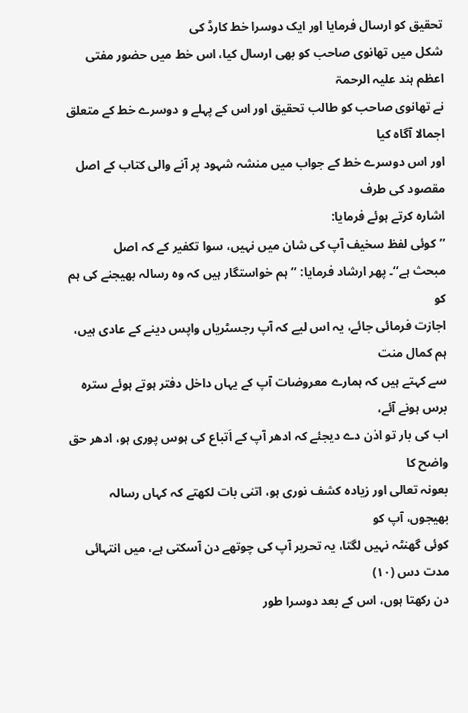تحقیق کو ارسال فرمایا اور ایک دوسرا خط کارڈ کی
شکل میں تھانوی صاحب کو بھی ارسال کیا، اس خط میں حضور مفتی اعظم ہند علیہ الرحمۃ
نے تھانوی صاحب کو طالب تحقیق اور اس کے پہلے و دوسرے خط کے متعلق اجمالا آگاہ کیا
اور اس دوسرے خط کے جواب میں منشہ شہود پر آنے والی کتاب کے اصل مقصود کی طرف
اشارہ کرتے ہوئے فرمایا:
’’کوئی لفظ سخیف آپ کی شان میں نہیں، سوا تکفیر کے کہ اصل
مبحث ہے‘‘۔ پھر ارشاد فرمایا: ’’ہم خواستگار ہیں کہ وہ رسالہ بھیجنے کی ہم کو
اجازت فرمائی جائے، یہ اس لیے کہ آپ رجسٹریاں واپس دینے کے عادی ہیں، ہم کمال منت
سے کہتے ہیں کہ ہمارے معروضات آپ کے یہاں داخل دفتر ہوتے ہوئے سترہ برس ہونے آئے،
اب کی بار تو اذن دے دیجئے کہ ادھر آپ کے اَتباع کی ہوس پوری ہو، ادھر حق واضح کا
بعونہ تعالی اور زیادہ کشف نوری ہو، اتنی بات لکھتے کہ کہاں رسالہ بھیجوں، آپ کو
کوئی گھنٹہ نہیں لگتا، یہ تحریر آپ کی چوتھے دن آسکتی ہے، میں انتہائی مدت دس (۱۰)
دن رکھتا ہوں، اس کے بعد دوسرا طور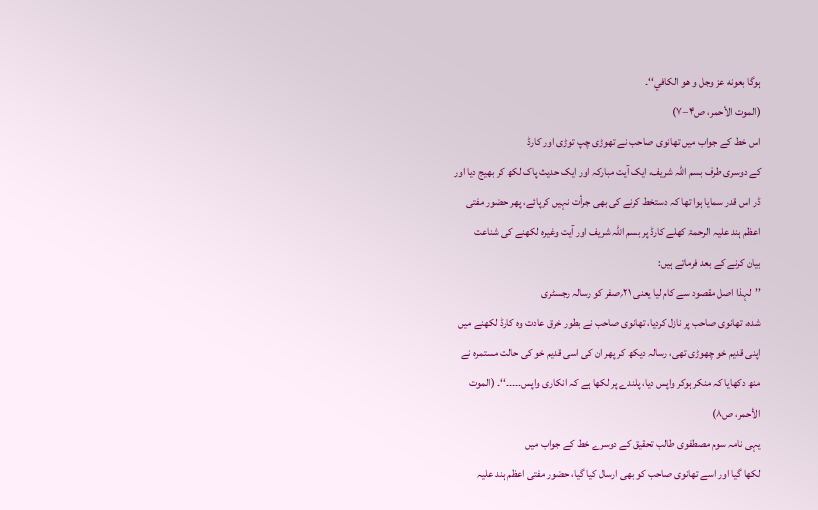ہوگا بعونه عز وجل و ھو الکافي‘‘۔
(الموت الأحمر، ص۴‒۷)
اس خط کے جواب میں تھانوی صاحب نے تھوڑی چپ توڑی اور کارڈ
کے دوسری طرف بسم اللہ شریف، ایک آیت مبارکہ اور ایک حدیث پاک لکھ کر بھیج دیا اور
ڈر اس قدر سمایا ہوا تھا کہ دستخط کرنے کی بھی جرأت نہیں کرپائے، پھر حضور مفتی
اعظم ہند علیہ الرحمۃ کھلے کارڈ پر بسم اللہ شریف اور آیت وغیرہ لکھنے کی شناعت
بیان کرنے کے بعد فرماتے ہیں:
’’لہذا اصل مقصود سے کام لیا یعنی ۲۱؍صفر کو رسالہ رجسٹری
شدہ، تھانوی صاحب پر نازل کردیا، تھانوی صاحب نے بطور خرق عادت وہ کارڈ لکھنے میں
اپنی قدیم خو چھوڑی تھی، رسالہ دیکھ کر پھر ان کی اسی قدیم خو کی حالت مستمرہ نے
منھ دکھایا کہ منکر ہوکر واپس دیا، پلندے پر لکھا ہے کہ انکاری واپس۔۔۔۔۔‘‘۔ (الموت
الأحمر، ص۸)
یہی نامہ سوم مصطفوی طالب تحقیق کے دوسرے خط کے جواب میں
لکھا گیا اور اسے تھانوی صاحب کو بھی ارسال کیا گیا، حضور مفتی اعظم ہند علیہ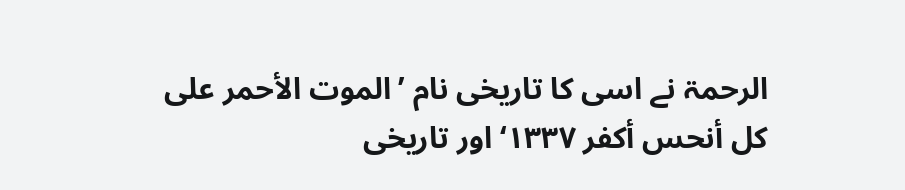الرحمۃ نے اسی کا تاریخی نام ’الموت الأحمر علی کل أنحس أکفر ۱۳۳۷‘ اور تاریخی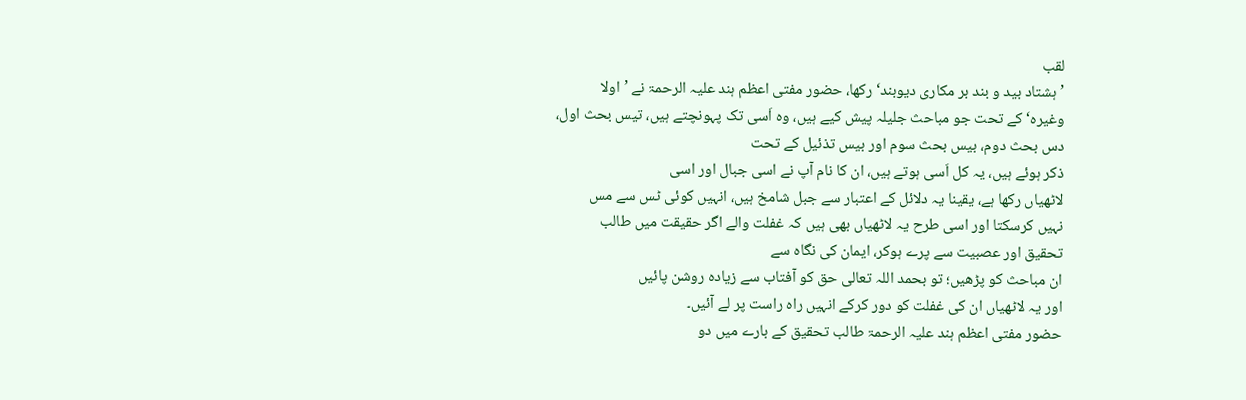لقب
’ہشتاد بید و بند بر مکاری دیوبند‘ رکھا، حضور مفتی اعظم ہند علیہ الرحمۃ نے ’اولا
وغیرہ‘ کے تحت جو مباحث جلیلہ پیش کیے ہیں، وہ اَسی تک پہونچتے ہیں، تیس بحث اول،
دس بحث دوم، بیس بحث سوم اور بیس تذئیل کے تحت
ذکر ہوئے ہیں، یہ کل اَسی ہوتے ہیں، ان کا نام آپ نے اسی جبال اور اسی
لاٹھیاں رکھا ہے، یقینا یہ دلائل کے اعتبار سے جبل شامخ ہیں، انہیں کوئی ٹس سے مس
نہیں کرسکتا اور اسی طرح یہ لاٹھیاں بھی ہیں کہ غفلت والے اگر حقیقت میں طالب
تحقیق اور عصبیت سے پرے ہوکر، ایمان کی نگاہ سے
ان مباحث کو پڑھیں؛ تو بحمد اللہ تعالی حق کو آفتاب سے زیادہ روشن پائیں
اور یہ لاٹھیاں ان کی غفلت کو دور کرکے انہیں راہ راست پر لے آئیں۔
حضور مفتی اعظم ہند علیہ الرحمۃ طالب تحقیق کے بارے میں دو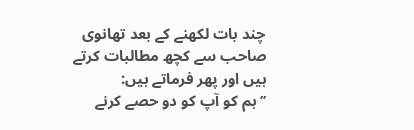چند بات لکھنے کے بعد تھانوی صاحب سے کچھ مطالبات کرتے ہیں اور پھر فرماتے ہیں:
’’ہم کو آپ کو دو حصے کرنے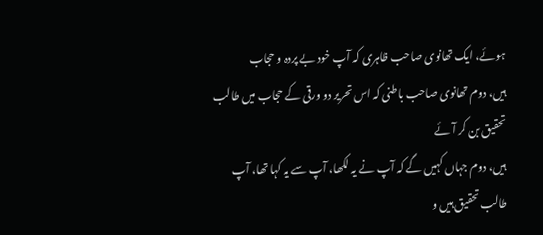ہوئے، ایک تھانوی صاحب ظاہری کہ آپ خود بے پردہ و حجاب
ہیں، دوم تھانوی صاحب باطنی کہ اس تحریر دو ورقی کے حجاب میں طالب تحقیق بن کر آئے
ہیں، دوم جہاں کہیں گے کہ آپ نے یہ لکھا، آپ سے یہ کہا تھا، آپ طالب تحقیق ہیں و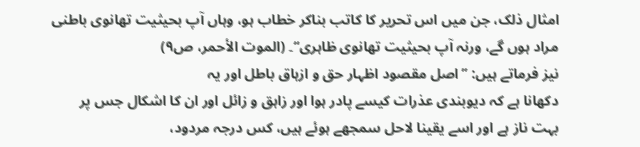امثال ذلک، جن میں اس تحریر کا کاتب بناکر خطاب ہو، وہاں آپ بحیثیت تھانوی باطنی
مراد ہوں گے، ورنہ آپ بحیثیت تھانوی ظاہری‘‘۔ (الموت الأحمر، ص۹)
نیز فرماتے ہیں: ’’اصل مقصود اظہار حق و ازہاق باطل اور یہ
دکھانا ہے کہ دیوبندی عذرات کیسے پادر ہوا اور زاہق و زائل اور ان کا اشکال جس پر
بہت ناز ہے اور اسے یقینا لاحل سمجھے ہوئے ہیں، کس درجہ مردود،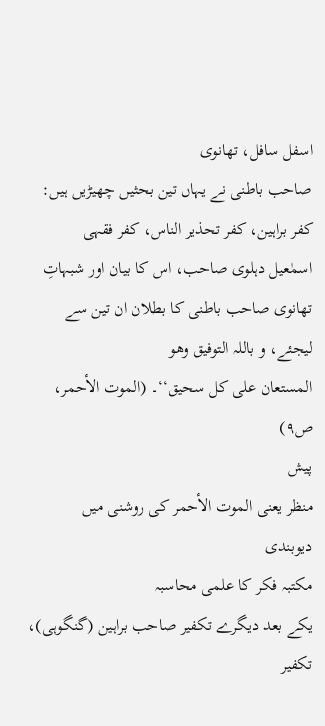اسفل سافل، تھانوی
صاحب باطنی نے یہاں تین بحثیں چھیڑیں ہیں: کفر براہین، کفر تحذیر الناس، کفر فقہی
اسمٰعیل دہلوی صاحب، اس کا بیان اور شبہاتِ تھانوی صاحب باطنی کا بطلان ان تین سے
لیجئے، و باللہ التوفیق وھو
المستعان علی کل سحیق‘‘۔ (الموت الأحمر، ص۹)
پیش
منظر یعنی الموت الأحمر کی روشنی میں
دیوبندی
مکتبہ فکر کا علمی محاسبہ
یکے بعد دیگرے تکفیر صاحب براہین (گنگوہی)، تکفیر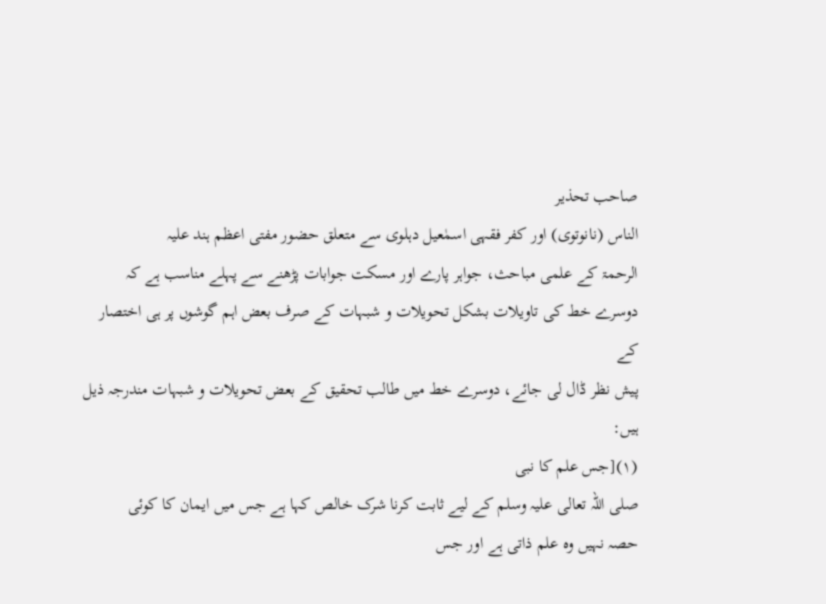صاحب تحذیر
الناس (نانوتوی) اور کفر فقہی اسمٰعیل دہلوی سے متعلق حضور مفتی اعظم ہند علیہ
الرحمۃ کے علمی مباحث، جواہر پارے اور مسکت جوابات پڑھنے سے پہلے مناسب ہے کہ
دوسرے خط کی تاویلات بشکل تحویلات و شبہات کے صرف بعض اہم گوشوں پر ہی اختصار کے
پیش نظر ڈال لی جائے، دوسرے خط میں طالب تحقیق کے بعض تحویلات و شبہات مندرجہ ذیل
ہیں:
(۱)[جس علم کا نبی
صلی اللہ تعالی علیہ وسلم کے لیے ثابت کرنا شرک خالص کہا ہے جس میں ایمان کا کوئی
حصہ نہیں وہ علم ذاتی ہے اور جس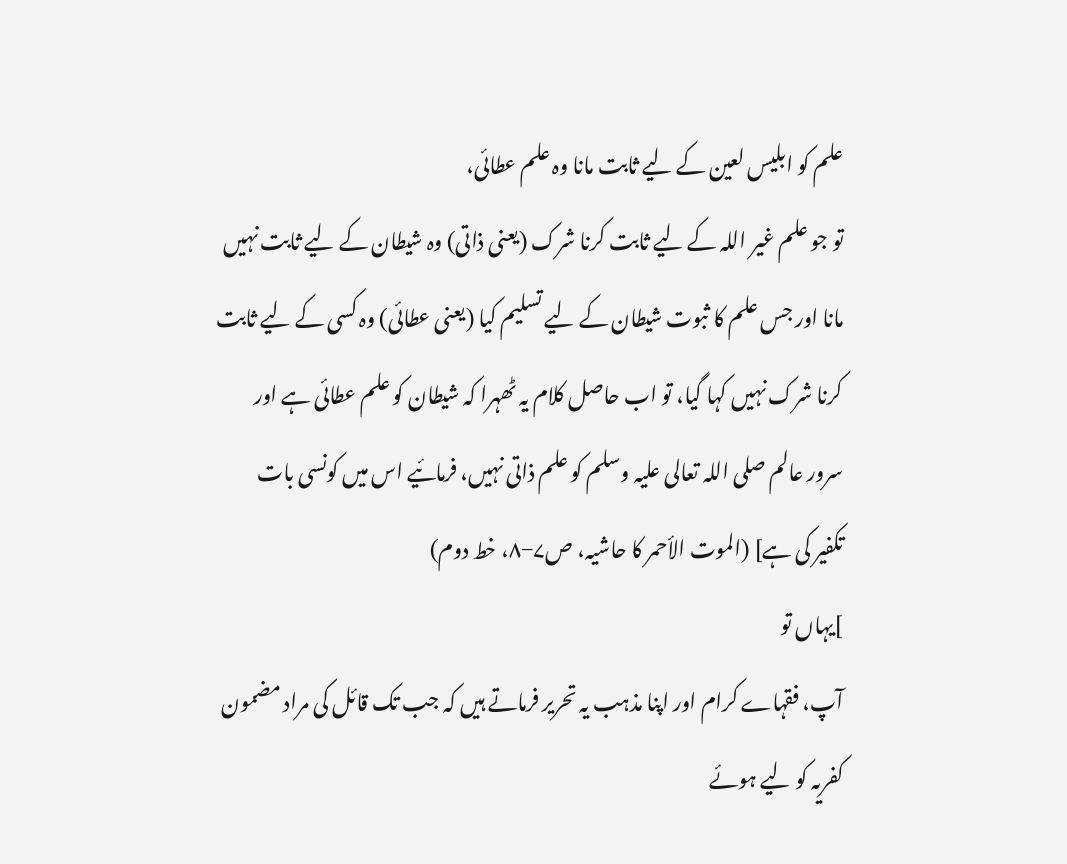علم کو ابلیس لعین کے لیے ثابت مانا وہ علم عطائی،
تو جو علم غیر اللہ کے لیے ثابت کرنا شرک (یعنی ذاتی) وہ شیطان کے لیے ثابت نہیں
مانا اور جس علم کا ثبوت شیطان کے لیے تسلیم کیا (یعنی عطائی) وہ کسی کے لیے ثابت
کرنا شرک نہیں کہا گیا، تو اب حاصل کلام یہ ٹھہرا کہ شیطان کو علم عطائی ہے اور
سرور عالم صلی اللہ تعالی علیہ وسلم کو علم ذاتی نہیں، فرمائیے اس میں کونسی بات
تکفیر کی ہے] (الموت الأحمر کا حاشیہ، ص۷‒۸، خط دوم)
]یہاں تو
آپ، فقہاے کرام اور اپنا مذہب یہ تحریر فرماتے ہیں کہ جب تک قائل کی مراد مضمون
کفریہ کو لیے ہوئے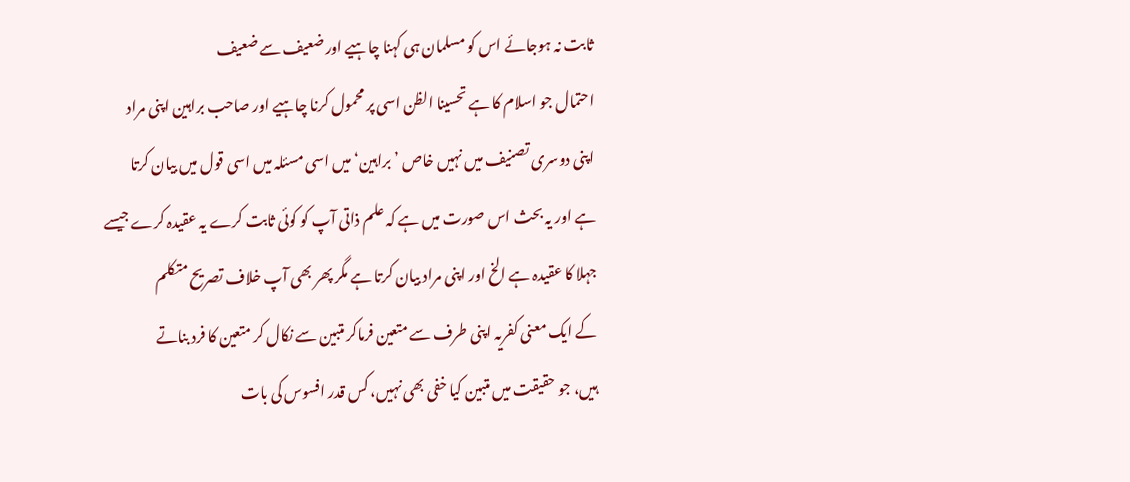ثابت نہ ہوجائے اس کو مسلمان ہی کہنا چاہیے اور ضعیف سے ضعیف
احتمال جو اسلام کا ہے تحسینا الظن اسی پر محمول کرنا چاہیے اور صاحب براہین اپنی مراد
اپنی دوسری تصنیف میں نہیں خاص ’براہین‘ میں اسی مسئلہ میں اسی قول میں بیان کرتا
ہے اور یہ بحث اس صورت میں ہے کہ علم ذاتی آپ کو کوئی ثابت کرے یہ عقیدہ کرے جیسے
جہلا کا عقیدہ ہے الخ اور اپنی مراد بیان کرتا ہے مگر پھر بھی آپ خلاف تصریح متکلم
کے ایک معنی کفریہ اپنی طرف سے متعین فرماکر متبین سے نکال کر متعین کا فرد بناتے
ہیں، جو حقیقت میں متبین کیا خفی بھی نہیں، کس قدر افسوس کی بات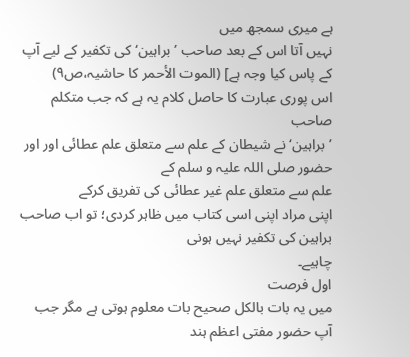ہے میری سمجھ میں
نہیں آتا اس کے بعد صاحب ’براہین‘ کی تکفیر کے لیے آپ کے پاس کیا وجہ ہے] (الموت الأحمر کا حاشیہ،ص۹)
اس پوری عبارت کا حاصل کلام یہ ہے کہ جب متکلم صاحب
’براہین‘ نے شیطان کے علم سے متعلق علم عطائی اور اور حضور صلی اللہ علیہ و سلم کے
علم سے متعلق علم غیر عطائی کی تفریق کرکے
اپنی مراد اپنی اسی کتاب میں ظاہر کردی؛ تو اب صاحب براہین کی تکفیر نہیں ہونی
چاہیے۔
اول فرصت
میں یہ بات بالکل صحیح بات معلوم ہوتی ہے مگر جب آپ حضور مفتی اعظم ہند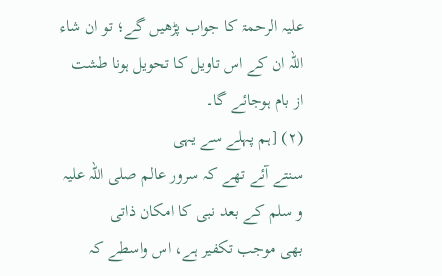علیہ الرحمۃ کا جواب پڑھیں گے؛ تو ان شاء اللہ ان کے اس تاویل کا تحویل ہونا طشت
از بام ہوجائے گا۔
(۲) [ہم پہلے سے یہی
سنتے آئے تھے کہ سرور عالم صلی اللہ علیہ و سلم کے بعد نبی کا امکان ذاتی
بھی موجب تکفیر ہے، اس واسطے کہ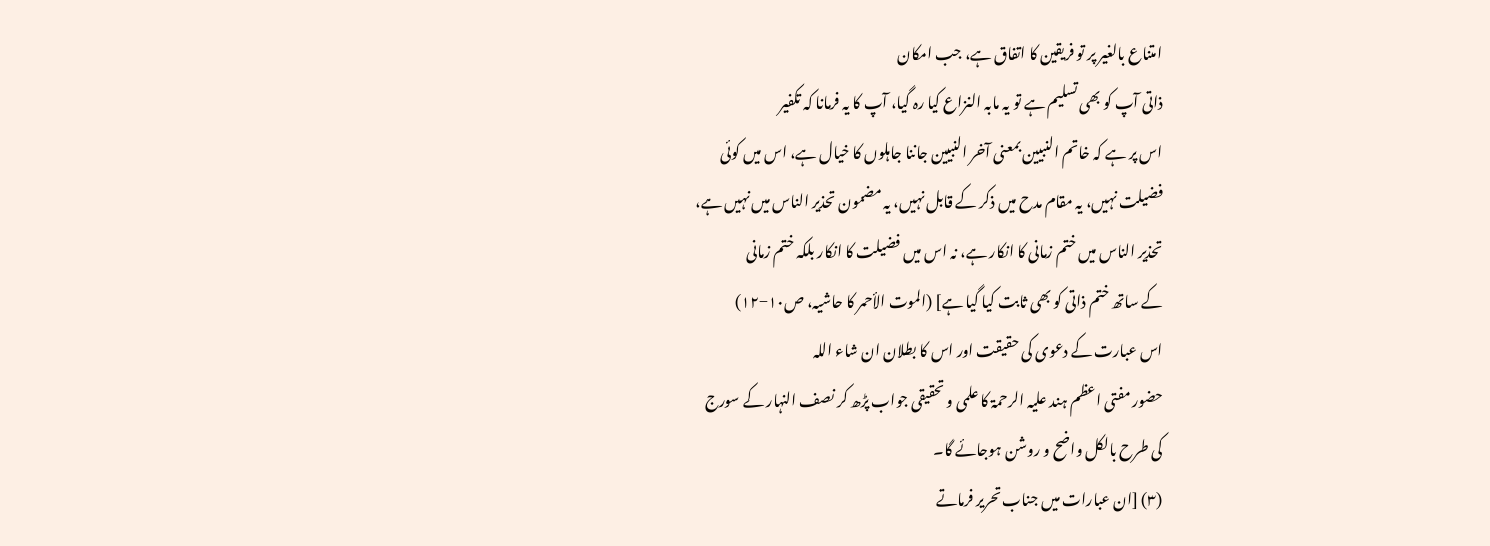امتناع بالغیر پر تو فریقین کا اتفاق ہے، جب امکان
ذاتی آپ کو بھی تسلیم ہے تو یہ مابہ النزاع کیا رہ گیا، آپ کا یہ فرمانا کہ تکفیر
اس پر ہے کہ خاتم النبیین بمعنی آخر النبیین جاننا جاہلوں کا خیال ہے، اس میں کوئی
فضیلت نہیں، یہ مقام مدح میں ذکر کے قابل نہیں، یہ مضمون تحذیر الناس میں نہیں ہے،
تحذیر الناس میں ختم زمانی کا انکار ہے، نہ اس میں فضیلت کا انکار بلکہ ختم زمانی
کے ساتھ ختم ذاتی کو بھی ثابت کیا گیا ہے] (الموت الأحمر کا حاشیہ، ص۱۰‒۱۲)
اس عبارت کے دعوی کی حقیقت اور اس کا بطلان ان شاء اللہ
حضور مفتی اعظم ہند علیہ الرحمۃ کا علمی و تحقیقی جواب پڑھ کر نصف النہار کے سورج
کی طرح بالکل واضح و روشن ہوجائے گا۔
(۳) [ان عبارات میں جناب تحریر فرماتے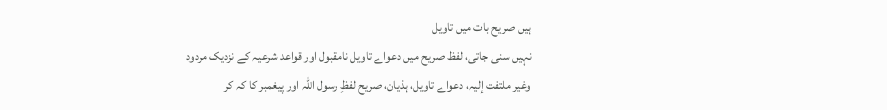ہیں صریح بات میں تاویل
نہیں سنی جاتی، لفظ صریح میں دعواے تاویل نامقبول اور قواعد شرعیہ کے نزدیک مردود
وغیر ملتفت إلیہ، دعواے تاویل، ہذیان، صریح لفظِ رسول اللہ اور پیغمبر کا کہ کر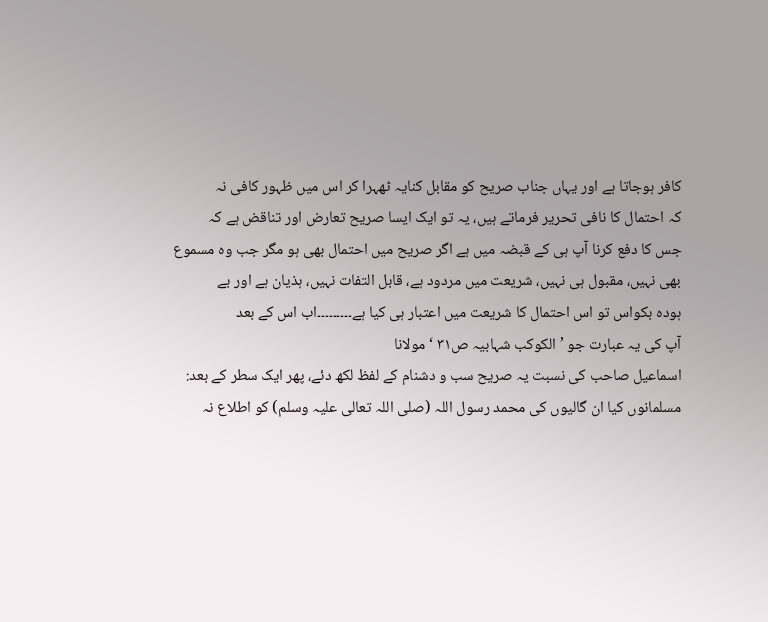کافر ہوجاتا ہے اور یہاں جناب صریح کو مقابل کنایہ ٹھہرا کر اس میں ظہور کافی نہ
کہ احتمال کا نافی تحریر فرماتے ہیں، یہ تو ایک ایسا صریح تعارض اور تناقض ہے کہ
جس کا دفع کرنا آپ ہی کے قبضہ میں ہے اگر صریح میں احتمال بھی ہو مگر جب وہ مسموع
بھی نہیں، مقبول ہی نہیں، شریعت میں مردود ہے، قابل التفات نہیں، ہذیان ہے اور بے
ہودہ بکواس تو اس احتمال کا شریعت میں اعتبار ہی کیا ہے۔۔۔۔۔۔۔۔۔اب اس کے بعد
آپ کی یہ عبارت جو ’الکوکب شہابیہ ص۳۱ ‘ مولانا
اسماعیل صاحب کی نسبت یہ صریح سب و دشنام کے لفظ لکھ دئے، پھر ایک سطر کے بعد:
مسلمانوں کیا ان گالیوں کی محمد رسول اللہ (صلی اللہ تعالی علیہ وسلم) کو اطلاع نہ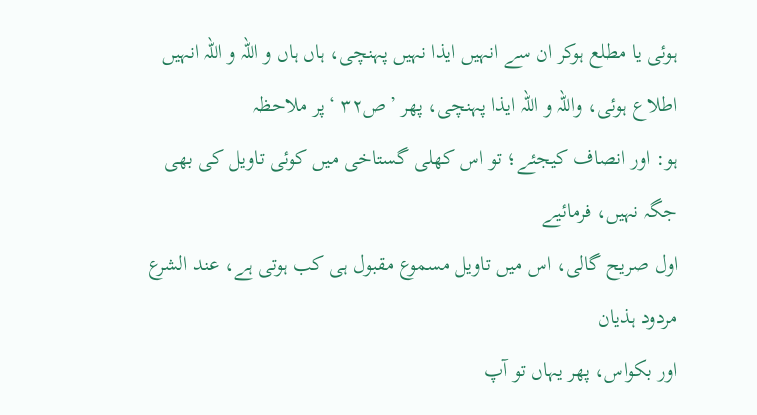ہوئی یا مطلع ہوکر ان سے انہیں ایذا نہیں پہنچی، ہاں ہاں و اللہ و اللہ انہیں
اطلاع ہوئی، واللہ و اللہ ایذا پہنچی، پھر ’ص۳۲ ‘پر ملاحظہ
ہو: اور انصاف کیجئے؛ تو اس کھلی گستاخی میں کوئی تاویل کی بھی جگہ نہیں، فرمائیے
اول صریح گالی، اس میں تاویل مسموع مقبول ہی کب ہوتی ہے، عند الشرع مردود ہذیان
اور بکواس، پھر یہاں تو آپ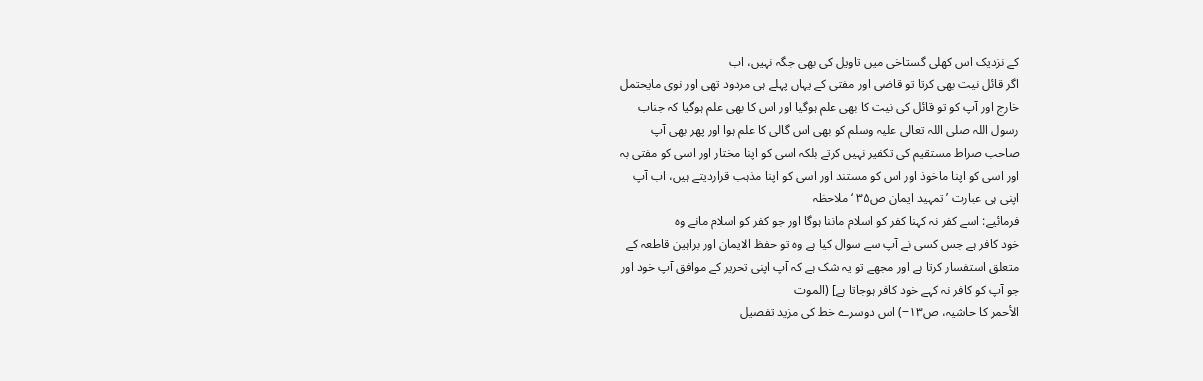کے نزدیک اس کھلی گستاخی میں تاویل کی بھی جگہ نہیں، اب
اگر قائل نیت بھی کرتا تو قاضی اور مفتی کے یہاں پہلے ہی مردود تھی اور نوی مایحتمل
خارج اور آپ کو تو قائل کی نیت کا بھی علم ہوگیا اور اس کا بھی علم ہوگیا کہ جناب
رسول اللہ صلی اللہ تعالی علیہ وسلم کو بھی اس گالی کا علم ہوا اور پھر بھی آپ
صاحب صراط مستقیم کی تکفیر نہیں کرتے بلکہ اسی کو اپنا مختار اور اسی کو مفتی بہ
اور اسی کو اپنا ماخوذ اور اس کو مستند اور اسی کو اپنا مذہب قراردیتے ہیں، اب آپ
اپنی ہی عبارت ’تمہید ایمان ص۳۵ ‘ ملاحظہ
فرمائیے: اسے کفر نہ کہنا کفر کو اسلام ماننا ہوگا اور جو کفر کو اسلام مانے وہ
خود کافر ہے جس کسی نے آپ سے سوال کیا ہے وہ تو حفظ الایمان اور براہین قاطعہ کے
متعلق استفسار کرتا ہے اور مجھے تو یہ شک ہے کہ آپ اپنی تحریر کے موافق آپ خود اور
جو آپ کو کافر نہ کہے خود کافر ہوجاتا ہے] (الموت
الأحمر کا حاشیہ، ص۱۳‒) اس دوسرے خط کی مزید تفصیل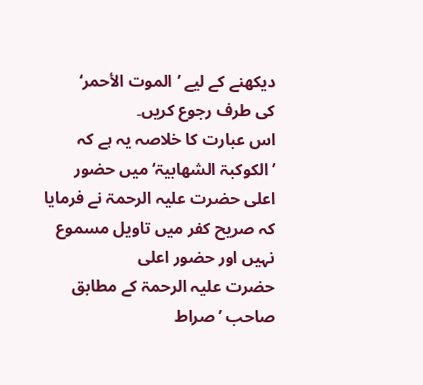دیکھنے کے لیے ’الموت الأحمر‘
کی طرف رجوع کریں۔
اس عبارت کا خلاصہ یہ ہے کہ ’الکوکبۃ الشھابیۃ‘ میں حضور
اعلی حضرت علیہ الرحمۃ نے فرمایا کہ صریح کفر میں تاویل مسموع نہیں اور حضور اعلی
حضرت علیہ الرحمۃ کے مطابق صاحب ’صراط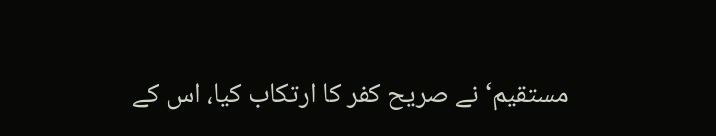مستقیم‘ نے صریح کفر کا ارتکاب کیا، اس کے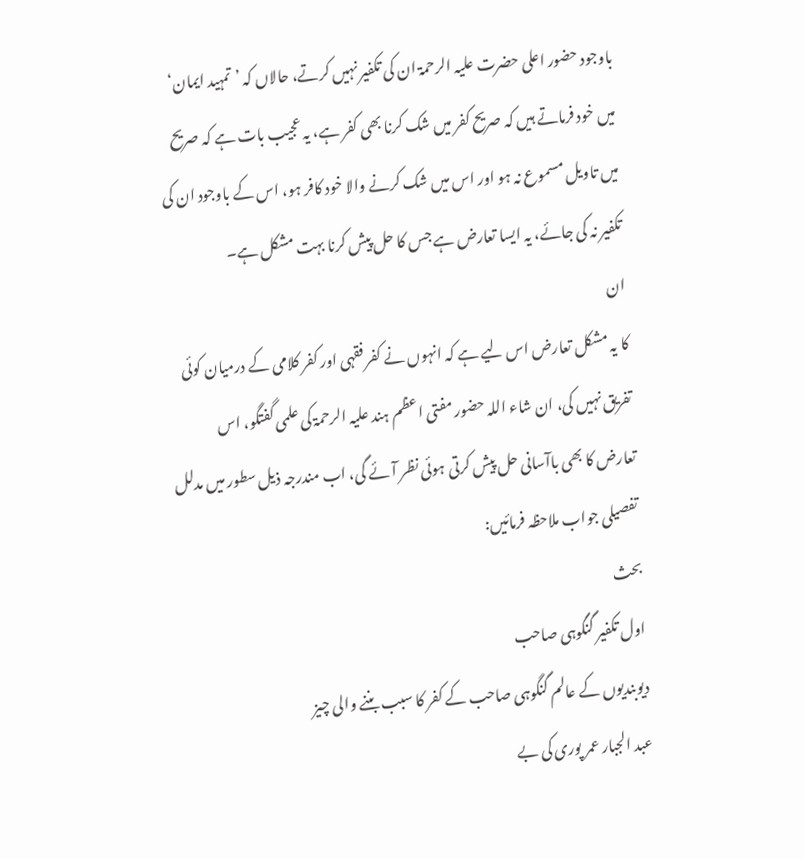باوجود حضور اعلی حضرت علیہ الرحمۃ ان کی تکفیر نہیں کرتے، حالاں کہ ’تمہید ایمان‘
میں خود فرماتے ہیں کہ صریح کفر میں شک کرنا بھی کفر ہے، یہ عجیب بات ہے کہ صریح
میں تاویل مسموع نہ ہو اور اس میں شک کرنے والا خود کافر ہو، اس کے باوجود ان کی
تکفیر نہ کی جائے، یہ ایسا تعارض ہے جس کا حل پیش کرنا بہت مشکل ہے۔
ان
کا یہ مشکل تعارض اس لیے ہے کہ انہوں نے کفر فقہی اور کفر کلامی کے درمیان کوئی
تفریق نہیں کی، ان شاء اللہ حضور مفتی اعظم ہند علیہ الرحمۃ کی علمی گفتگو، اس
تعارض کا بھی باآسانی حل پیش کرتی ہوئی نظر آئے گی، اب مندرجہ ذیل سطور میں مدلل
تفصیلی جواب ملاحظہ فرمائیں:
بحث
اول تکفیر گنگوہی صاحب
دیوبندیوں کے عالم گنگوہی صاحب کے کفر کا سبب بننے والی چیز
عبد الجبار عمر پوری کی بے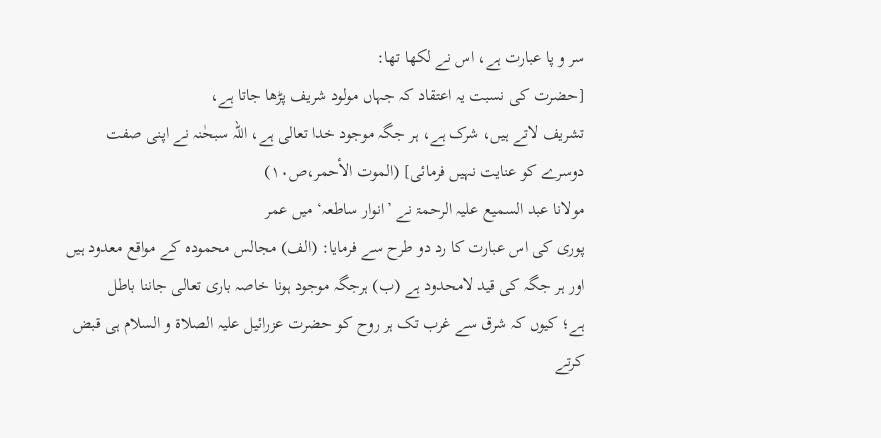سر و پا عبارت ہے، اس نے لکھا تھا:
[حضرت کی نسبت یہ اعتقاد کہ جہاں مولود شریف پڑھا جاتا ہے،
تشریف لاتے ہیں، شرک ہے، ہر جگہ موجود خدا تعالی ہے، اللہ سبحٰنہ نے اپنی صفت
دوسرے کو عنایت نہیں فرمائی] (الموت الأحمر،ص۱۰)
مولانا عبد السمیع علیہ الرحمۃ نے ’انوار ساطعہ‘ میں عمر
پوری کی اس عبارت کا رد دو طرح سے فرمایا: (الف) مجالس محمودہ کے مواقع معدود ہیں
اور ہر جگہ کی قید لامحدود ہے (ب) ہرجگہ موجود ہونا خاصہ باری تعالی جاننا باطل
ہے؛ کیوں کہ شرق سے غرب تک ہر روح کو حضرت عزرائیل علیہ الصلاۃ و السلام ہی قبض کرتے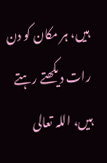ہیں، ہر مکان کو دن رات دیکھتے رہتے ہیں، اللہ تعالی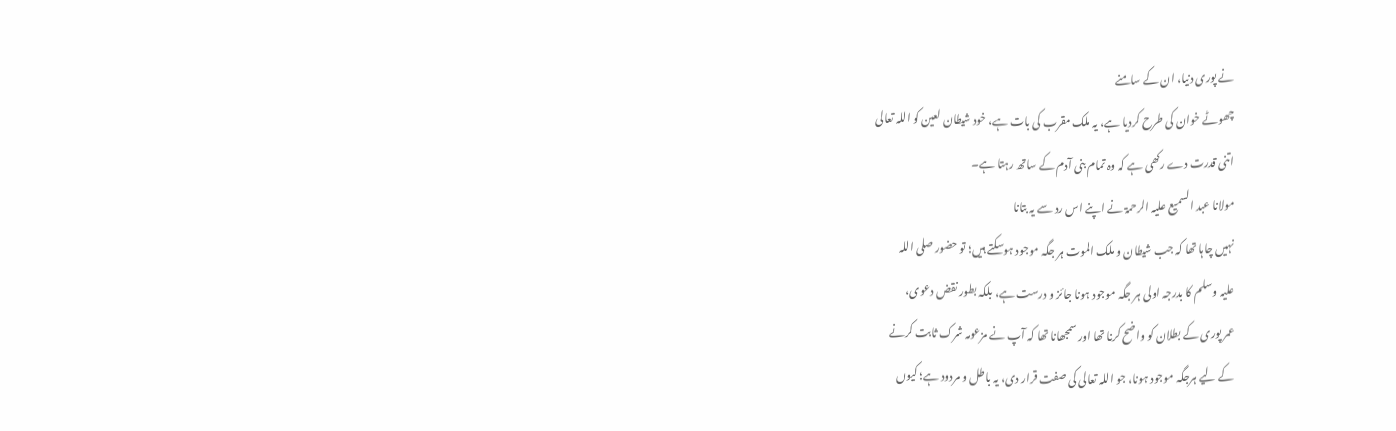نے پوری دنیا، ان کے سامنے
چھوٹے خوان کی طرح کردیا ہے، یہ ملک مقرب کی بات ہے، خود شیطان لعین کو اللہ تعالی
اتنی قدرت دے رکھی ہے کہ وہ تمام بنی آدم کے ساتھ رہتا ہے۔
مولانا عبد السمیع علیہ الرحمۃ نے اپنے اس رد سے یہ بتانا
نہیں چاہا تھا کہ جب شیطان و ملک الموت ہر جگہ موجود ہوسکتے ہیں؛ تو حضور صلی اللہ
علیہ وسلم کا بدرجہ اولی ہر جگہ موجود ہونا جائز و درست ہے، بلکہ بطور نقض دعوی،
عمر پوری کے بطلان کو واضح کرنا تھا اور سمجھانا تھا کہ آپ نے مزعومہ شرک ثابت کرنے
کے لیے ہرجگہ موجود ہونا، جو اللہ تعالی کی صفت قرار دی، یہ باطل و مردود ہے؛ کیوں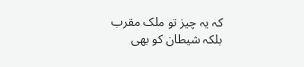کہ یہ چیز تو ملک مقرب بلکہ شیطان کو بھی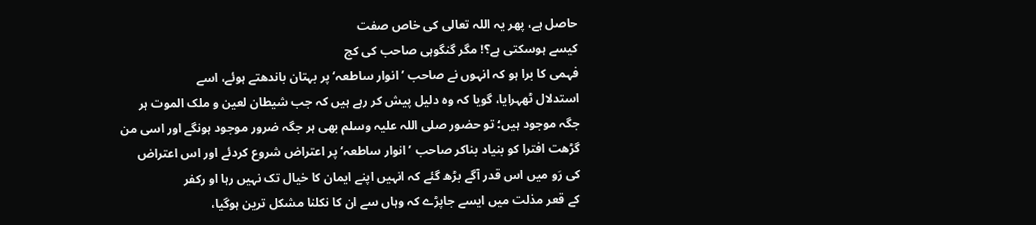حاصل ہے، پھر یہ اللہ تعالی کی خاص صفت
کیسے ہوسکتی ہے؟! مگر گنگوہی صاحب کی کج
فہمی کا برا ہو کہ انہوں نے صاحب ’انوار ساطعہ‘ پر بہتان باندھتے ہوئے، اسے
استدلال ٹھہرایا، گویا کہ وہ دلیل پیش کر رہے ہیں کہ جب شیطان لعین و ملک الموت ہر
جگہ موجود ہیں؛ تو حضور صلی اللہ علیہ وسلم بھی ہر جگہ ضرور موجود ہونگے اور اسی من
گڑھت افترا کو بنیاد بناکر صاحب ’انوار ساطعہ‘ پر اعتراض شروع کردئے اور اس اعتراض
کی رَو میں اس قدر آگے بڑھ گئے کہ انہیں اپنے ایمان کا خیال تک نہیں رہا او رکفر
کے قعر مذلت میں ایسے جاپڑے کہ وہاں سے ان کا نکلنا مشکل ترین ہوگیا،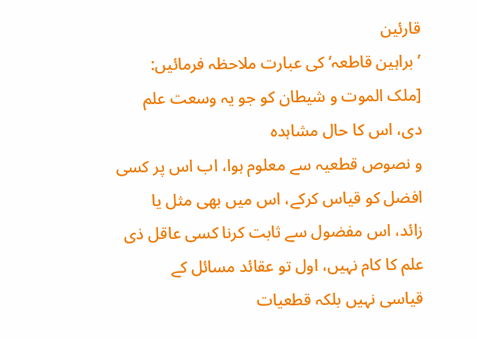قارئین
’براہین قاطعہ‘ کی عبارت ملاحظہ فرمائیں:
[ملک الموت و شیطان کو جو یہ وسعت علم دی، اس کا حال مشاہدہ
و نصوص قطعیہ سے معلوم ہوا، اب اس پر کسی افضل کو قیاس کرکے، اس میں بھی مثل یا
زائد، اس مفضول سے ثابت کرنا کسی عاقل ذی علم کا کام نہیں، اول تو عقائد مسائل کے
قیاسی نہیں بلکہ قطعیات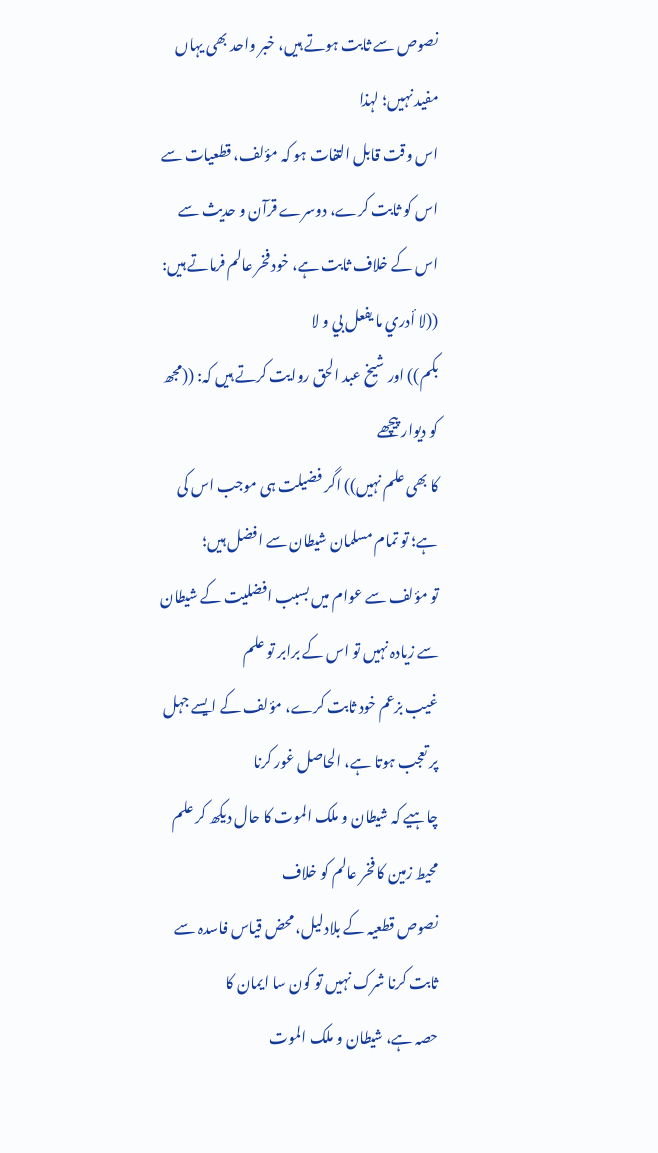نصوص سے ثابت ہوتے ہیں، خبر واحد بھی یہاں مفید نہیں؛ لہذا
اس وقت قابل التفات ہو کہ مؤلف، قطعیات سے اس کو ثابت کرے، دوسرے قرآن و حدیث سے
اس کے خلاف ثابت ہے، خود فخر عالم فرماتے ہیں: ((لا أدري ما یفعل بي و لا
بکم)) اور شیخ عبد الحق روایت کرتے ہیں کہ: ((مجھ کو دیوار پیچھے
کا بھی علم نہیں)) اگر فضیلت ہی موجب اس کی ہے؛ تو تمام مسلمان شیطان سے افضل ہیں؛
تو مؤلف سے عوام میں بسبب افضلیت کے شیطان سے زیادہ نہیں تو اس کے برابر تو علم
غیب بزعم خود ثابت کرے، مؤلف کے ایسے جہل پر تعجب ہوتا ہے، الحاصل غور کرنا
چاہیے کہ شیطان و ملک الموت کا حال دیکھ کر علم محیط زمین کا فخر عالم کو خلاف
نصوص قطعیہ کے بلادلیل، محض قیاس فاسدہ سے ثابت کرنا شرک نہیں تو کون سا ایمان کا
حصہ ہے، شیطان و ملک الموت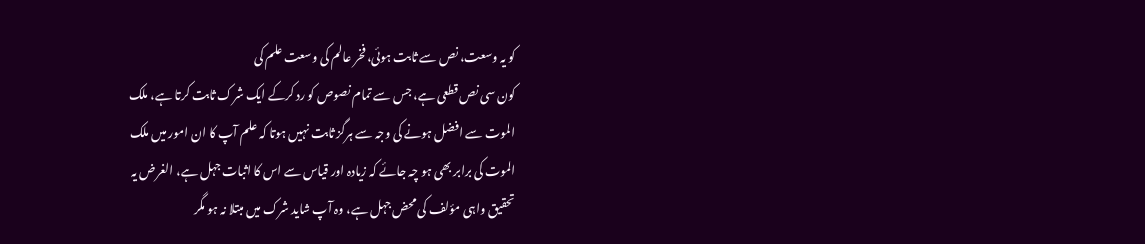کو یہ وسعت، نص سے ثابت ہوئی، فخر عالم کی وسعت علم کی
کون سی نص قطعی ہے، جس سے تمام نصوص کو رد کرکے ایک شرک ثابت کرتا ہے، ملک
الموت سے افضل ہونے کی وجہ سے ہرگز ثابت نہیں ہوتا کہ علم آپ کا ان امور میں ملک
الموت کی برابر بھی ہو چہ جائے کہ زیادہ اور قیاس سے اس کا اثبات جہل ہے، الغرض یہ
تحقیق واہی مؤلف کی محض جہل ہے، وہ آپ شاید شرک میں مبتلا نہ ہو مگر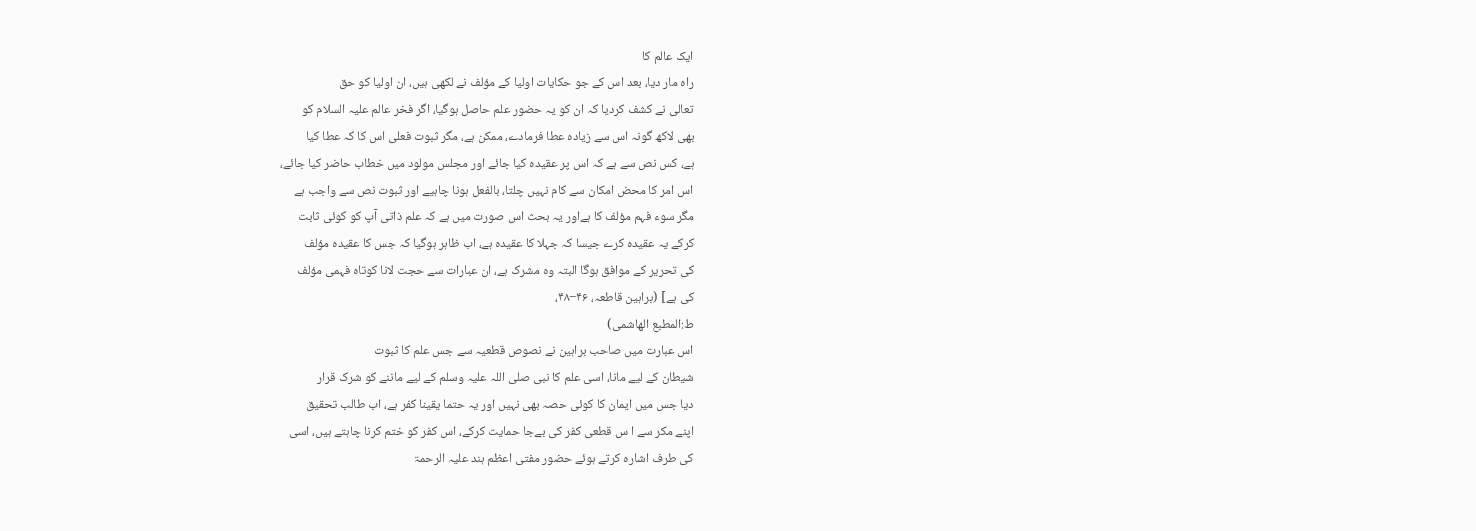ایک عالم کا
راہ مار دیا، بعد اس کے جو حکایات اولیا کے مؤلف نے لکھی ہیں، ان اولیا کو حق
تعالی نے کشف کردیا کہ ان کو یہ حضور علم حاصل ہوگیا، اگر فخر عالم علیہ السلام کو
بھی لاکھ گونہ اس سے زیادہ عطا فرمادے، ممکن ہے، مگر ثبوت فعلی اس کا کہ عطا کیا
ہے، کس نص سے ہے کہ اس پر عقیدہ کیا جائے اور مجلس مولود میں خطاب حاضر کیا جائے،
اس امر کا محض امکان سے کام نہیں چلتا، بالفعل ہونا چاہیے اور ثبوت نص سے واجب ہے
مگر سوء فہم مؤلف کا ہےاور یہ بحث اس صورت میں ہے کہ علم ذاتی آپ کو کوئی ثابت
کرکے یہ عقیدہ کرے جیسا کہ جہلا کا عقیدہ ہے، اب ظاہر ہوگیا کہ جس کا عقیدہ مؤلف
کی تحریر کے موافق ہوگا البتہ وہ مشرک ہے، ان عبارات سے حجت لانا کوتاہ فہمی مؤلف
کی ہے] (براہین قاطعہ، ۴۶‒۴۸،
ط:المطبع الھاشمی)
اس عبارت میں صاحب براہین نے نصوص قطعیہ سے جس علم کا ثبوت
شیطان کے لیے مانا، اسی علم کا نبی صلی اللہ علیہ وسلم کے لیے ماننے کو شرک قرار
دیا جس میں ایمان کا کوئی حصہ بھی نہیں اور یہ حتما یقینا کفر ہے، اب طالب تحقیق
اپنے مکر سے ا س قطعی کفر کی بےجا حمایت کرکے، اس کفر کو ختم کرنا چاہتے ہیں، اسی
کی طرف اشارہ کرتے ہوئے حضور مفتی اعظم ہند علیہ الرحمۃ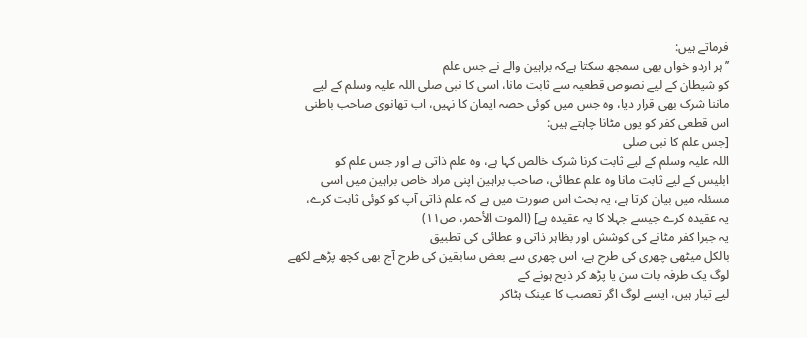فرماتے ہیں:
’’ہر اردو خواں بھی سمجھ سکتا ہےکہ براہین والے نے جس علم
کو شیطان کے لیے نصوص قطعیہ سے ثابت مانا، اسی کا نبی صلی اللہ علیہ وسلم کے لیے
ماننا شرک بھی قرار دیا، وہ جس میں کوئی حصہ ایمان کا نہیں، اب تھانوی صاحب باطنی
اس قطعی کفر کو یوں مٹانا چاہتے ہیں:
[جس علم کا نبی صلی
اللہ علیہ وسلم کے لیے ثابت کرنا شرک خالص کہا ہے، وہ علم ذاتی ہے اور جس علم کو
ابلیس کے لیے ثابت مانا وہ علم عطائی، صاحب براہین اپنی مراد خاص براہین میں اسی
مسئلہ میں بیان کرتا ہے، یہ بحث اس صورت میں ہے کہ علم ذاتی آپ کو کوئی ثابت کرے،
یہ عقیدہ کرے جیسے جہلا کا یہ عقیدہ ہے] (الموت الأحمر، ص۱۱)
یہ جبرا کفر مٹانے کی کوشش اور بظاہر ذاتی و عطائی کی تطبیق
بالکل میٹھی چھری کی طرح ہے، اس چھری سے بعض سابقین کی طرح آج بھی کچھ پڑھے لکھے
لوگ یک طرفہ بات سن یا پڑھ کر ذبح ہونے کے
لیے تیار ہیں، ایسے لوگ اگر تعصب کا عینک ہٹاکر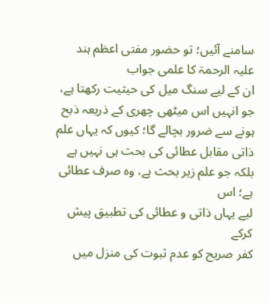سامنے آئیں؛ تو حضور مفتی اعظم ہند علیہ الرحمۃ کا علمی جواب
ان کے لیے سنگ میل کی حیثیت رکھتا ہے، جو انہیں اس میٹھی چھری کے ذریعہ ذبح ہونے سے ضرور بچالے گا؛ کیوں کہ یہاں علم
ذاتی مقابل عطائی کی بحث ہی نہیں ہے بلکہ جو علم زیر بحث ہے، وہ صرف عطائی ہے؛ اس
لیے یہاں ذاتی و عطائی کی تطبیق پیش کرکے
کفر صریح کو عدم ثبوت کی منزل میں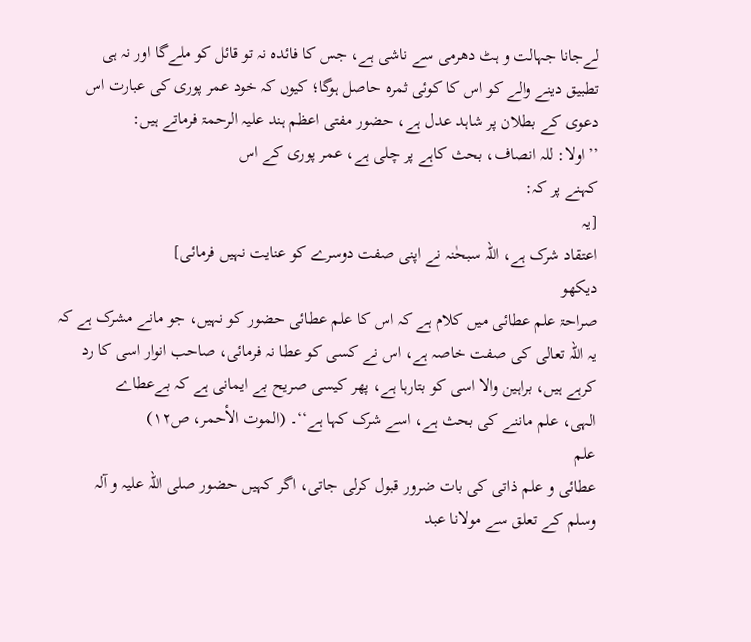لےجانا جہالت و ہٹ دھرمی سے ناشی ہے، جس کا فائدہ نہ تو قائل کو ملےگا اور نہ ہی
تطبیق دینے والے کو اس کا کوئی ثمرہ حاصل ہوگا؛ کیوں کہ خود عمر پوری کی عبارت اس
دعوی کے بطلان پر شاہد عدل ہے، حضور مفتی اعظم ہند علیہ الرحمۃ فرماتے ہیں:
’’اولا: للہ انصاف، بحث کاہے پر چلی ہے، عمر پوری کے اس
کہنے پر کہ:
[یہ
اعتقاد شرک ہے، اللہ سبحٰنہ نے اپنی صفت دوسرے کو عنایت نہیں فرمائی]
دیکھو
صراحۃ علم عطائی میں کلام ہے کہ اس کا علم عطائی حضور کو نہیں، جو مانے مشرک ہے کہ
یہ اللہ تعالی کی صفت خاصہ ہے، اس نے کسی کو عطا نہ فرمائی، صاحب انوار اسی کا رد
کرہے ہیں، براہین والا اسی کو بتارہا ہے، پھر کیسی صریح بے ایمانی ہے کہ بےعطاے
الہی، علم ماننے کی بحث ہے، اسے شرک کہا ہے‘‘۔ (الموت الأحمر، ص۱۲)
علم
عطائی و علم ذاتی کی بات ضرور قبول کرلی جاتی، اگر کہیں حضور صلی اللہ علیہ و آلہ
وسلم کے تعلق سے مولانا عبد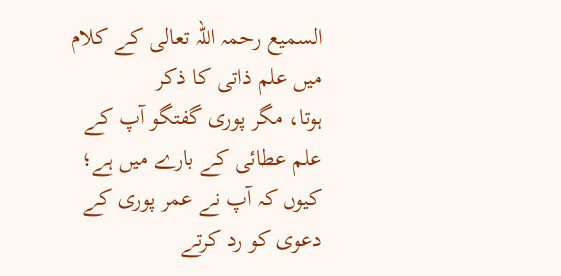السمیع رحمہ اللہ تعالی کے کلام میں علم ذاتی کا ذکر
ہوتا، مگر پوری گفتگو آپ کے علم عطائی کے بارے میں ہے؛ کیوں کہ آپ نے عمر پوری کے
دعوی کو رد کرتے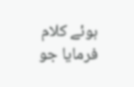ہوئے کلام فرمایا جو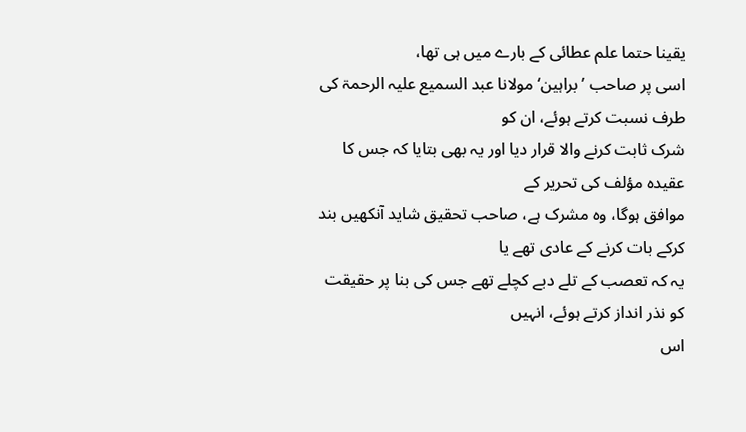یقینا حتما علم عطائی کے بارے میں ہی تھا،
اسی پر صاحب ’براہین‘ مولانا عبد السمیع علیہ الرحمۃ کی طرف نسبت کرتے ہوئے، ان کو
شرک ثابت کرنے والا قرار دیا اور یہ بھی بتایا کہ جس کا عقیدہ مؤلف کی تحریر کے
موافق ہوگا، وہ مشرک ہے، صاحب تحقیق شاید آنکھیں بند کرکے بات کرنے کے عادی تھے یا
یہ کہ تعصب کے تلے دبے کچلے تھے جس کی بنا پر حقیقت کو نذر انداز کرتے ہوئے، انہیں
اس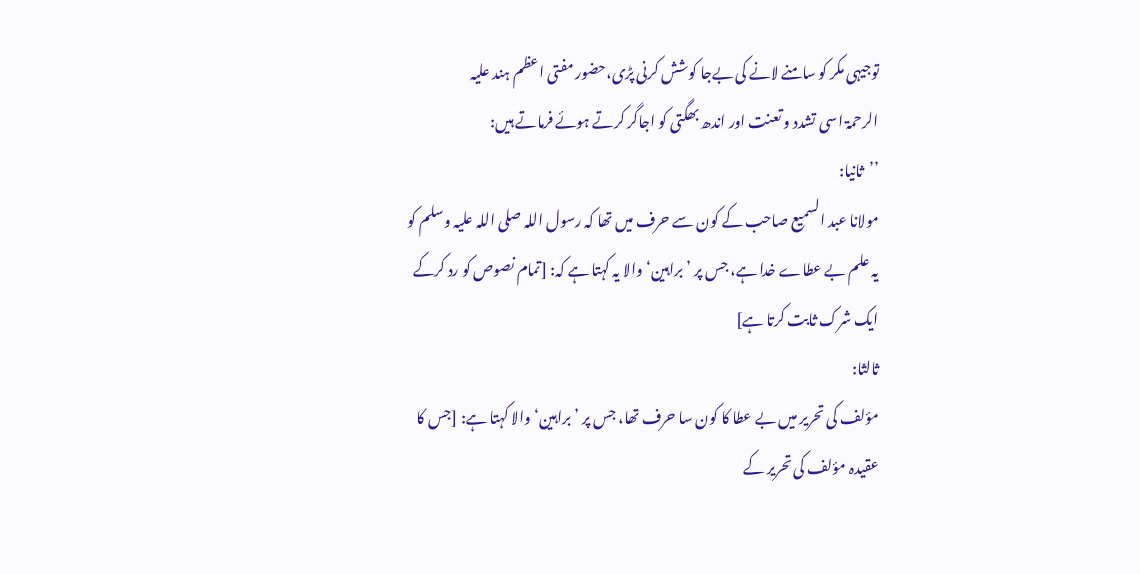توجیہی مکر کو سامنے لانے کی بےجا کوشش کرنی پڑی،حضور مفتی اعظم ہند علیہ
الرحمۃ اسی تشدد و تعنت اور اندھ بھگتی کو اجاگر کرتے ہوئے فرماتے ہیں:
’’ثانیا:
مولانا عبد السمیع صاحب کے کون سے حرف میں تھا کہ رسول اللہ صلی اللہ علیہ وسلم کو
یہ علم بے عطاے خدا ہے، جس پر ’براہین‘ والا یہ کہتا ہے کہ: [تمام نصوص کو رد کرکے
ایک شرک ثابت کرتا ہے]
ثالثا:
مؤلف کی تحریر میں بے عطا کا کون سا حرف تھا، جس پر ’براہین‘ والا کہتا ہے: [جس کا
عقیدہ مؤلف کی تحریر کے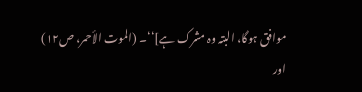موافق ہوگا، البتہ وہ مشرک ہے]‘‘۔ (الموت الأحمر، ص۱۲)
اور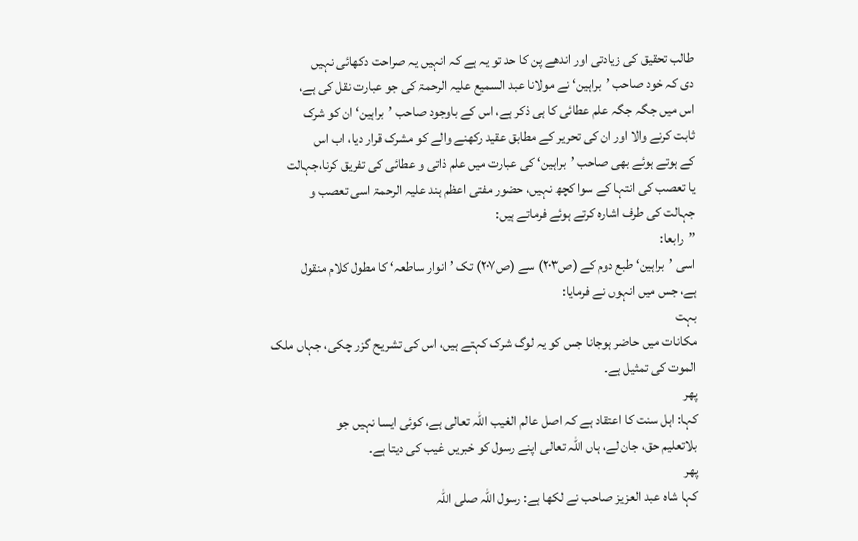طالب تحقیق کی زیادتی اور اندھے پن کا حد تو یہ ہے کہ انہیں یہ صراحت دکھائی نہیں
دی کہ خود صاحب ’براہین‘ نے مولانا عبد السمیع علیہ الرحمۃ کی جو عبارت نقل کی ہے،
اس میں جگہ جگہ علم عطائی کا ہی ذکر ہے، اس کے باوجود صاحب ’براہین‘ ان کو شرک
ثابت کرنے والا اور ان کی تحریر کے مطابق عقید رکھنے والے کو مشرک قرار دیا، اب اس
کے ہوتے ہوئے بھی صاحب ’براہین‘ کی عبارت میں علم ذاتی و عطائی کی تفریق کرنا،جہالت
یا تعصب کی انتہا کے سوا کچھ نہیں، حضور مفتی اعظم ہند علیہ الرحمۃ اسی تعصب و
جہالت کی طرف اشارہ کرتے ہوئے فرماتے ہیں:
’’رابعا:
اسی ’براہین‘ طبع دوم کے (ص۲۰۳) سے (ص۲۰۷) تک ’انوار ساطعہ‘ کا مطول کلام منقول
ہے، جس میں انہوں نے فرمایا:
بہت
مکانات میں حاضر ہوجانا جس کو یہ لوگ شرک کہتے ہیں، اس کی تشریح گزر چکی، جہاں ملک
الموت کی تمثیل ہے۔
پھر
کہا: اہل سنت کا اعتقاد ہے کہ اصل عالم الغیب اللہ تعالی ہے، کوئی ایسا نہیں جو
بلاتعلیم حق، جان لے، ہاں اللہ تعالی اپنے رسول کو خبریں غیب کی دیتا ہے۔
پھر
کہا شاہ عبد العزیز صاحب نے لکھا ہے: رسول اللہ صلی اللہ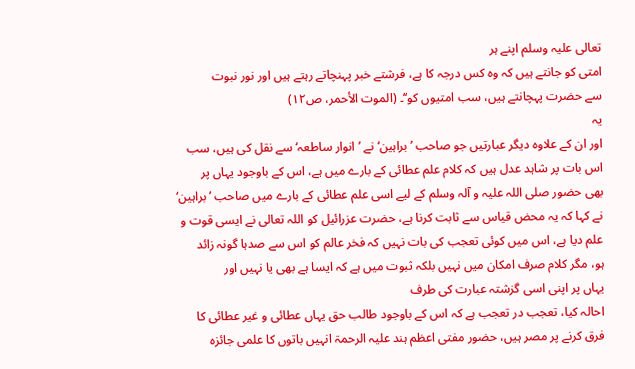تعالی علیہ وسلم اپنے ہر
امتی کو جانتے ہیں کہ وہ کس درجہ کا ہے، فرشتے خبر پہنچاتے رہتے ہیں اور نور نبوت
سے حضرت پہچانتے ہیں، سب امتیوں کو‘‘۔ (الموت الأحمر، ص۱۲)
یہ
اور ان کے علاوہ دیگر عبارتیں جو صاحب ’براہین‘ نے ’انوار ساطعہ‘ سے نقل کی ہیں، سب
اس بات پر شاہد عدل ہیں کہ کلام علم عطائی کے بارے میں ہے، اس کے باوجود یہاں پر
بھی حضور صلی اللہ علیہ و آلہ وسلم کے لیے اسی علم عطائی کے بارے میں صاحب ’براہین‘
نے کہا کہ یہ محض قیاس سے ثابت کرنا ہے، حضرت عزرائیل کو اللہ تعالی نے ایسی قوت و
علم دیا ہے، اس میں کوئی تعجب کی بات نہیں کہ فخر عالم کو اس سے صدہا گونہ زائد
ہو، مگر کلام صرف امکان میں نہیں بلکہ ثبوت میں ہے کہ ایسا ہے بھی یا نہیں اور
یہاں پر اپنی اسی گزشتہ عبارت کی طرف
احالہ کیا، تعجب در تعجب ہے کہ اس کے باوجود طالب حق یہاں عطائی و غیر عطائی کا
فرق کرنے پر مصر ہیں، حضور مفتی اعظم ہند علیہ الرحمۃ انہیں باتوں کا علمی جائزہ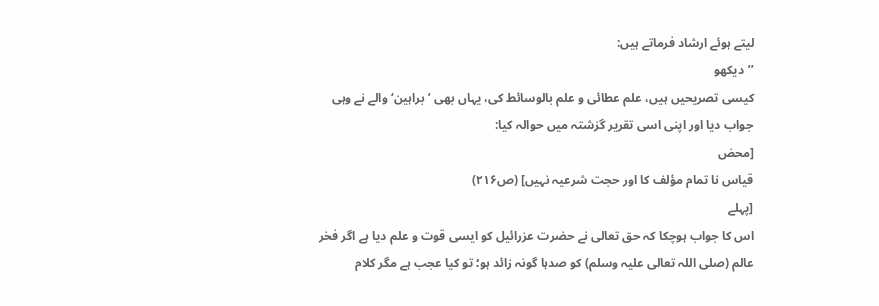لیتے ہوئے ارشاد فرماتے ہیں:
’’دیکھو
کیسی تصریحیں ہیں، علم عطائی و علم بالوسائط کی، یہاں بھی ’براہین‘ والے نے وہی
جواب دیا اور اپنی اسی تقریر گزشتہ میں حوالہ کیا:
[محض
قیاس نا تمام مؤلف کا اور حجت شرعیہ نہیں] (ص۲۱۶)
[پہلے
اس کا جواب ہوچکا کہ حق تعالی نے حضرت عزرائیل کو ایسی قوت و علم دیا ہے اگر فخر
عالم (صلی اللہ تعالی علیہ وسلم) کو صدہا گونہ زائد ہو؛ تو کیا عجب ہے مگر کلام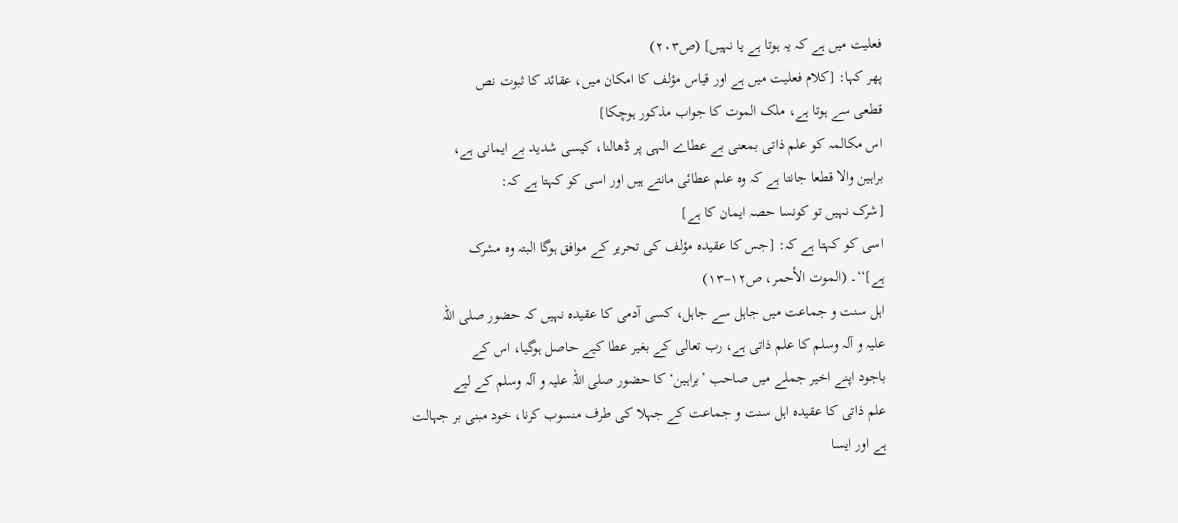فعلیت میں ہے کہ یہ ہوتا ہے یا نہیں] (ص۲۰۳)
پھر کہا: [کلام فعلیت میں ہے اور قیاس مؤلف کا امکان میں، عقائد کا ثبوت نص
قطعی سے ہوتا ہے، ملک الموت کا جواب مذکور ہوچکا]
اس مکالمہ کو علم ذاتی بمعنی بے عطاے الہی پر ڈھالنا، کیسی شدید بے ایمانی ہے،
براہین والا قطعا جانتا ہے کہ وہ علم عطائی مانتے ہیں اور اسی کو کہتا ہے کہ:
[شرک نہیں تو کونسا حصہ ایمان کا ہے]
اسی کو کہتا ہے کہ: [جس کا عقیدہ مؤلف کی تحریر کے موافق ہوگا البتہ وہ مشرک
ہے]‘‘۔ (الموت الأحمر، ص۱۲‒۱۳)
اہل سنت و جماعت میں جاہل سے جاہل، کسی آدمی کا عقیدہ نہیں کہ حضور صلی اللہ
علیہ و آلہ وسلم کا علم ذاتی ہے، رب تعالی کے بغیر عطا کیے حاصل ہوگیا، اس کے
باجود اپنے اخیر جملے میں صاحب ’براہین‘ کا حضور صلی اللہ علیہ و آلہ وسلم کے لیے
علم ذاتی کا عقیدہ اہل سنت و جماعت کے جہلا کی طرف منسوب کرنا، خود مبنی بر جہالت
ہے اور ایسا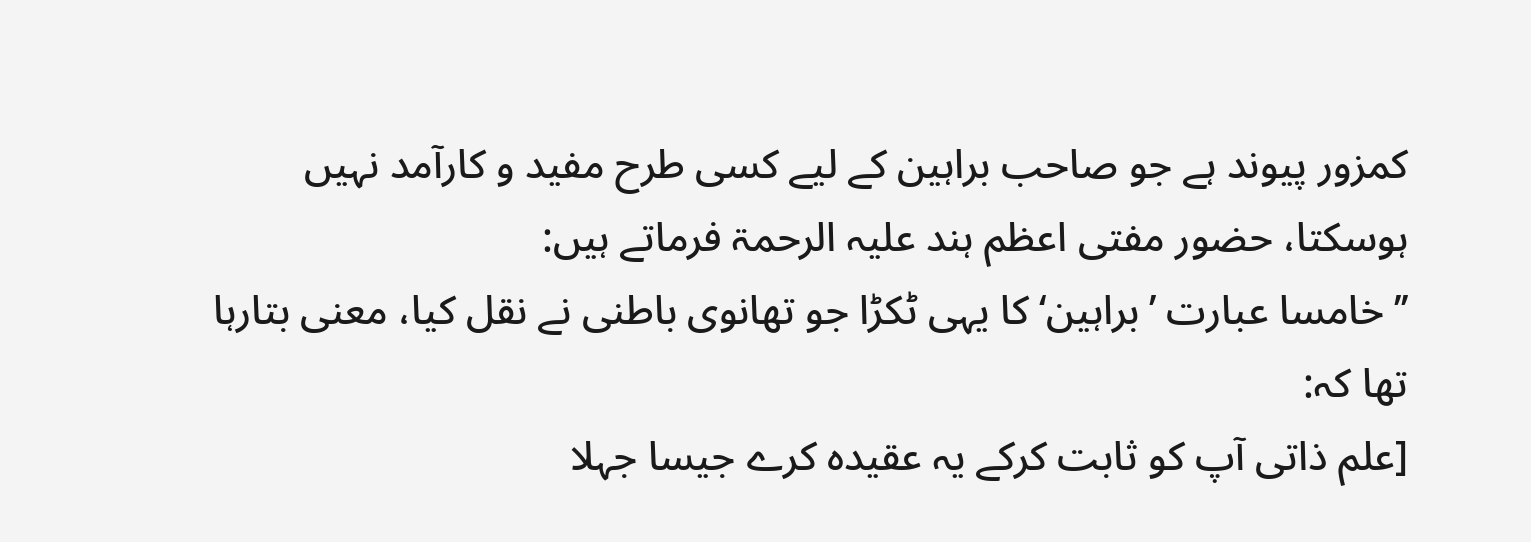کمزور پیوند ہے جو صاحب براہین کے لیے کسی طرح مفید و کارآمد نہیں
ہوسکتا، حضور مفتی اعظم ہند علیہ الرحمۃ فرماتے ہیں:
’’خامسا عبارت ’براہین‘ کا یہی ٹکڑا جو تھانوی باطنی نے نقل کیا، معنی بتارہا
تھا کہ:
[علم ذاتی آپ کو ثابت کرکے یہ عقیدہ کرے جیسا جہلا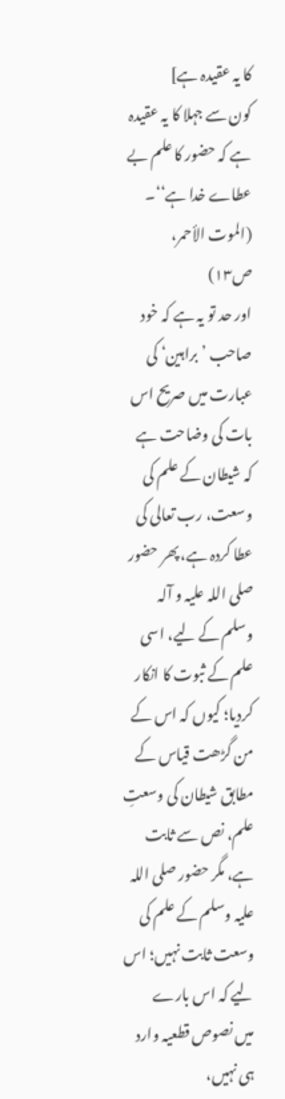کا یہ عقیدہ ہے]
کون سے جہلا کا یہ عقیدہ ہے کہ حضور کا علم بے عطاے خدا ہے‘‘۔ (الموت الأحمر،
ص۱۳)
اور حد تو یہ ہے کہ خود صاحب ’براہین‘ کی عبارت میں صریح اس بات کی وضاحت ہے
کہ شیطان کے علم کی وسعت، رب تعالی کی عطا کردہ ہے، پھر حضور صلی اللہ علیہ و آلہ
وسلم کے لیے، اسی علم کے ثبوت کا انکار کردیا؛ کیوں کہ اس کے من گڑھت قیاس کے
مطابق شیطان کی وسعتِ علم، نص سے ثابت ہے، مگر حضور صلی اللہ علیہ وسلم کے علم کی وسعت ثابت نہیں؛ اس لیے کہ اس بارے
میں نصوص قطعیہ وارد ہی نہیں،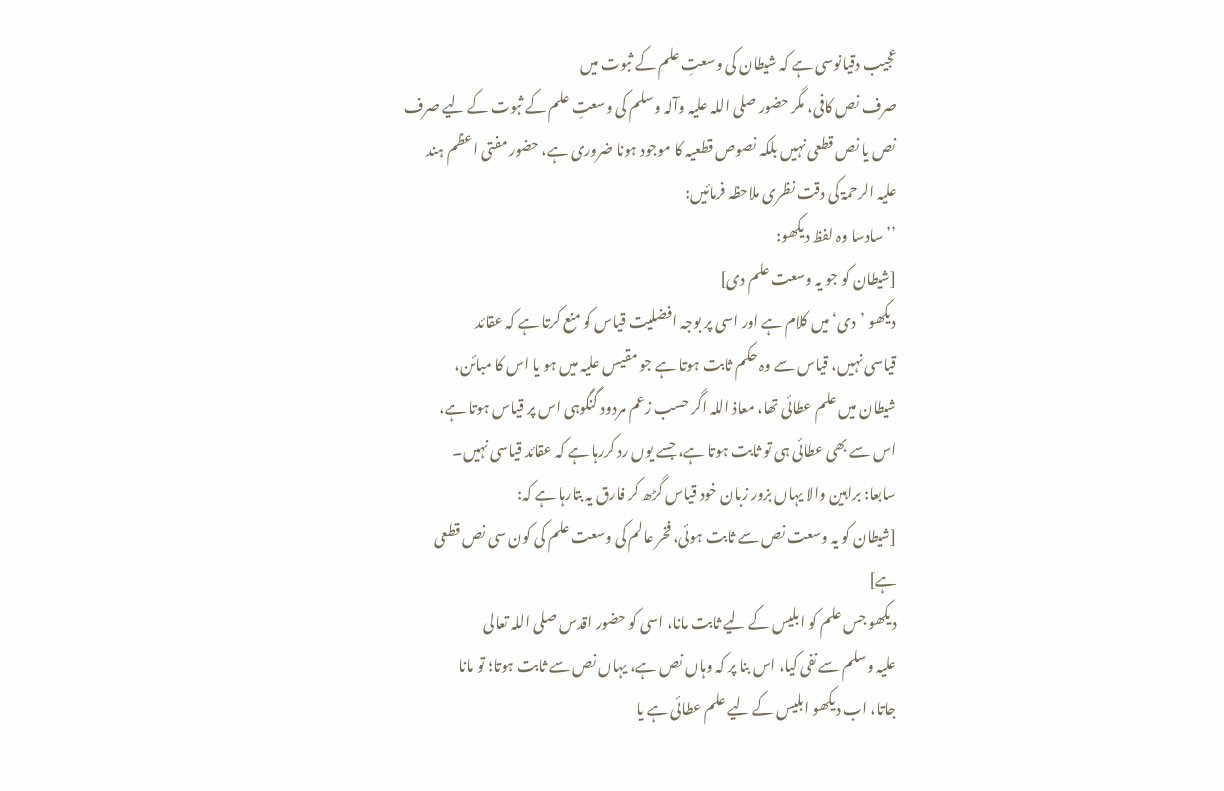عجیب دقیانوسی ہے کہ شیطان کی وسعتِ علم کے ثبوت میں
صرف نص کافی، مگر حضور صلی اللہ علیہ وآلہ وسلم کی وسعتِ علم کے ثبوت کے لیے صرف
نص یا نص قطعی نہیں بلکہ نصوص قطعیہ کا موجود ہونا ضروری ہے، حضور مفتی اعظم ہند
علیہ الرحمۃ کی دقت نظری ملاحظہ فرمائیں:
’’سادسا وہ لفظ دیکھو:
[شیطان کو جو یہ وسعت علم دی]
دیکھو ’دی‘ میں کلام ہے اور اسی پر بوجہ افضلیت قیاس کو منع کرتا ہے کہ عقائد
قیاسی نہیں، قیاس سے وہ حکم ثابت ہوتا ہے جو مقیس علیہ میں ہو یا اس کا مبائن،
شیطان میں علم عطائی تھا، معاذ اللہ اگر حسب زعم مردود گنگوہی اس پر قیاس ہوتا ہے،
اس سے بھی عطائی ہی تو ثابت ہوتا ہے، جسے یوں رد کررہا ہے کہ عقائد قیاسی نہیں۔
سابعا: براہین والا یہاں بزور زبان خود قیاس گڑھ کر فارق یہ بتارہا ہے کہ:
[شیطان کو یہ وسعت نص سے ثابت ہوئی، فخر عالم کی وسعت علم کی کون سی نص قطعی
ہے]
دیکھو جس علم کو ابلیس کے لیے ثابت مانا، اسی کو حضور اقدس صلی اللہ تعالی
علیہ وسلم سے نفی کیا، اس بنا پر کہ وہاں نص ہے، یہاں نص سے ثابت ہوتا؛ تو مانا
جاتا، اب دیکھو ابلیس کے لیے علم عطائی ہے یا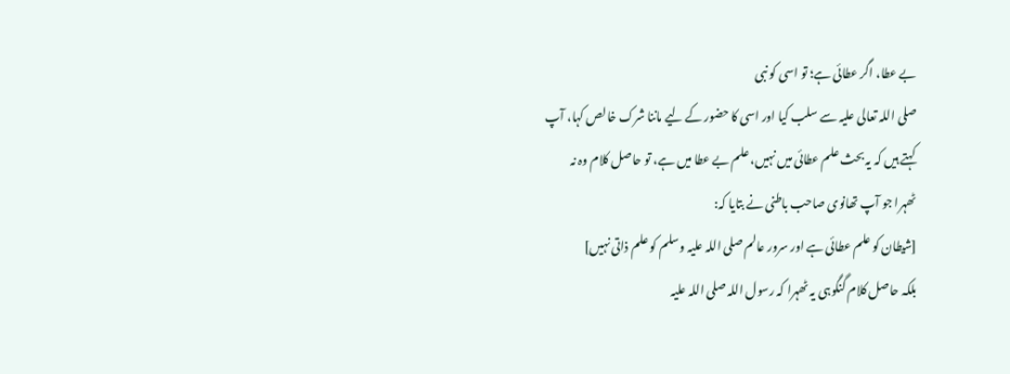بے عطا، اگر عطائی ہے؛ تو اسی کو نبی
صلی اللہ تعالی علیہ سے سلب کیا اور اسی کا حضور کے لیے ماننا شرک خالص کہا، آپ
کہتے ہیں کہ یہ بحث علم عطائی میں نہیں، علم بے عطا میں ہے، تو حاصل کلام وہ نہ
ٹھہرا جو آپ تھانوی صاحب باطنی نے بتایا کہ:
[شیطان کو علم عطائی ہے اور سرور عالم صلی اللہ علیہ وسلم کو علم ذاتی نہیں]
بلکہ حاصل کلام گنگوہی یہ ٹھہرا کہ رسول اللہ صلی اللہ علیہ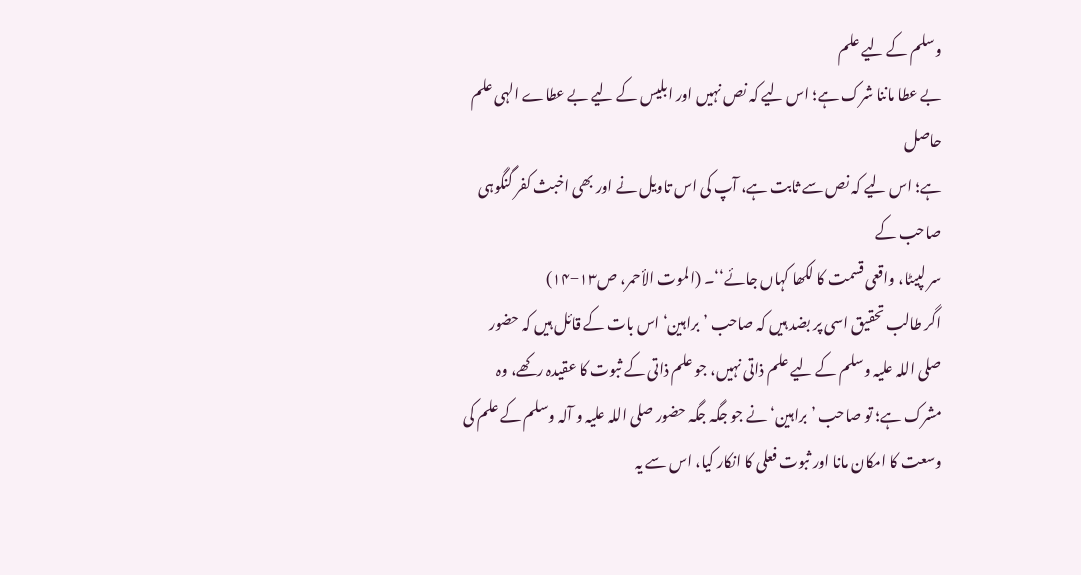وسلم کے لیے علم
بے عطا ماننا شرک ہے؛ اس لیے کہ نص نہیں اور ابلیس کے لیے بے عطاے الہی علم حاصل
ہے؛ اس لیے کہ نص سے ثابت ہے، آپ کی اس تاویل نے اور بھی اخبث کفر گنگوہی صاحب کے
سر لپیٹا، واقعی قسمت کا لکھا کہاں جائے‘‘۔ (الموت الأحمر، ص۱۳‒۱۴)
اگر طالب تحقیق اسی پر بضد ہیں کہ صاحب ’براہین‘ اس بات کے قائل ہیں کہ حضور
صلی اللہ علیہ وسلم کے لیے علم ذاتی نہیں، جو علم ذاتی کے ثبوت کا عقیدہ رکھے، وہ
مشرک ہے؛ تو صاحب ’براہین‘ نے جو جگہ جگہ حضور صلی اللہ علیہ و آلہ وسلم کے علم کی
وسعت کا امکان مانا اور ثبوت فعلی کا انکار کیا، اس سے یہ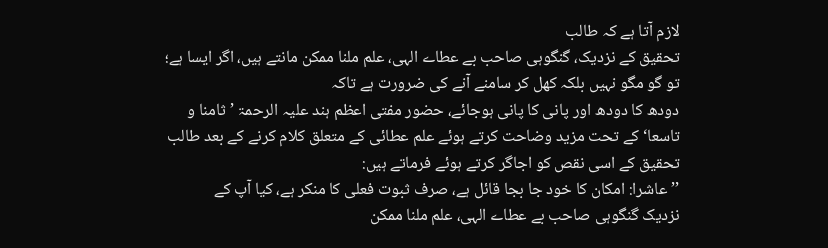لازم آتا ہے کہ طالب
تحقیق کے نزدیک، گنگوہی صاحب بے عطاے الہی، علم ملنا ممکن مانتے ہیں، اگر ایسا ہے؛
تو گو مگو نہیں بلکہ کھل کر سامنے آنے کی ضرورت ہے تاکہ
دودھ کا دودھ اور پانی کا پانی ہوجائے، حضور مفتی اعظم ہند علیہ الرحمۃ ’ثامنا و
تاسعا‘ کے تحت مزید وضاحت کرتے ہوئے علم عطائی کے متعلق کلام کرنے کے بعد طالب
تحقیق کے اسی نقص کو اجاگر کرتے ہوئے فرماتے ہیں:
’’عاشرا: امکان کا خود جا بجا قائل ہے، صرف ثبوت فعلی کا منکر ہے، کیا آپ کے
نزدیک گنگوہی صاحب بے عطاے الہی، علم ملنا ممکن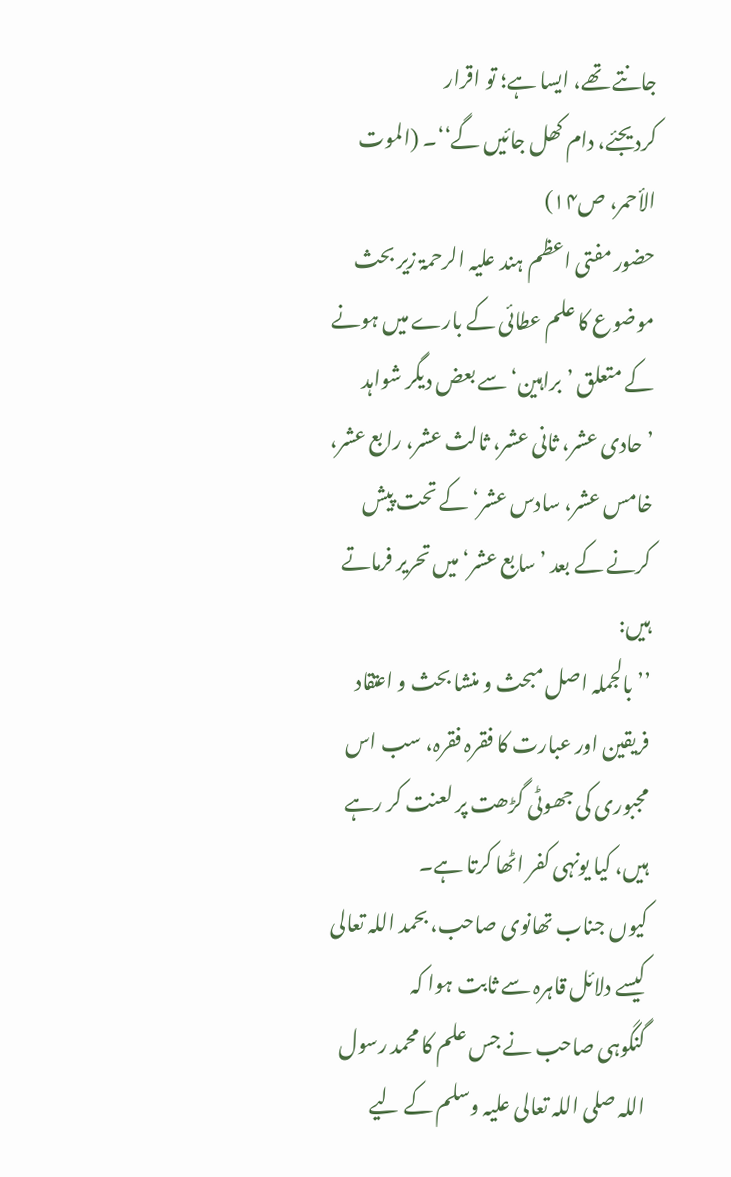جانتے تھے، ایسا ہے؛ تو اقرار
کردیجئے، دام کھل جائیں گے‘‘۔ (الموت الأحمر، ص۱۴)
حضور مفتی اعظم ہند علیہ الرحمۃ زیر بحث موضوع کا علم عطائی کے بارے میں ہونے
کے متعلق ’براہین‘ سے بعض دیگر شواہد ’حادی عشر، ثانی عشر، ثالث عشر، رابع عشر،
خامس عشر، سادس عشر‘ کے تحت پیش کرنے کے بعد ’سابع عشر‘ میں تحریر فرماتے ہیں:
’’بالجملہ اصل مبحث و منشا بحث و اعتقاد فریقین اور عبارت کا فقرہ فقرہ، سب اس
مجبوری کی جھوٹی گڑھت پر لعنت کر رہے ہیں، کیا یونہی کفر اٹھا کرتا ہے۔
کیوں جناب تھانوی صاحب، بحمد اللہ تعالی کیسے دلائل قاہرہ سے ثابت ہوا کہ
گنگوہی صاحب نے جس علم کا محمد رسول اللہ صلی اللہ تعالی علیہ وسلم کے لیے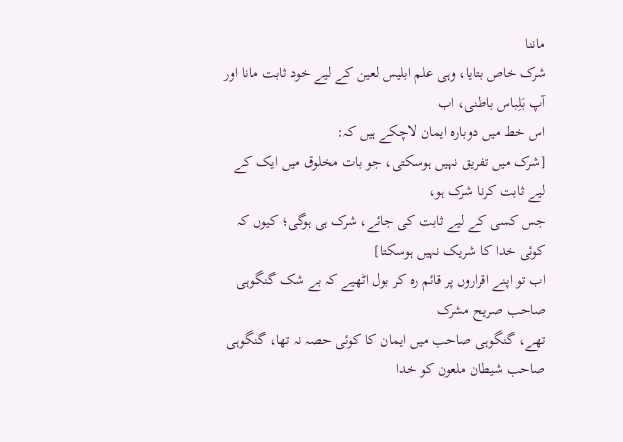ماننا
شرک خاص بتایا، وہی علم ابلیس لعین کے لیے خود ثابت مانا اور آپ بَلِباس باطنی، اب
اس خط میں دوبارہ ایمان لاچکے ہیں کہ:
[شرک میں تفریق نہیں ہوسکتی، جو بات مخلوق میں ایک کے لیے ثابت کرنا شرک ہو،
جس کسی کے لیے ثابت کی جائے، شرک ہی ہوگی؛ کیوں کہ کوئی خدا کا شریک نہیں ہوسکتا]
اب تو اپنے اقراروں پر قائم رہ کر بول اٹھیے کہ بے شک گنگوہی صاحب صریح مشرک
تھے، گنگوہی صاحب میں ایمان کا کوئی حصہ نہ تھا، گنگوہی صاحب شیطان ملعون کو خدا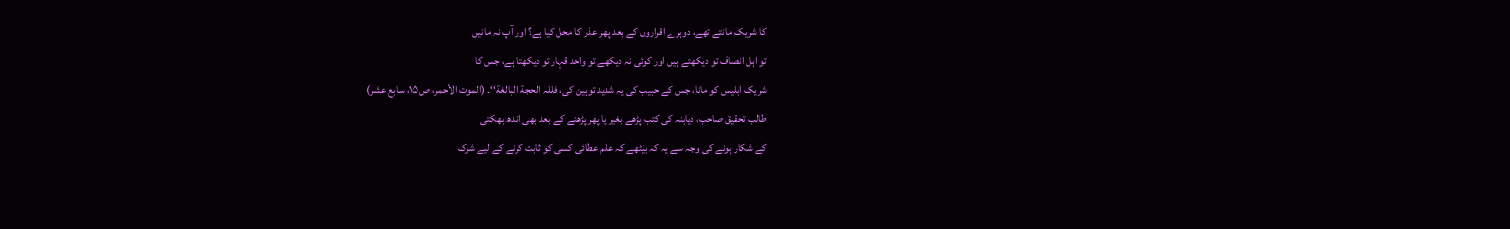کا شریک مانتے تھے، دوہرے اقراروں کے بعد پھر عذر کا محل کیا ہے؟ اور آپ نہ مانیں
تو اہل انصاف تو دیکھتے ہیں اور کوئی نہ دیکھے تو واحد قہار تو دیکھتا ہے، جس کا
شریک ابلیس کو مانا، جس کے حبیب کی یہ شدید توہین کی، فللہ الحجة البالغة‘‘۔ (الموت الأحمر، ص۱۵، سابع عشر)
طالب تحقیق صاحب، دیابنہ کی کتب پڑھے بغیر یا پھر پڑھنے کے بعد بھی اندھ بھکتی
کے شکار ہونے کی وجہ سے یہ کہ بیٹھے کہ علم عطائی کسی کو ثابت کرنے کے لیے شرک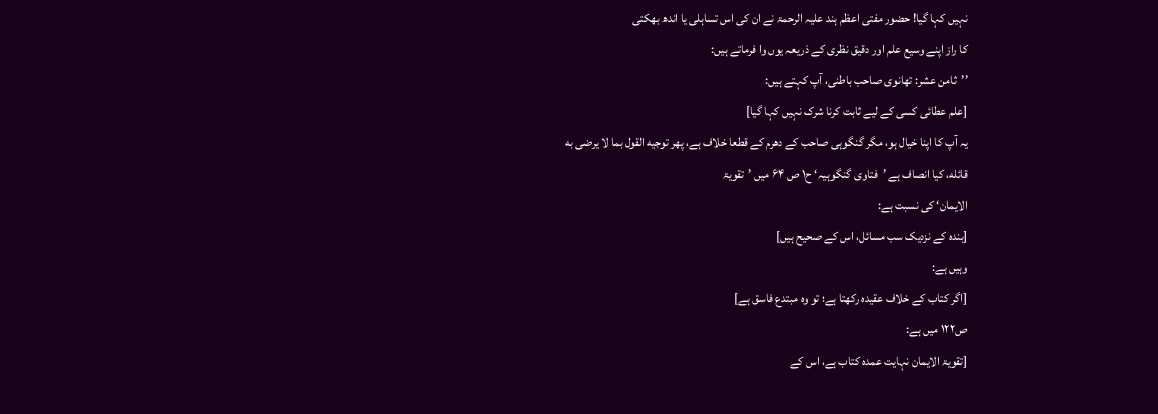نہیں کہا گیا! حضور مفتی اعظم ہند علیہ الرحمۃ نے ان کی اس تساہلی یا اندھ بھکتی
کا راز اپنے وسیع علم اور دقیق نظری کے ذریعہ یوں وا فرماتے ہیں:
’’ثامن عشر: تھانوی صاحب باطنی، آپ کہتے ہیں:
[علم عطائی کسی کے لیے ثابت کرنا شرک نہیں کہا گیا]
یہ آپ کا اپنا خیال ہو، مگر گنگوہی صاحب کے دھرم کے قطعا خلاف ہے، پھر توجیه القول بما لا یرضی به
قائله، کیا انصاف ہے ’فتاوی گنگوہیہ‘ ح۱ ص ۶۴ میں ’تقویۃ
الایمان‘ کی نسبت ہے:
[بندہ کے نزدیک سب مسائل، اس کے صحیح ہیں]
وہیں ہے:
[اگر کتاب کے خلاف عقیدہ رکھتا ہے؛ تو وہ مبتدع فاسق ہے]
ص۱۲۲ میں ہے:
[تقویۃ الایمان نہایت عمدہ کتاب ہے، اس کے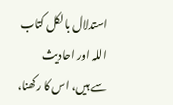استدلال بالکل کتاب اللہ اور احادیث
سے ہیں، اس کا رکھنا،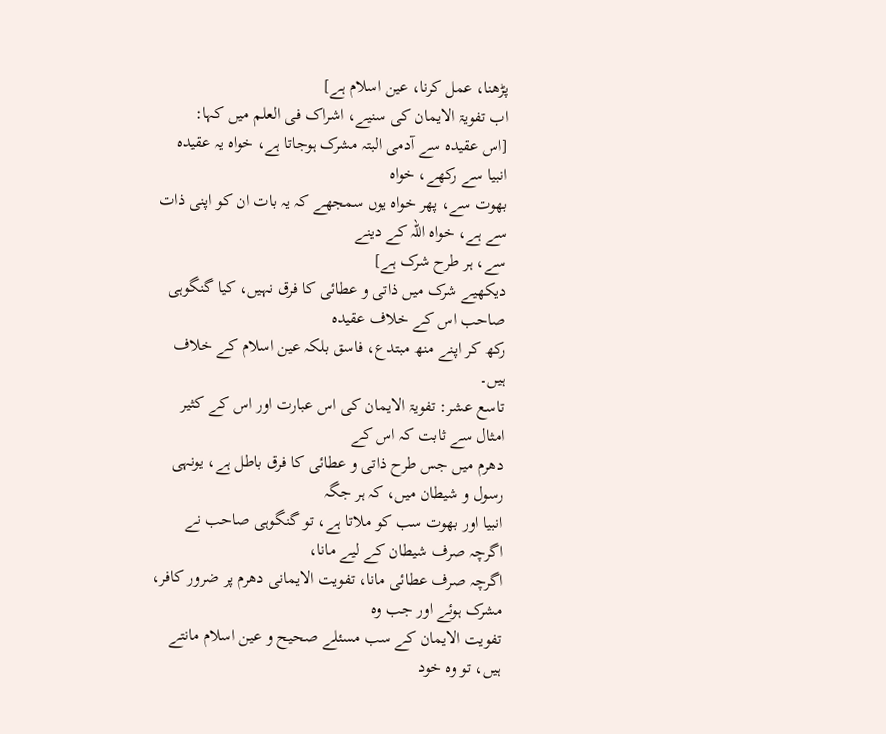پڑھنا، عمل کرنا، عین اسلام ہے]
اب تفویۃ الایمان کی سنیے، اشراک فی العلم میں کہا:
[اس عقیدہ سے آدمی البتہ مشرک ہوجاتا ہے، خواہ یہ عقیدہ انبیا سے رکھے، خواہ
بھوت سے، پھر خواہ یوں سمجھے کہ یہ بات ان کو اپنی ذات سے ہے، خواہ اللہ کے دینے
سے، ہر طرح شرک ہے]
دیکھیے شرک میں ذاتی و عطائی کا فرق نہیں، کیا گنگوہی صاحب اس کے خلاف عقیدہ
رکھ کر اپنے منھ مبتدع، فاسق بلکہ عین اسلام کے خلاف ہیں۔
تاسع عشر: تفویۃ الایمان کی اس عبارت اور اس کے کثیر امثال سے ثابت کہ اس کے
دھرم میں جس طرح ذاتی و عطائی کا فرق باطل ہے، یونہی رسول و شیطان میں، کہ ہر جگہ
انبیا اور بھوت سب کو ملاتا ہے، تو گنگوہی صاحب نے اگرچہ صرف شیطان کے لیے مانا،
اگرچہ صرف عطائی مانا، تفویت الایمانی دھرم پر ضرور کافر، مشرک ہوئے اور جب وہ
تفویت الایمان کے سب مسئلے صحیح و عین اسلام مانتے ہیں، تو وہ خود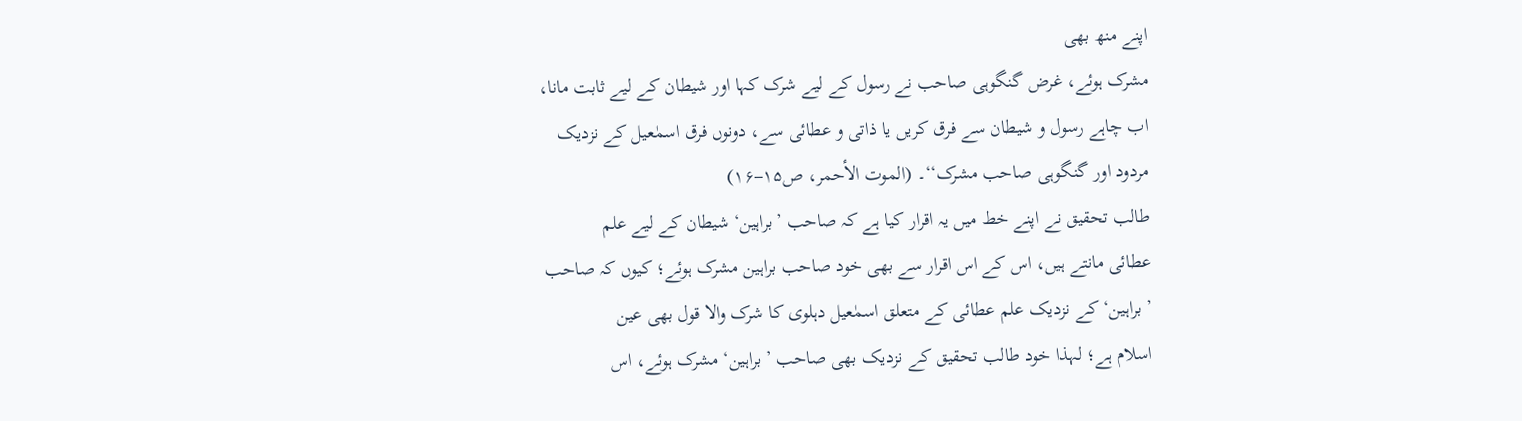اپنے منھ بھی
مشرک ہوئے، غرض گنگوہی صاحب نے رسول کے لیے شرک کہا اور شیطان کے لیے ثابت مانا،
اب چاہے رسول و شیطان سے فرق کریں یا ذاتی و عطائی سے، دونوں فرق اسمٰعیل کے نزدیک
مردود اور گنگوہی صاحب مشرک‘‘۔ (الموت الأحمر، ص۱۵‒۱۶)
طالب تحقیق نے اپنے خط میں یہ اقرار کیا ہے کہ صاحب ’براہین‘ شیطان کے لیے علم
عطائی مانتے ہیں، اس کے اس اقرار سے بھی خود صاحب براہین مشرک ہوئے؛ کیوں کہ صاحب
’براہین‘ کے نزدیک علم عطائی کے متعلق اسمٰعیل دہلوی کا شرک والا قول بھی عین
اسلام ہے؛ لہذا خود طالب تحقیق کے نزدیک بھی صاحب ’براہین‘ مشرک ہوئے، اس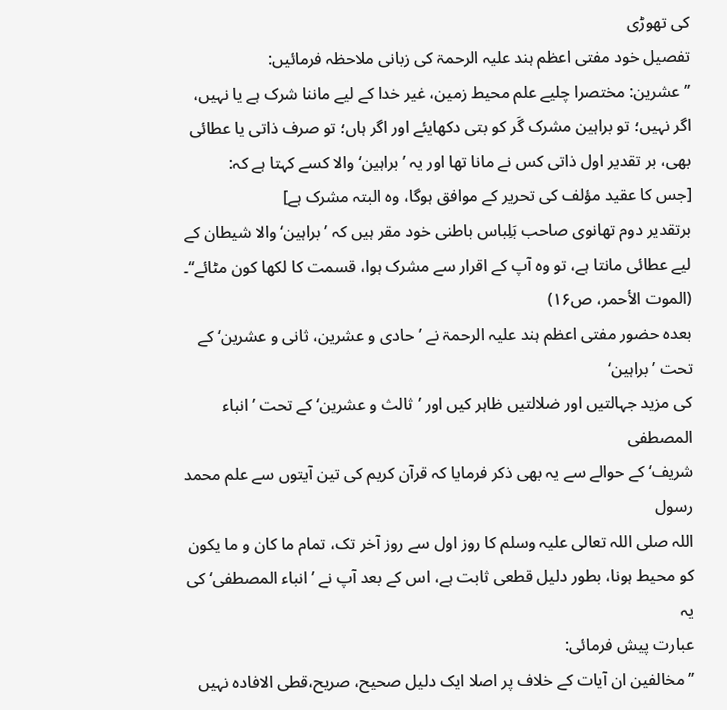کی تھوڑی
تفصیل خود مفتی اعظم ہند علیہ الرحمۃ کی زبانی ملاحظہ فرمائیں:
’’عشرین: مختصرا چلیے علم محیط زمین، غیر خدا کے لیے ماننا شرک ہے یا نہیں،
اگر نہیں؛ تو براہین مشرک گَر کو بتی دکھایئے اور اگر ہاں؛ تو صرف ذاتی یا عطائی
بھی، بر تقدیر اول ذاتی کس نے مانا تھا اور یہ ’براہین‘ والا کسے کہتا ہے کہ:
[جس کا عقید مؤلف کی تحریر کے موافق ہوگا، وہ البتہ مشرک ہے]
برتقدیر دوم تھانوی صاحب بَلِباس باطنی خود مقر ہیں کہ ’براہین‘ والا شیطان کے
لیے عطائی مانتا ہے، تو وہ آپ کے اقرار سے مشرک ہوا، قسمت کا لکھا کون مٹائے‘‘۔
(الموت الأحمر، ص۱۶)
بعدہ حضور مفتی اعظم ہند علیہ الرحمۃ نے ’حادی و عشرین، ثانی و عشرین‘ کے تحت ’براہین‘
کی مزید جہالتیں اور ضلالتیں ظاہر کیں اور ’ثالث و عشرین‘ کے تحت ’انباء المصطفی
شریف‘ کے حوالے سے یہ بھی ذکر فرمایا کہ قرآن کریم کی تین آیتوں سے علم محمد رسول
اللہ صلی اللہ تعالی علیہ وسلم کا روز اول سے روز آخر تک، تمام ما کان و ما یکون
کو محیط ہونا، بطور دلیل قطعی ثابت ہے، اس کے بعد آپ نے ’انباء المصطفی‘ کی یہ
عبارت پیش فرمائی:
’’مخالفین ان آیات کے خلاف پر اصلا ایک دلیل صحیح، صریح،قطی الافادہ نہیں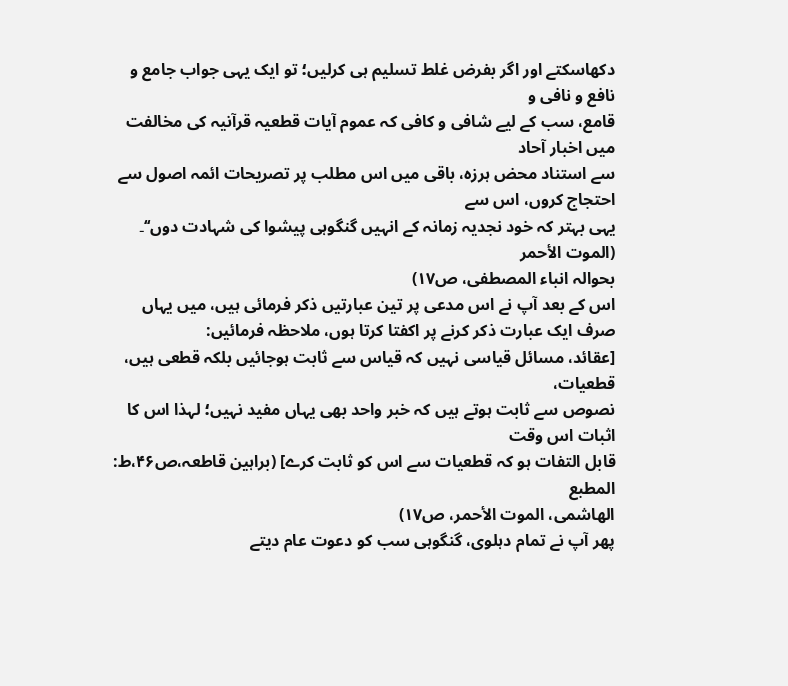دکھاسکتے اور اگر بفرض غلط تسلیم ہی کرلیں؛ تو ایک یہی جواب جامع و نافع و نافی و
قامع، سب کے لیے شافی و کافی کہ عموم آیات قطعیہ قرآنیہ کی مخالفت میں اخبار آحاد
سے استناد محض ہرزہ، باقی میں اس مطلب پر تصریحات ائمہ اصول سے احتجاج کروں، اس سے
یہی بہتر کہ خود نجدیہ زمانہ کے انہیں گنگوہی پیشوا کی شہادت دوں‘‘۔ (الموت الأحمر
بحوالہ انباء المصطفی، ص۱۷)
اس کے بعد آپ نے اس مدعی پر تین عبارتیں ذکر فرمائی ہیں، میں یہاں
صرف ایک عبارت ذکر کرنے پر اکفتا کرتا ہوں، ملاحظہ فرمائیں:
[عقائد، مسائل قیاسی نہیں کہ قیاس سے ثابت ہوجائیں بلکہ قطعی ہیں، قطعیات،
نصوص سے ثابت ہوتے ہیں کہ خبر واحد بھی یہاں مفید نہیں؛ لہذا اس کا اثبات اس وقت
قابل التفات ہو کہ قطعیات سے اس کو ثابت کرے] (براہین قاطعہ،ص۴۶،ط: المطبع
الھاشمی، الموت الأحمر، ص۱۷)
پھر آپ نے تمام دہلوی، گنگوہی سب کو دعوت عام دیتے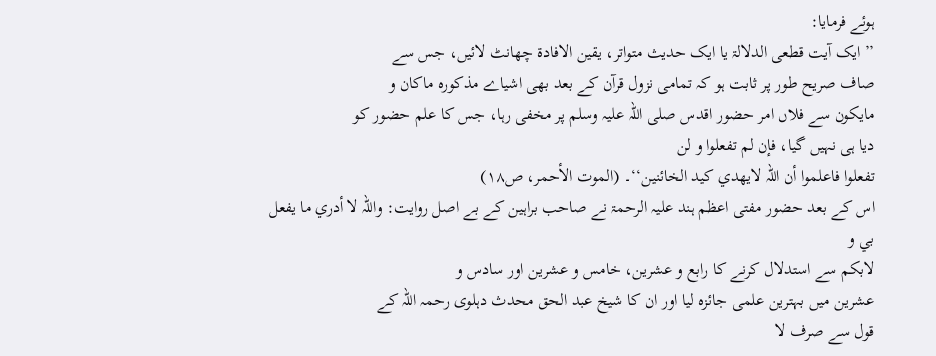ہوئے فرمایا:
’’ایک آیت قطعی الدلالۃ یا ایک حدیث متواتر، یقین الافادۃ چھانٹ لائیں، جس سے
صاف صریح طور پر ثابت ہو کہ تمامی نزول قرآن کے بعد بھی اشیاے مذکورہ ماکان و
مایکون سے فلاں امر حضور اقدس صلی اللہ علیہ وسلم پر مخفی رہا، جس کا علم حضور کو
دیا ہی نہیں گیا، فإن لم تفعلوا و لن
تفعلوا فاعلموا أن اللہ لایھدي کید الخائنین‘‘۔ (الموت الأحمر، ص۱۸)
اس کے بعد حضور مفتی اعظم ہند علیہ الرحمۃ نے صاحب براہین کے بے اصل روایت: واللہ لا أدري ما یفعل بي و
لابکم سے استدلال کرنے کا رابع و عشرین، خامس و عشرین اور سادس و
عشرین میں بہترین علمی جائزہ لیا اور ان کا شیخ عبد الحق محدث دہلوی رحمہ اللہ کے
قول سے صرف لا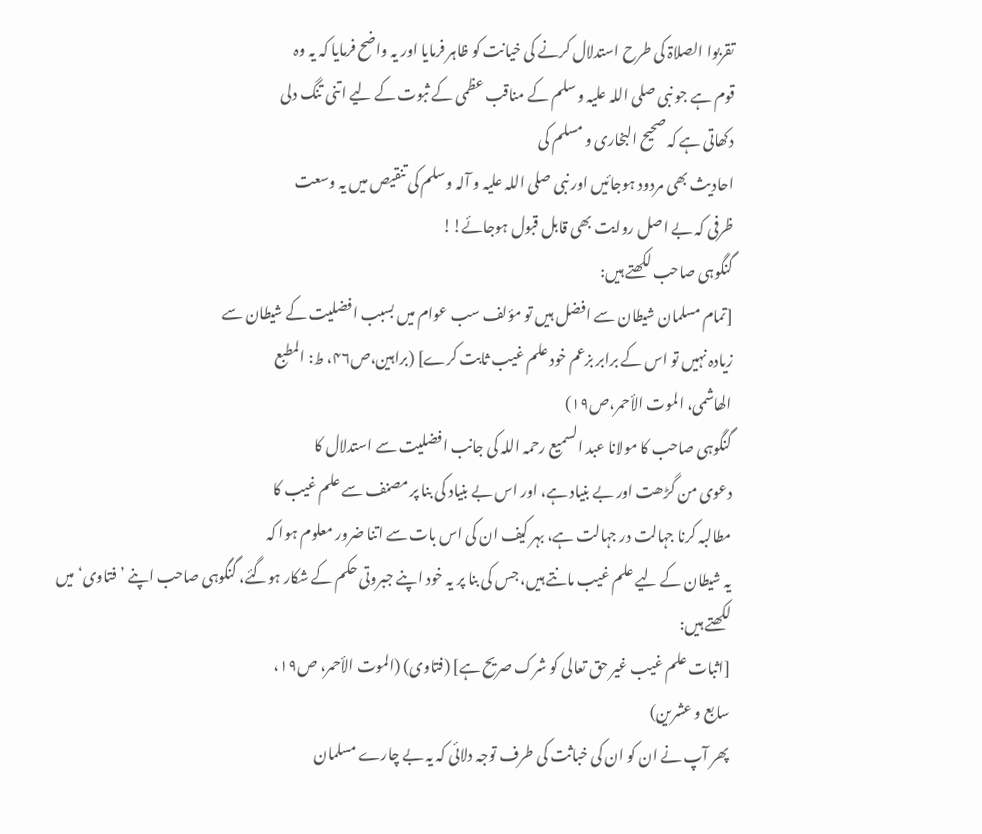تقربوا الصلاۃ کی طرح استدلال کرنے کی خیانت کو ظاہر فرمایا اور یہ واضح فرمایا کہ یہ وہ
قوم ہے جو نبی صلی اللہ علیہ و سلم کے مناقب عظمی کے ثبوت کے لیے اتنی تنگ دلی
دکھاتی ہے کہ صحیح البخاری و مسلم کی
احادیث بھی مردود ہوجائیں اور نبی صلی اللہ علیہ و آلہ وسلم کی تنقیص میں یہ وسعت
ظرفی کہ بے اصل روایت بھی قابل قبول ہوجائے!!
گنگوہی صاحب لکھتے ہیں:
[تمام مسلمان شیطان سے افضل ہیں تو مؤلف سب عوام میں بسبب افضلیت کے شیطان سے
زیادہ نہیں تو اس کے برابر بزعم خود علم غیب ثابت کرے] (براہین،ص۴۶، ط: المطبع
الھاشمی، الموت الأحمر،ص۱۹)
گنگوہی صاحب کا مولانا عبد السمیع رحمہ اللہ کی جانب افضلیت سے استدلال کا
دعوی من گڑھت اور بے بنیاد ہے، اور اس بے بنیاد کی بنا پر مصنف سے علم غیب کا
مطالبہ کرنا جہالت در جہالت ہے، بہر کیف ان کی اس بات سے اتنا ضرور معلوم ہوا کہ
یہ شیطان کے لیے علم غیب مانتے ہیں، جس کی بنا پر یہ خود اپنے جبروتی حکم کے شکار ہوگئے، گنگوہی صاحب اپنے ’فتاوی‘ میں
لکھتے ہیں:
[اثبات علم غیب غیر حق تعالی کو شرک صریح ہے] (فتاوی) (الموت الأحمر، ص۱۹،
سابع و عشرین)
پھر آپ نے ان کو ان کی خباثت کی طرف توجہ دلائی کہ یہ بے چارے مسلمان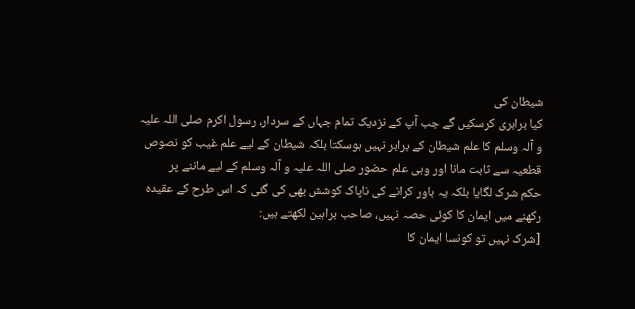شیطان کی
کیا برابری کرسکیں گے جب آپ کے نزدیک تمام جہاں کے سردار، رسول اکرم صلی اللہ علیہ
و آلہ وسلم کا علم شیطان کے برابر نہیں ہوسکتا بلکہ شیطان کے لیے علم غیب کو نصوص
قطعیہ سے ثابت مانا اور وہی علم حضور صلی اللہ علیہ و آلہ وسلم کے لیے ماننے پر
حکم شرک لگایا بلکہ یہ باور کرانے کی ناپاک کوشش بھی کی گئی کہ اس طرح کے عقیدہ
رکھنے میں ایمان کا کوئی حصہ نہیں، صاحب براہین لکھتے ہیں:
[شرک نہیں تو کونسا ایمان کا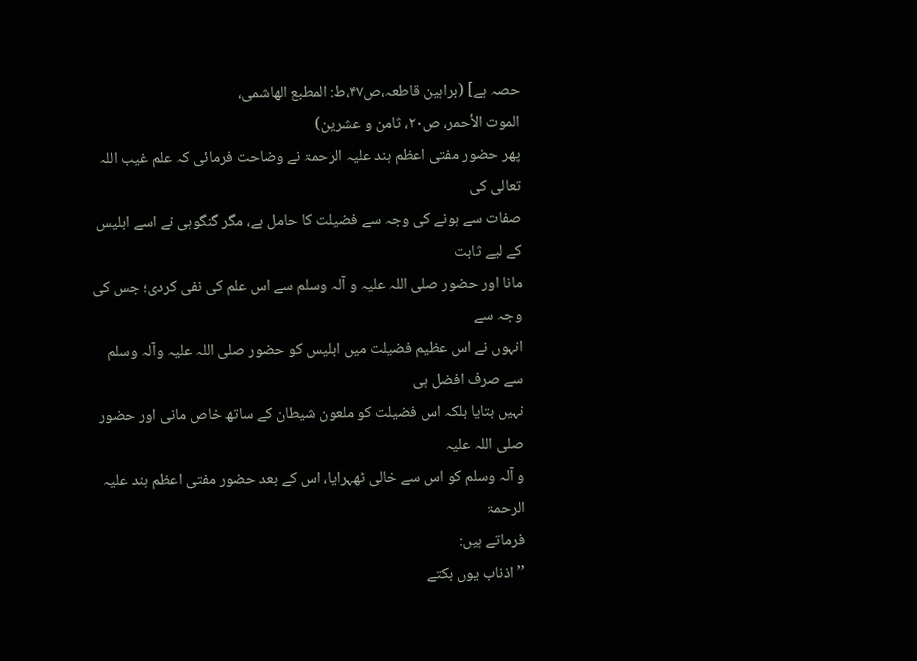حصہ ہے] (براہین قاطعہ،ص۴۷،ط: المطبع الھاشمی،
الموت الأحمر، ص۲۰، ثامن و عشرین)
پھر حضور مفتی اعظم ہند علیہ الرحمۃ نے وضاحت فرمائی کہ علم غیب اللہ تعالی کی
صفات سے ہونے کی وجہ سے فضیلت کا حامل ہے، مگر گنگوہی نے اسے ابلیس کے لیے ثابت
مانا اور حضور صلی اللہ علیہ و آلہ وسلم سے اس علم کی نفی کردی؛ جس کی وجہ سے
انہوں نے اس عظیم فضیلت میں ابلیس کو حضور صلی اللہ علیہ وآلہ وسلم سے صرف افضل ہی
نہیں بتایا بلکہ اس فضیلت کو ملعون شیطان کے ساتھ خاص مانی اور حضور صلی اللہ علیہ
و آلہ وسلم کو اس سے خالی ٹھہرایا، اس کے بعد حضور مفتی اعظم ہند علیہ الرحمۃ
فرماتے ہیں:
’’اذناب یوں بکتے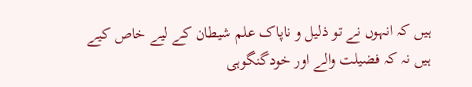ہیں کہ انہوں نے تو ذلیل و ناپاک علم شیطان کے لیے خاص کیے
ہیں نہ کہ فضیلت والے اور خودگنگوہی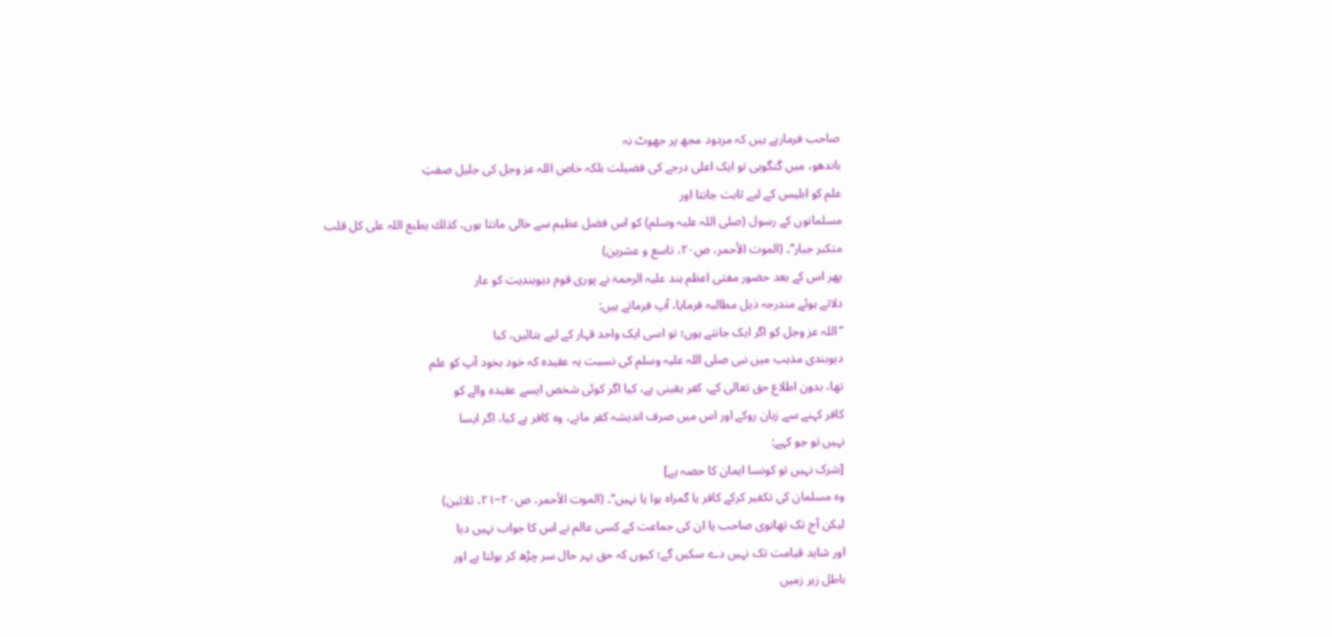صاحب فرمارہے ہیں کہ مردود مجھ پر جھوٹ نہ
باندھو، میں گنگوہی تو ایک اعلی درجے کی فضیلت بلکہ خاص اللہ عز وجل کی جلیل صفتِ
علم کو ابلیس کے لیے ثابت جانتا اور
مسلمانوں کے رسول (صلی اللہ علیہ وسلم) کو اس فضل عظیم سے خالی مانتا ہوں، کذلك یطبع اللہ علی کل قلب
متکبر جبار‘‘۔ (الموت الأحمر، ص۲۰، تاسع و عشرین)
پھر اس کے بعد حضور مفتی اعظم ہند علیہ الرحمۃ نے پوری قوم دیوبندیت کو عار
دلاتے ہوئے مندرجہ ذیل مطالبہ فرمایا، آپ فرماتے ہیں:
’’اللہ عز وجل کو اگر ایک جانتے ہوں؛ تو اسی ایک واحد قہار کے لیے بتائیں، کیا
دیوبندی مذہب میں نبی صلی اللہ علیہ وسلم کی نسبت یہ عقیدہ کہ خود بخود آپ کو علم
تھا، بدون اطلاع حق تعالی کے، کفر یقینی ہے، کیا اگر کوئی شخص ایسے عقیدہ والے کو
کافر کہنے سے زبان روکے اور اس میں صرف اندیشہ کفر مانے، وہ کافر ہے کیا، اگر ایسا
نہیں تو جو کہے:
[شرک نہیں تو کونسا ایمان کا حصہ ہے]
وہ مسلمان کی تکفیر کرکے کافر یا گمراہ ہوا یا نہیں‘‘۔ (الموت الأحمر، ص۲۰‒۲۱، ثلاثین)
لیکن آج تک تھانوی صاحب یا ان کی جماعت کے کسی عالم نے اس کا جواب نہیں دیا
اور شاید قیامت تک نہیں دے سکیں گے؛ کیوں کہ حق بہر حال سر چڑھ کر بولتا ہے اور
باطل زیر زمیں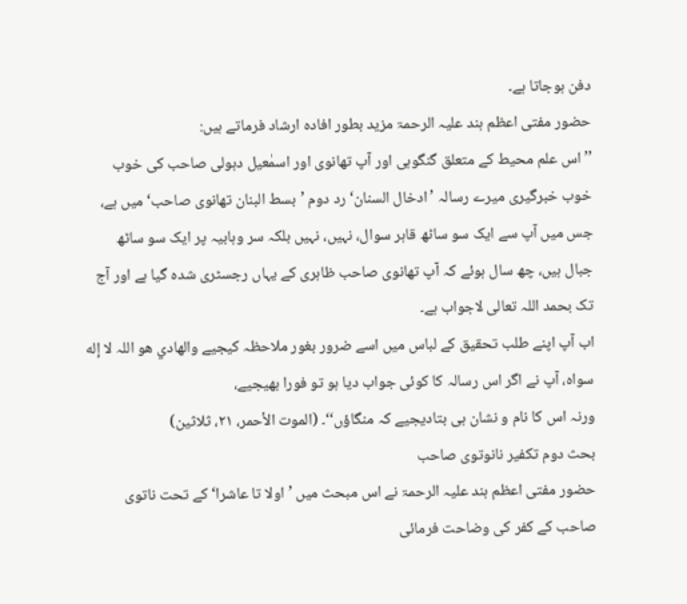دفن ہوجاتا ہے۔
حضور مفتی اعظم ہند علیہ الرحمۃ مزید بطور افادہ ارشاد فرماتے ہیں:
’’اس علم محیط کے متعلق گنگوہی اور آپ تھانوی اور اسمٰعیل دہولی صاحب کی خوب
خوب خبرگیری میرے رسالہ ’ادخال السنان‘ رد دوم ’بسط البنان تھانوی صاحب‘ میں ہے،
جس میں آپ سے ایک سو ساٹھ قاہر سوال، نہیں، نہیں بلکہ سر وہابیہ پر ایک سو ساٹھ
جبال ہیں، چھ سال ہوئے کہ آپ تھانوی صاحب ظاہری کے یہاں رجسٹری شدہ گیا ہے اور آج
تک بحمد اللہ تعالی لاجواب ہے۔
اب آپ اپنے طلب تحقیق کے لباس میں اسے ضرور بغور ملاحظہ کیجیے والھادي ھو اللہ لا إله
سواہ، آپ نے اگر اس رسالہ کا کوئی جواب دیا ہو تو فورا بھیجیے،
ورنہ اس کا نام و نشان ہی بتادیجیے کہ منگاؤں‘‘۔ (الموت الأحمر، ۲۱، ثلاثین)
بحث دوم تکفیر نانوتوی صاحب
حضور مفتی اعظم ہند علیہ الرحمۃ نے اس مبحث میں ’اولا تا عاشرا‘ کے تحت ناتوی
صاحب کے کفر کی وضاحت فرمائی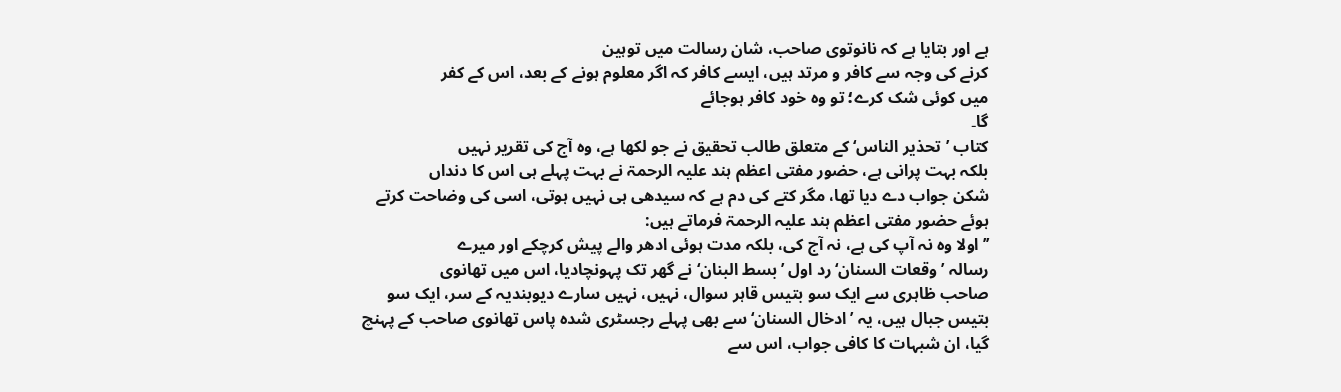ہے اور بتایا ہے کہ نانوتوی صاحب، شان رسالت میں توہین
کرنے کی وجہ سے کافر و مرتد ہیں، ایسے کافر کہ اگر معلوم ہونے کے بعد، اس کے کفر
میں کوئی شک کرے؛ تو وہ خود کافر ہوجائے
گا۔
کتاب ’تحذیر الناس‘ کے متعلق طالب تحقیق نے جو لکھا ہے، وہ آج کی تقریر نہیں
بلکہ بہت پرانی ہے، حضور مفتی اعظم ہند علیہ الرحمۃ نے بہت پہلے ہی اس کا دنداں
شکن جواب دے دیا تھا، مگر کتے کی دم ہے کہ سیدھی ہی نہیں ہوتی، اسی کی وضاحت کرتے
ہوئے حضور مفتی اعظم ہند علیہ الرحمۃ فرماتے ہیں:
’’اولا وہ نہ آپ کی ہے، نہ آج کی، بلکہ مدت ہوئی ادھر والے پیش کرچکے اور میرے
رسالہ ’وقعات السنان‘ رد اول ’بسط البنان‘ نے گھر تک پہونچادیا، اس میں تھانوی
صاحب ظاہری سے ایک سو بتیس قاہر سوال، نہیں، نہیں سارے دیوبندیہ کے سر، ایک سو
بتیس جبال ہیں، یہ ’ادخال السنان‘ سے بھی پہلے رجسٹری شدہ پاس تھانوی صاحب کے پہنچ
گیا، ان شبہات کا کافی جواب، اس سے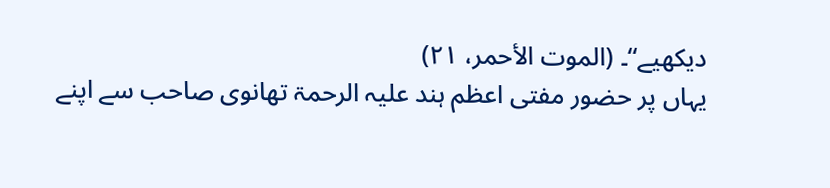دیکھیے‘‘۔ (الموت الأحمر، ۲۱)
یہاں پر حضور مفتی اعظم ہند علیہ الرحمۃ تھانوی صاحب سے اپنے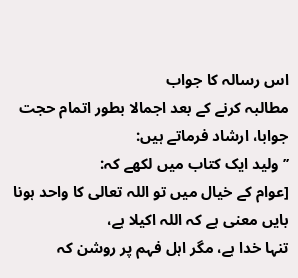اس رسالہ کا جواب
مطالبہ کرنے کے بعد اجمالا بطور اتمام حجت جوابا، ارشاد فرماتے ہیں:
’’ولید ایک کتاب میں لکھے کہ:
[عوام کے خیال میں تو اللہ تعالی کا واحد ہونا بایں معنی ہے کہ اللہ اکیلا ہے،
تنہا خدا ہے، مگر اہل فہم پر روشن کہ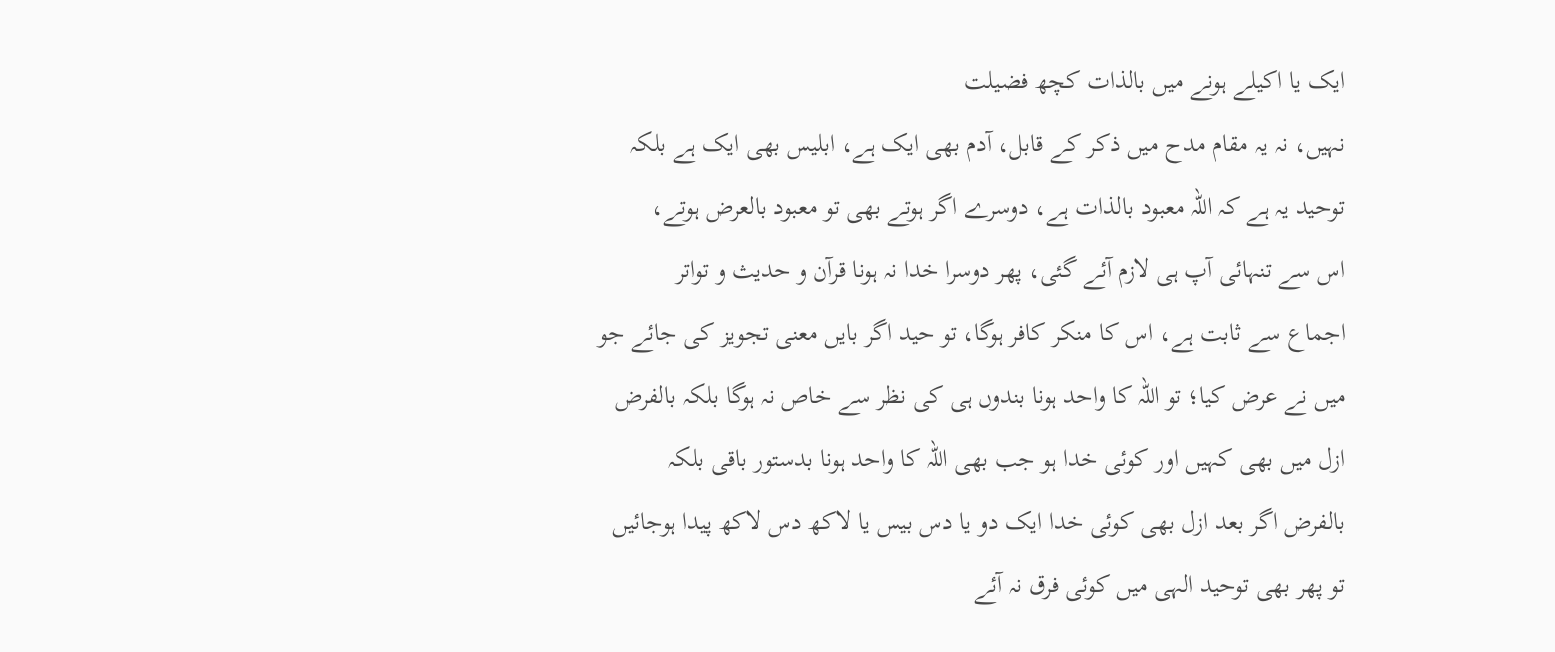ایک یا اکیلے ہونے میں بالذات کچھ فضیلت
نہیں، نہ یہ مقام مدح میں ذکر کے قابل، آدم بھی ایک ہے، ابلیس بھی ایک ہے بلکہ
توحید یہ ہے کہ اللہ معبود بالذات ہے، دوسرے اگر ہوتے بھی تو معبود بالعرض ہوتے،
اس سے تنہائی آپ ہی لازم آئے گئی، پھر دوسرا خدا نہ ہونا قرآن و حدیث و تواتر
اجماع سے ثابت ہے، اس کا منکر کافر ہوگا، تو حید اگر بایں معنی تجویز کی جائے جو
میں نے عرض کیا؛ تو اللہ کا واحد ہونا بندوں ہی کی نظر سے خاص نہ ہوگا بلکہ بالفرض
ازل میں بھی کہیں اور کوئی خدا ہو جب بھی اللہ کا واحد ہونا بدستور باقی بلکہ
بالفرض اگر بعد ازل بھی کوئی خدا ایک دو یا دس بیس یا لاکھ دس لاکھ پیدا ہوجائیں
تو پھر بھی توحید الہی میں کوئی فرق نہ آئے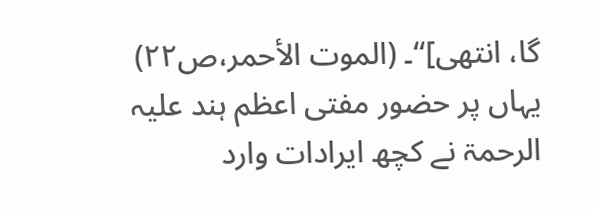گا، انتھی]‘‘۔ (الموت الأحمر،ص۲۲)
یہاں پر حضور مفتی اعظم ہند علیہ الرحمۃ نے کچھ ایرادات وارد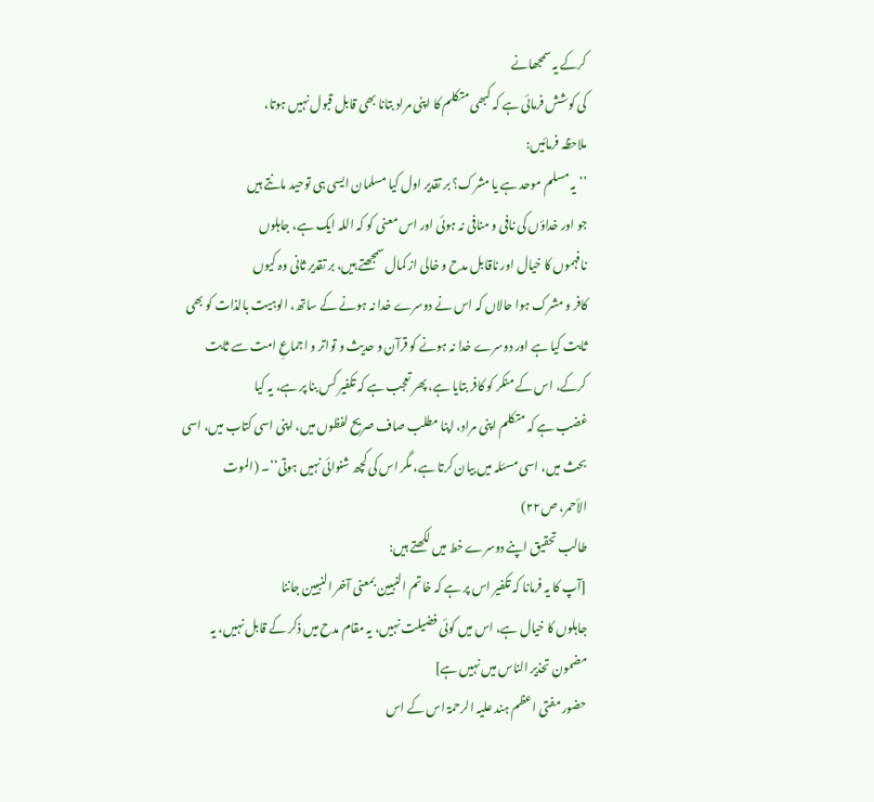کرکے یہ سمجھانے
کی کوشش فرمائی ہے کہ کبھی متکلم کا اپنی مراد بتانا بھی قابل قبول نہیں ہوتا،
ملاحظہ فرمائیں:
’’یہ مسلم موحد ہے یا مشرک؟ بر تقدیر اول کیا مسلمان ایسی ہی توحید مانتے ہیں
جو اور خداؤں کی نافی و منافی نہ ہوئی اور اس معنی کو کہ اللہ ایک ہے، جاہلوں
نافہموں کا خیال اور ناقابل مدح و خالی از کمال سمجھتے ہیں، بر تقدیر ثانی وہ کیوں
کافر و مشرک ہوا حالاں کہ اس نے دوسرے خدا نہ ہونے کے ساتھ، الوہیت بالذات کو بھی
ثابت کیا ہے اور دوسرے خدا نہ ہونے کو قرآن و حدیث و تواتر و اجماعِ امت سے ثابت
کرکے، اس کے منکر کو کافر بتایا ہے، پھر تعجب ہے کہ تکفیر کس بنا پر ہے، یہ کیا
غضب ہے کہ متکلم اپنی مراد، اپنا مطلب صاف صریح لفظوں میں، اپنی اسی کتاب میں، اسی
بحث میں، اسی مسئلہ میں بیان کرتا ہے، مگر اس کی کچھ شنوائی نہیں ہوتی‘‘۔ (الموت
الأحمر، ص۲۲)
طالب تحقیق اپنے دوسرے خط میں لکھتے ہیں:
[آپ کا یہ فرمانا کہ تکفیر اس پر ہے کہ خاتم النبیین بمعنی آخر النبیین جاننا
جاہلوں کا خیال ہے، اس میں کوئی فضیلت نہیں، یہ مقام مدح میں ذکر کے قابل نہیں، یہ
مضمون تحذیر الناس میں نہیں ہے]
حضور مفتی اعظم ہند علیہ الرحمۃ اس کے اس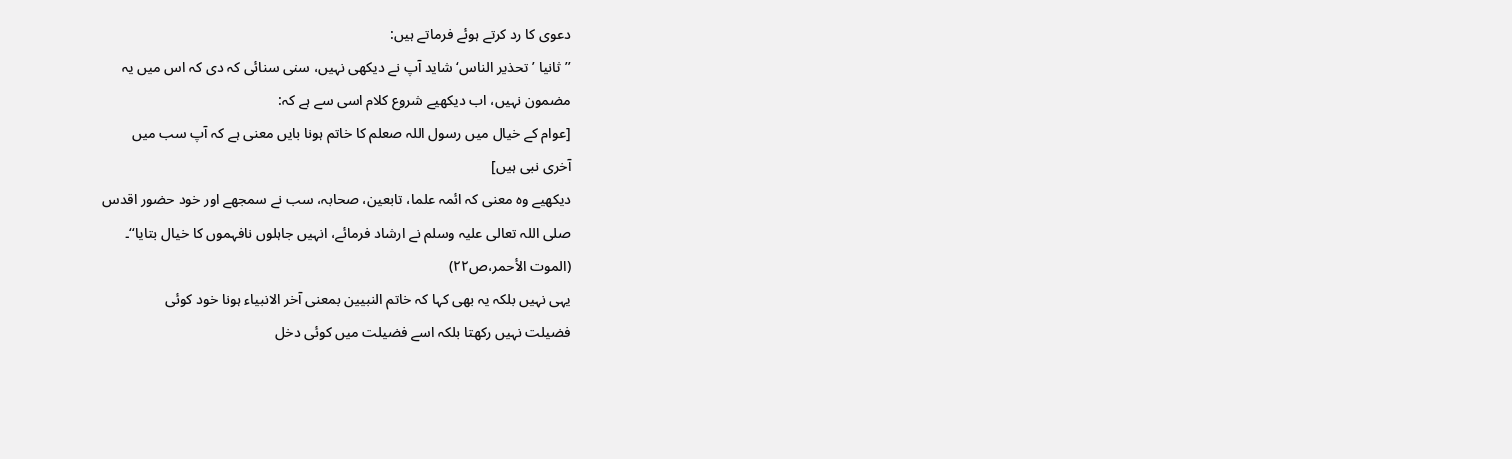دعوی کا رد کرتے ہوئے فرماتے ہیں:
’’ثانیا ’تحذیر الناس‘ شاید آپ نے دیکھی نہیں، سنی سنائی کہ دی کہ اس میں یہ
مضمون نہیں، اب دیکھیے شروع کلام اسی سے ہے کہ:
[عوام کے خیال میں رسول اللہ صعلم کا خاتم ہونا بایں معنی ہے کہ آپ سب میں
آخری نبی ہیں]
دیکھیے وہ معنی کہ ائمہ علما، تابعین، صحابہ، سب نے سمجھے اور خود حضور اقدس
صلی اللہ تعالی علیہ وسلم نے ارشاد فرمائے، انہیں جاہلوں نافہموں کا خیال بتایا‘‘۔
(الموت الأحمر،ص۲۲)
یہی نہیں بلکہ یہ بھی کہا کہ خاتم النبیین بمعنی آخر الانبیاء ہونا خود کوئی
فضیلت نہیں رکھتا بلکہ اسے فضیلت میں کوئی دخل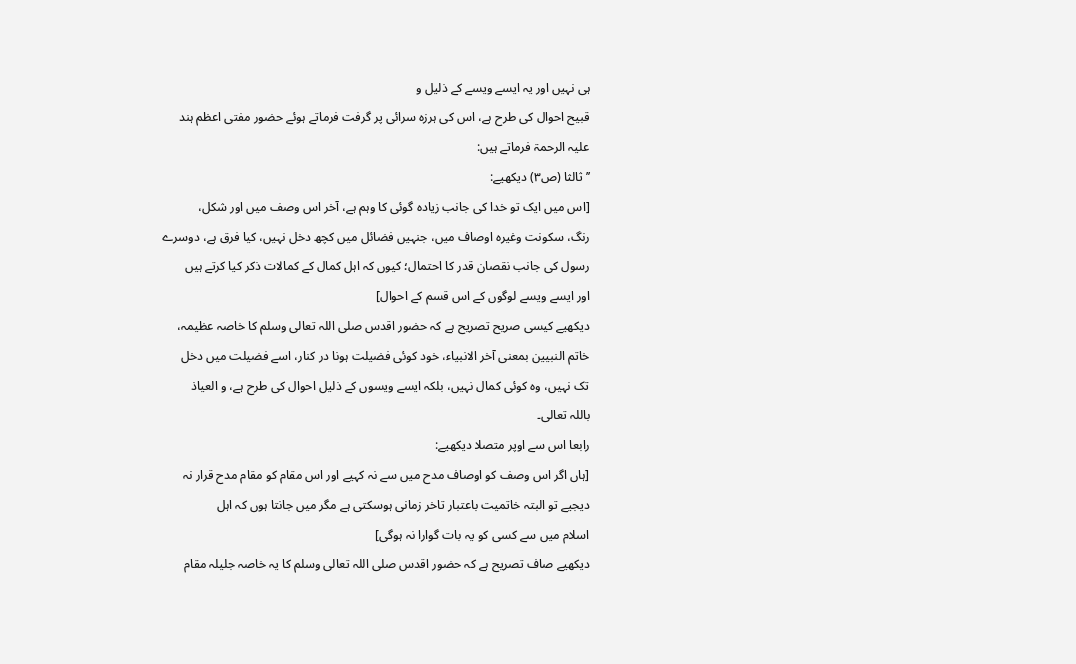ہی نہیں اور یہ ایسے ویسے کے ذلیل و
قبیح احوال کی طرح ہے، اس کی ہرزہ سرائی پر گرفت فرماتے ہوئے حضور مفتی اعظم ہند
علیہ الرحمۃ فرماتے ہیں:
’’ثالثا (ص۳) دیکھیے:
[اس میں ایک تو خدا کی جانب زیادہ گوئی کا وہم ہے، آخر اس وصف میں اور شکل،
رنگ، سکونت وغیرہ اوصاف میں، جنہیں فضائل میں کچھ دخل نہیں، کیا فرق ہے، دوسرے
رسول کی جانب نقصان قدر کا احتمال؛ کیوں کہ اہل کمال کے کمالات ذکر کیا کرتے ہیں
اور ایسے ویسے لوگوں کے اس قسم کے احوال]
دیکھیے کیسی صریح تصریح ہے کہ حضور اقدس صلی اللہ تعالی وسلم کا خاصہ عظیمہ،
خاتم النبیین بمعنی آخر الانبیاء، خود کوئی فضیلت ہونا در کنار، اسے فضیلت میں دخل
تک نہیں، وہ کوئی کمال نہیں، بلکہ ایسے ویسوں کے ذلیل احوال کی طرح ہے، و العیاذ
باللہ تعالی۔
رابعا اس سے اوپر متصلا دیکھیے:
[ہاں اگر اس وصف کو اوصاف مدح میں سے نہ کہیے اور اس مقام کو مقام مدح قرار نہ
دیجیے تو البتہ خاتمیت باعتبار تاخر زمانی ہوسکتی ہے مگر میں جانتا ہوں کہ اہل
اسلام میں سے کسی کو یہ بات گوارا نہ ہوگی]
دیکھیے صاف تصریح ہے کہ حضور اقدس صلی اللہ تعالی وسلم کا یہ خاصہ جلیلہ مقام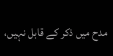مدح میں ذکر کے قابل نہیں،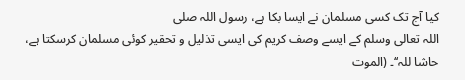کیا آج تک کسی مسلمان نے ایسا بکا ہے، رسول اللہ صلی
اللہ تعالی وسلم کے ایسے وصف کریم کی ایسی تذلیل و تحقیر کوئی مسلمان کرسکتا ہے،
حاشا للہ‘‘۔ (الموت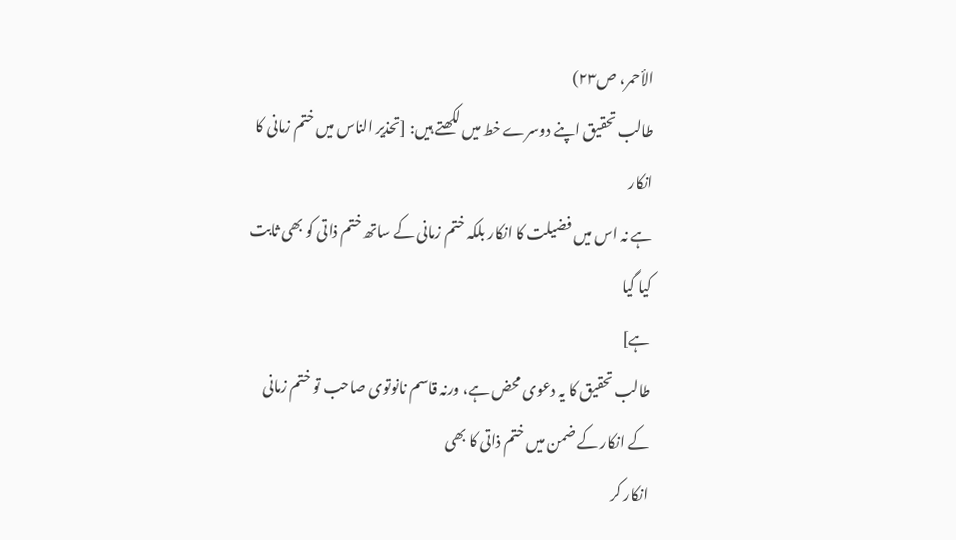الأحمر، ص۲۳)
طالب تحقیق اپنے دوسرے خط میں لکھتے ہیں: [تحذیر الناس میں ختم زمانی کا انکار
ہے نہ اس میں فضیلت کا انکار بلکہ ختم زمانی کے ساتھ ختم ذاتی کو بھی ثابت کیا گیا
ہے]
طالب تحقیق کا یہ دعوی محض ہے، ورنہ قاسم نانوتوی صاحب تو ختم زمانی کے انکار کے ضمن میں ختم ذاتی کا بھی
انکار کر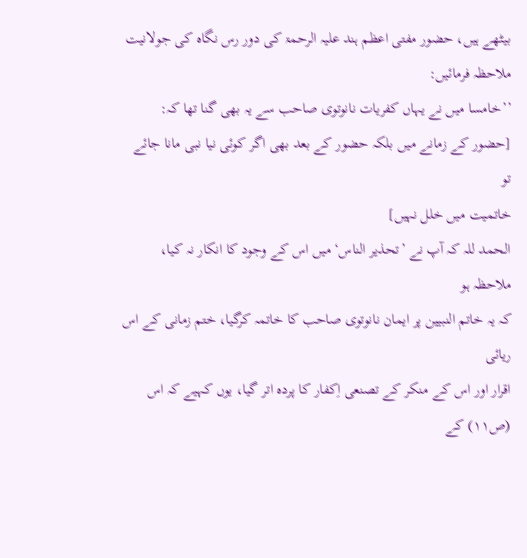بیٹھے ہیں، حضور مفتی اعظم ہند علیہ الرحمۃ کی دور رس نگاہ کی جولانیت
ملاحظہ فرمائیں:
’’خامسا میں نے یہاں کفریات نانوتوی صاحب سے یہ بھی گنا تھا کہ:
[حضور کے زمانے میں بلکہ حضور کے بعد بھی اگر کوئی نیا نبی مانا جائے تو
خاتمیت میں خلل نہیں]
الحمد للہ کہ آپ نے ’تحذیر الناس‘ میں اس کے وجود کا انکار نہ کیا، ملاحظہ ہو
کہ یہ خاتم النبیین پر ایمان نانوتوی صاحب کا خاتمہ کرگیا، ختم زمانی کے اس ریائی
اقرار اور اس کے منکر کے تصنعی اِکفار کا پردہ اتر گیا، یوں کہیے کہ اس (ص۱۱) کے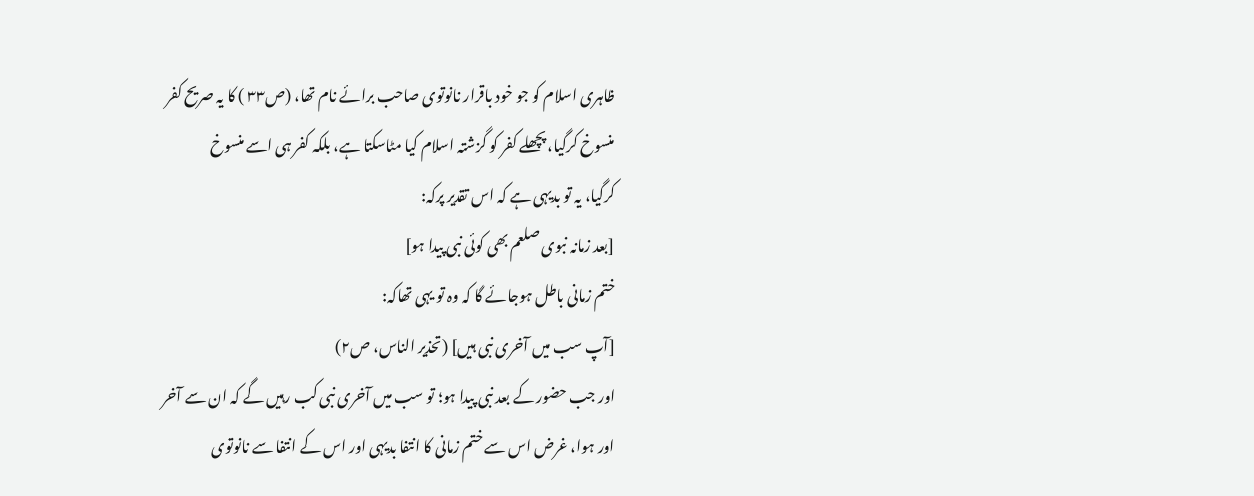ظاہری اسلام کو جو خود باقرار نانوتوی صاحب برائے نام تھا، (ص۳۳ ) کا یہ صریح کفر
منسوخ کرگیا، پچھلے کفر کو گزشتہ اسلام کیا مٹاسکتا ہے، بلکہ کفر ہی اسے منسوخ
کرگیا، یہ تو بدیہی ہے کہ اس تقدیر پرکہ:
[بعد زمانہ نبوی صلعم بھی کوئی نبی پیدا ہو]
ختم زمانی باطل ہوجائے گا کہ وہ تو یہی تھاکہ:
[آپ سب میں آخری نبی ہیں] (تحذیر الناس، ص۲)
اور جب حضور کے بعد نبی پیدا ہو؛ تو سب میں آخری نبی کب رہیں گے کہ ان سے آخر
اور ہوا، غرض اس سے ختم زمانی کا انتفا بدیہی اور اس کے انتفا سے نانوتوی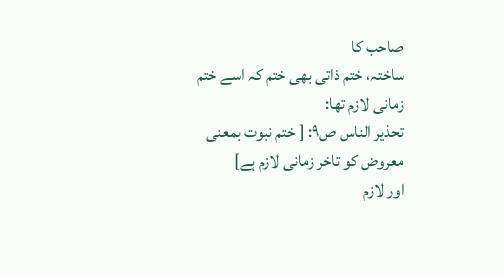صاحب کا
ساختہ، ختم ذاتی بھی ختم کہ اسے ختم زمانی لازم تھا:
تحذیر الناس ص۹: [ ختم نبوت بمعنی معروض کو تاخر زمانی لازم ہے]
اور لازم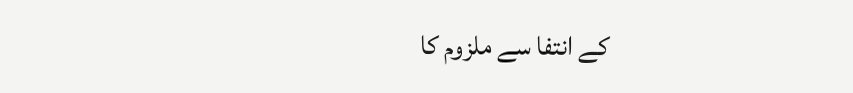کے انتفا سے ملزوم کا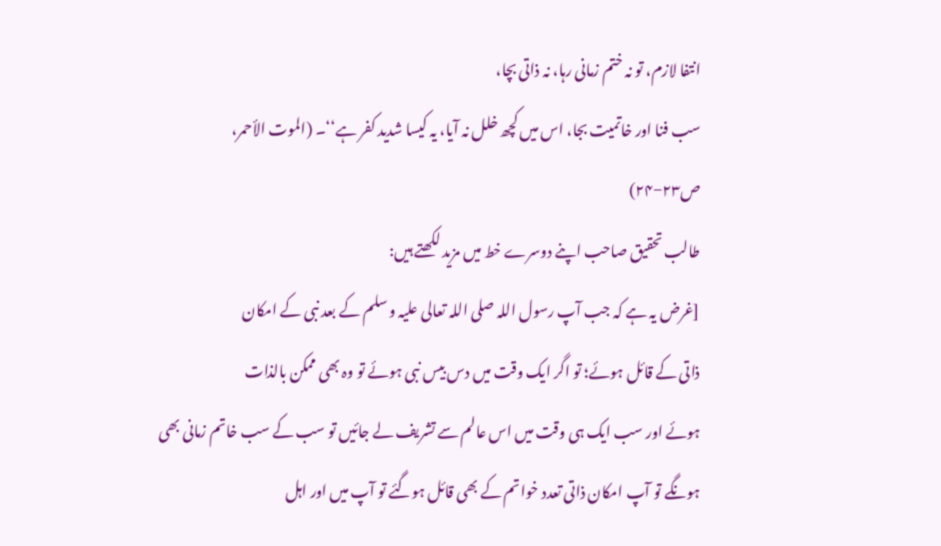انتفا لازم، تو نہ ختم زمانی رہا، نہ ذاتی بچا،
سب فنا اور خاتمیت بجا، اس میں کچھ خلل نہ آیا، یہ کیسا شدید کفر ہے‘‘۔ (الموت الأحمر،
ص۲۳‒۲۴)
طالب تحقیق صاحب اپنے دوسرے خط میں مزید لکھتے ہیں:
[غرض یہ ہے کہ جب آپ رسول اللہ صلی اللہ تعالی علیہ و سلم کے بعد نبی کے امکان
ذاتی کے قائل ہوئے؛ تو اگر ایک وقت میں دس بیس نبی ہوئے تو وہ بھی ممکن بالذات
ہوئے اور سب ایک ہی وقت میں اس عالم سے تشریف لے جائیں تو سب کے سب خاتم زمانی بھی
ہونگے تو آپ امکان ذاتی تعدد خواتم کے بھی قائل ہوگئے تو آپ میں اور اہل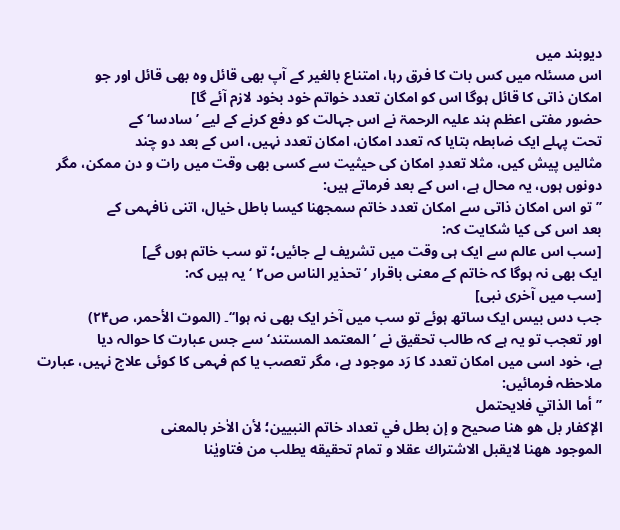دیوبند میں
اس مسئلہ میں کس بات کا فرق رہا، امتناع بالغیر کے آپ بھی قائل وہ بھی قائل اور جو
امکان ذاتی کا قائل ہوگا اس کو امکان تعدد خواتم خود بخود لازم آئے گا]
حضور مفتی اعظم ہند علیہ الرحمۃ نے اس جہالت کو دفع کرنے کے لیے ’سادسا‘ کے
تحت پہلے ایک ضابطہ بتایا کہ تعدد امکان، امکان تعدد نہیں، اس کے بعد دو چند
مثالیں پیش کیں، مثلا تعددِ امکان کی حیثیت سے کسی بھی وقت میں رات و دن ممکن، مگر
دونوں ہوں، یہ محال ہے، اس کے بعد فرماتے ہیں:
’’تو اس امکان ذاتی سے امکان تعدد خاتم سمجھنا کیسا باطل خیال، اتنی نافہمی کے
بعد اس کی کیا شکایت کہ:
[سب اس عالم سے ایک ہی وقت میں تشریف لے جائیں؛ تو سب خاتم ہوں گے]
ایک بھی نہ ہوگا کہ خاتم کے معنی باقرار ’تحذیر الناس ص۲ ‘ یہ ہیں کہ:
[سب میں آخری نبی]
جب دس بیس ایک ساتھ ہوئے تو سب میں آخر ایک بھی نہ ہوا‘‘۔ (الموت الأحمر، ص۲۴)
اور تعجب تو یہ ہے کہ طالب تحقیق نے ’المعتمد المستند‘ سے جس عبارت کا حوالہ دیا
ہے، خود اسی میں امکان تعدد کا رَد موجود ہے، مگر تعصب یا کم فہمی کا کوئی علاج نہیں، عبارت ملاحظہ فرمائیں:
’’أما الذاتي فلایحتمل
الإکفار بل ھو ھنا صحیح و إن بطل في تعداد خاتم النبیین؛ لأن الاٰخر بالمعنی
الموجود ھھنا لایقبل الاشتراك عقلا و تمام تحقیقه یطلب من فتاویٰنا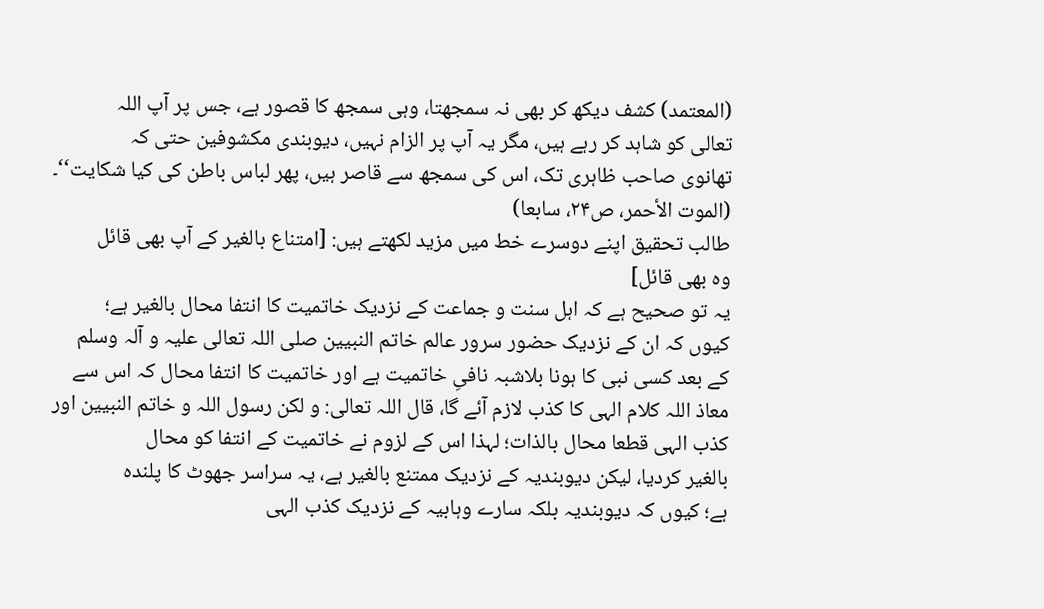(المعتمد) کشف دیکھ کر بھی نہ سمجھتا، وہی سمجھ کا قصور ہے، جس پر آپ اللہ
تعالی کو شاہد کر رہے ہیں، مگر یہ آپ پر الزام نہیں، دیوبندی مکشوفین حتی کہ
تھانوی صاحب ظاہری تک، اس کی سمجھ سے قاصر ہیں، پھر لباس باطن کی کیا شکایت‘‘۔
(الموت الأحمر، ص۲۴، سابعا)
طالب تحقیق اپنے دوسرے خط میں مزید لکھتے ہیں: [امتناع بالغیر کے آپ بھی قائل
وہ بھی قائل]
یہ تو صحیح ہے کہ اہل سنت و جماعت کے نزدیک خاتمیت کا انتفا محال بالغیر ہے؛
کیوں کہ ان کے نزدیک حضور سرور عالم خاتم النبیین صلی اللہ تعالی علیہ و آلہ وسلم
کے بعد کسی نبی کا ہونا بلاشبہ نافیِ خاتمیت ہے اور خاتمیت کا انتفا محال کہ اس سے
معاذ اللہ کلام الہی کا کذب لازم آئے گا، قال اللہ تعالی: و لکن رسول اللہ و خاتم النبیین اور کذب الہی قطعا محال بالذات؛ لہذا اس کے لزوم نے خاتمیت کے انتفا کو محال
بالغیر کردیا، لیکن دیوبندیہ کے نزدیک ممتنع بالغیر ہے، یہ سراسر جھوٹ کا پلندہ
ہے؛ کیوں کہ دیوبندیہ بلکہ سارے وہابیہ کے نزدیک کذب الہی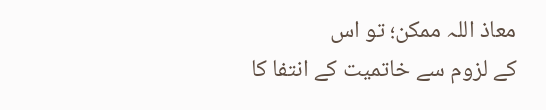معاذ اللہ ممکن؛ تو اس
کے لزوم سے خاتمیت کے انتفا کا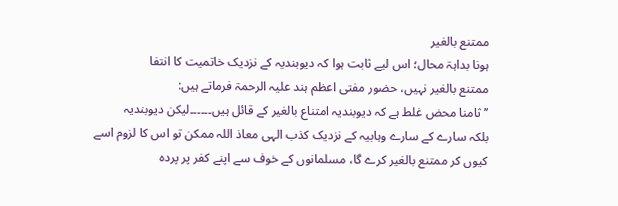ممتنع بالغیر
ہونا بداہۃ محال؛ اس لیے ثابت ہوا کہ دیوبندیہ کے نزدیک خاتمیت کا انتفا
ممتنع بالغیر نہیں، حضور مفتی اعظم ہند علیہ الرحمۃ فرماتے ہیں:
’’ثامنا محض غلط ہے کہ دیوبندیہ امتناع بالغیر کے قائل ہیں۔۔۔۔۔۔لیکن دیوبندیہ
بلکہ سارے کے سارے وہابیہ کے نزدیک کذب الہی معاذ اللہ ممکن تو اس کا لزوم اسے
کیوں کر ممتنع بالغیر کرے گا، مسلمانوں کے خوف سے اپنے کفر پر پردہ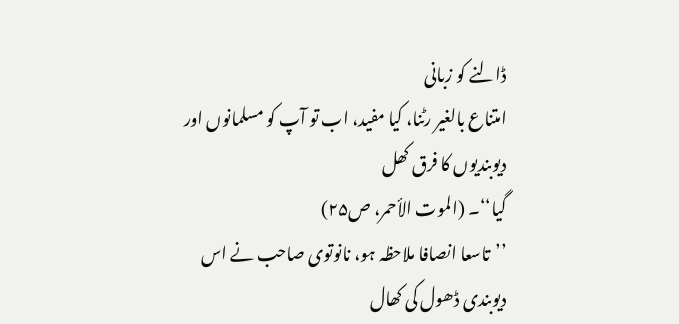ڈالنے کو زبانی
امتناع بالغیر رٹنا، کیا مفید، اب تو آپ کو مسلمانوں اور دیوبندیوں کا فرق کھل
گیا‘‘۔ (الموت الأحمر، ص۲۵)
’’تاسعا انصافا ملاحظہ ہو، نانوتوی صاحب نے اس دیوبندی ڈھول کی کھال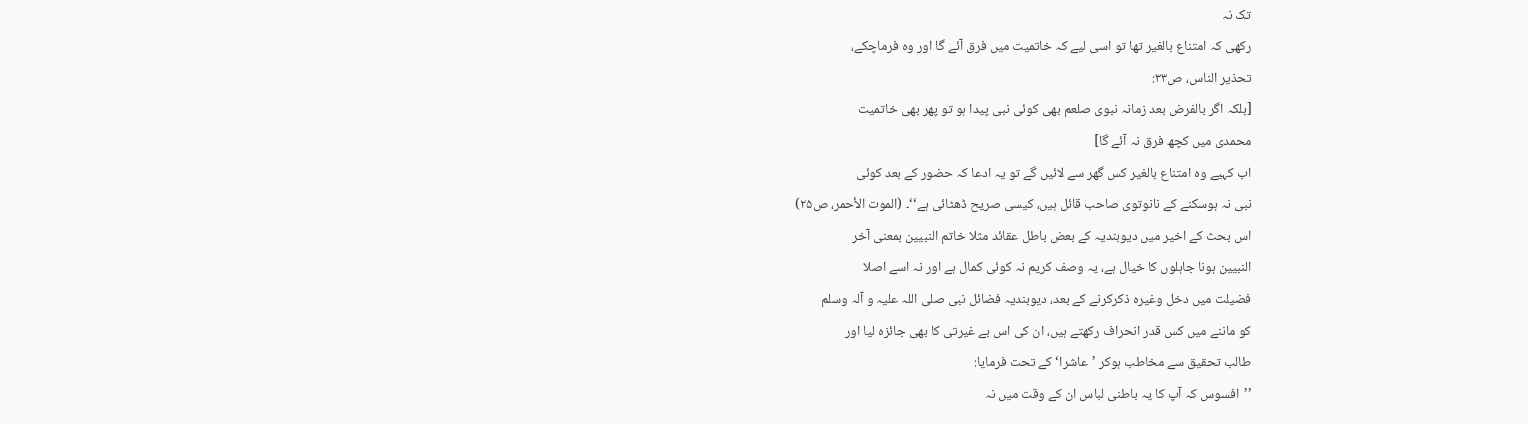تک نہ
رکھی کہ امتناع بالغیر تھا تو اسی لیے کہ خاتمیت میں فرق آئے گا اور وہ فرماچکے،
تحذیر الناس، ص۳۳:
[بلکہ اگر بالفرض بعد زمانہ نبوی صلعم بھی کوئی نبی پیدا ہو تو پھر بھی خاتمیت
محمدی میں کچھ فرق نہ آئے گا]
اب کہیے وہ امتناع بالغیر کس گھر سے لائیں گے تو یہ ادعا کہ حضور کے بعد کوئی
نبی نہ ہوسکنے کے نانوتوی صاحب قائل ہیں، کیسی صریح ڈھٹائی ہے‘‘۔ (الموت الأحمر، ص۲۵)
اس بحث کے اخیر میں دیوبندیہ کے بعض باطل عقائد مثلا خاتم النبیین بمعنی آخر
النبیین ہونا جاہلوں کا خیال ہے، یہ وصف کریم نہ کوئی کمال ہے اور نہ اسے اصلا
فضیلت میں دخل وغیرہ ذکرکرنے کے بعد، دیوبندیہ فضائل نبی صلی اللہ علیہ و آلہ وسلم
کو ماننے میں کس قدر انحراف رکھتے ہیں، ان کی اس بے غیرتی کا بھی جائزہ لیا اور
طالب تحقیق سے مخاطب ہوکر ’عاشرا‘ کے تحت فرمایا:
’’افسوس کہ آپ کا یہ باطنی لباس ان کے وقت میں نہ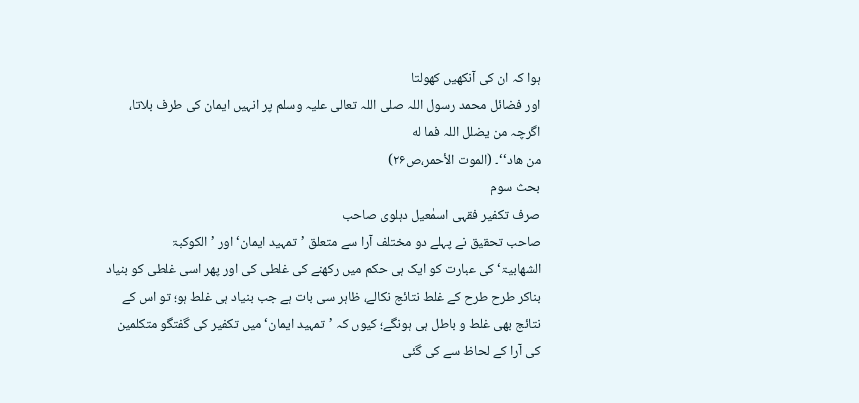ہوا کہ ان کی آنکھیں کھولتا
اور فضائل محمد رسول اللہ صلی اللہ تعالی علیہ وسلم پر انہیں ایمان کی طرف بلاتا،
اگرچہ من یضلل اللہ فما له
من ھاد‘‘۔ (الموت الأحمر،ص۲۶)
بحث سوم
صرف تکفیر فقہی اسمٰعیل دہلوی صاحب
صاحب تحقیق نے پہلے دو مختلف آرا سے متعلق ’تمہید ایمان‘ اور ’الکوکبۃ
الشھابیۃ‘ کی عبارت کو ایک ہی حکم میں رکھنے کی غلطی کی اور پھر اسی غلطی کو بنیاد
بناکر طرح طرح کے غلط نتائج نکالے، ظاہر سی بات ہے جب بنیاد ہی غلط ہو؛ تو اس کے
نتائج بھی غلط و باطل ہی ہونگے؛ کیوں کہ ’تمہید ایمان‘ میں تکفیر کی گفتگو متکلمین
کی آرا کے لحاظ سے کی گئی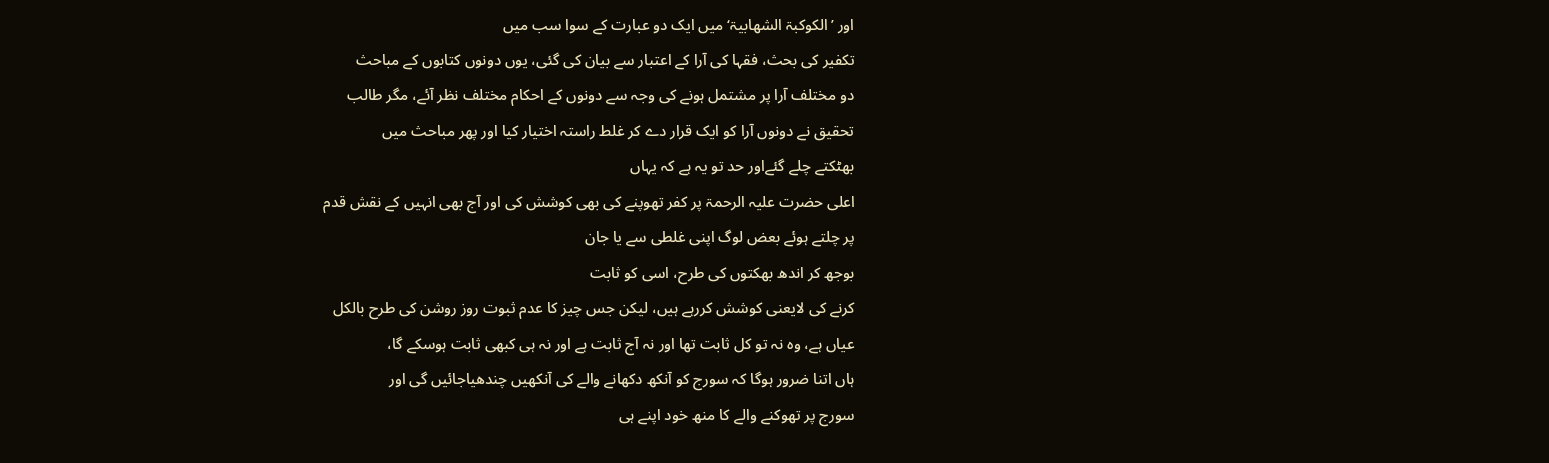اور ’الکوکبۃ الشھابیۃ‘ میں ایک دو عبارت کے سوا سب میں
تکفیر کی بحث، فقہا کی آرا کے اعتبار سے بیان کی گئی، یوں دونوں کتابوں کے مباحث
دو مختلف آرا پر مشتمل ہونے کی وجہ سے دونوں کے احکام مختلف نظر آئے، مگر طالب
تحقیق نے دونوں آرا کو ایک قرار دے کر غلط راستہ اختیار کیا اور پھر مباحث میں
بھٹکتے چلے گئےاور حد تو یہ ہے کہ یہاں
اعلی حضرت علیہ الرحمۃ پر کفر تھوپنے کی بھی کوشش کی اور آج بھی انہیں کے نقش قدم
پر چلتے ہوئے بعض لوگ اپنی غلطی سے یا جان
بوجھ کر اندھ بھکتوں کی طرح، اسی کو ثابت
کرنے کی لایعنی کوشش کررہے ہیں، لیکن جس چیز کا عدم ثبوت روز روشن کی طرح بالکل
عیاں ہے، وہ نہ تو کل ثابت تھا اور نہ آج ثابت ہے اور نہ ہی کبھی ثابت ہوسکے گا،
ہاں اتنا ضرور ہوگا کہ سورج کو آنکھ دکھانے والے کی آنکھیں چندھیاجائیں گی اور
سورج پر تھوکنے والے کا منھ خود اپنے ہی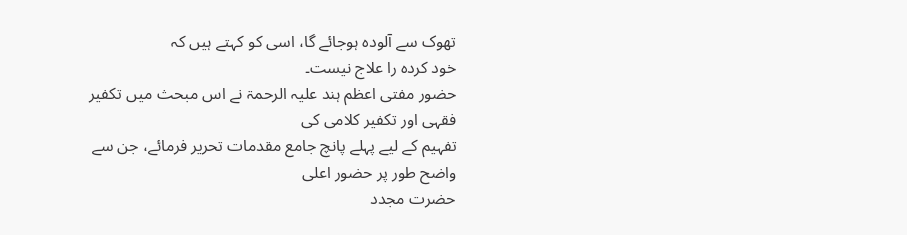تھوک سے آلودہ ہوجائے گا، اسی کو کہتے ہیں کہ
خود کردہ را علاج نیست۔
حضور مفتی اعظم ہند علیہ الرحمۃ نے اس مبحث میں تکفیر فقہی اور تکفیر کلامی کی
تفہیم کے لیے پہلے پانچ جامع مقدمات تحریر فرمائے، جن سے واضح طور پر حضور اعلی
حضرت مجدد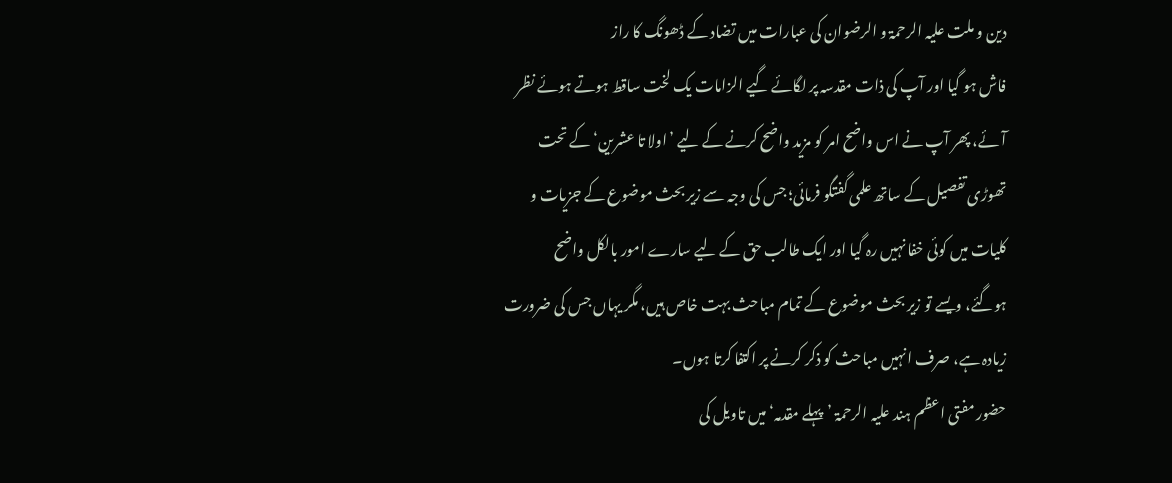دین و ملت علیہ الرحمۃ و الرضوان کی عبارات میں تضاد کے ڈھونگ کا راز
فاش ہو گیا اور آپ کی ذات مقدسہ پر لگائے گیے الزامات یک لخت ساقط ہوتے ہوئے نظر
آئے، پھر آپ نے اس واضح امر کو مزید واضح کرنے کے لیے ’اولا تا عشرین‘ کے تحت
تھوڑی تفصیل کے ساتھ علمی گفتگو فرمائی؛ جس کی وجہ سے زیر بحث موضوع کے جزیات و
کلیات میں کوئی خفا نہیں رہ گیا اور ایک طالب حق کے لیے سارے امور بالکل واضح
ہوگئے، ویسے تو زیر بحث موضوع کے تمام مباحث بہت خاص ہیں، مگر یہاں جس کی ضرورت
زیادہ ہے، صرف انہیں مباحث کو ذکر کرنے پر اکتفا کرتا ہوں۔
حضور مفتی اعظم ہند علیہ الرحمۃ ’پہلے مقدمہ‘ میں تاویل کی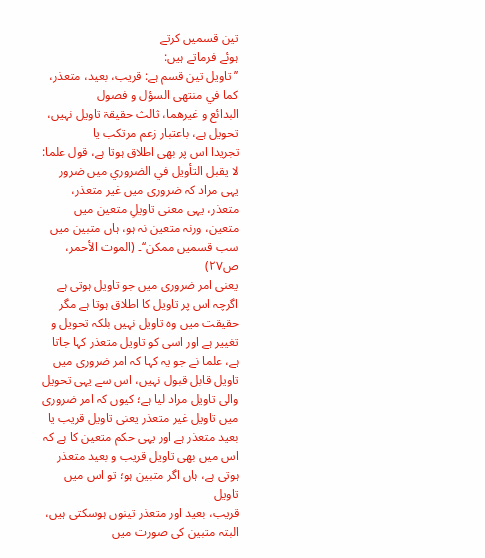تین قسمیں کرتے
ہوئے فرماتے ہیں:
’’تاویل تین قسم ہے: قریب، بعید، متعذر، کما في منتھی السؤل و فصول
البدائع و غیرھما، ثالث حقیقۃ تاویل نہیں، تحویل ہے، باعتبار زعم مرتکب یا
تجریدا اس پر بھی اطلاق ہوتا ہے، قول علما: لا یقبل التأویل في الضروري میں ضرور یہی مراد کہ ضروری میں غیر متعذر، متعذر، یہی معنی تاویلِ متعین میں
متعین، ورنہ متعین نہ ہو، ہاں متبین میں سب قسمیں ممکن‘‘۔ (الموت الأحمر، ص۲۷)
یعنی امر ضروری میں جو تاویل ہوتی ہے اگرچہ اس پر تاویل کا اطلاق ہوتا ہے مگر
حقیقت میں وہ تاویل نہیں بلکہ تحویل و
تغییر ہے اور اسی کو تاویل متعذر کہا جاتا ہے، علما نے جو یہ کہا کہ امر ضروری میں
تاویل قابل قبول نہیں، اس سے یہی تحویل والی تاویل مراد لیا ہے؛ کیوں کہ امر ضروری
میں تاویل غیر متعذر یعنی تاویل قریب یا بعید متعذر ہے اور یہی حکم متعین کا ہے کہ
اس میں بھی تاویل قریب و بعید متعذر ہوتی ہے، ہاں اگر متبین ہو؛ تو اس میں تاویل
قریب، بعید اور متعذر تینوں ہوسکتی ہیں، البتہ متبین کی صورت میں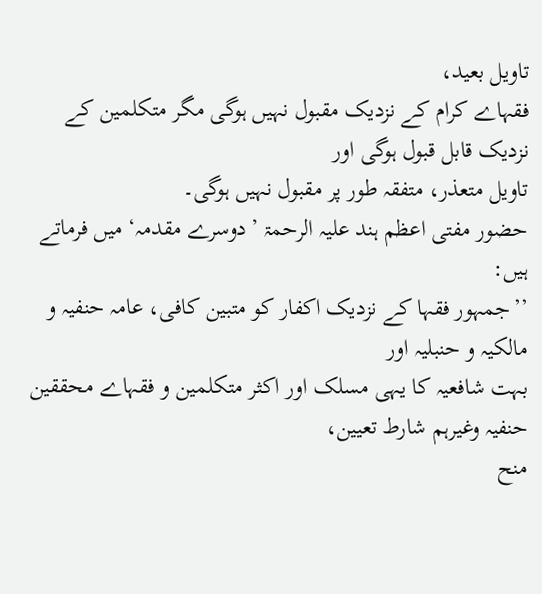تاویل بعید،
فقہاے کرام کے نزدیک مقبول نہیں ہوگی مگر متکلمین کے نزدیک قابل قبول ہوگی اور
تاویل متعذر، متفقہ طور پر مقبول نہیں ہوگی۔
حضور مفتی اعظم ہند علیہ الرحمۃ ’دوسرے مقدمہ‘ میں فرماتے ہیں:
’’جمہور فقہا کے نزدیک اکفار کو متبین کافی، عامہ حنفیہ و مالکیہ و حنبلیہ اور
بہت شافعیہ کا یہی مسلک اور اکثر متکلمین و فقہاے محققین حنفیہ وغیرہم شارط تعیین،
منح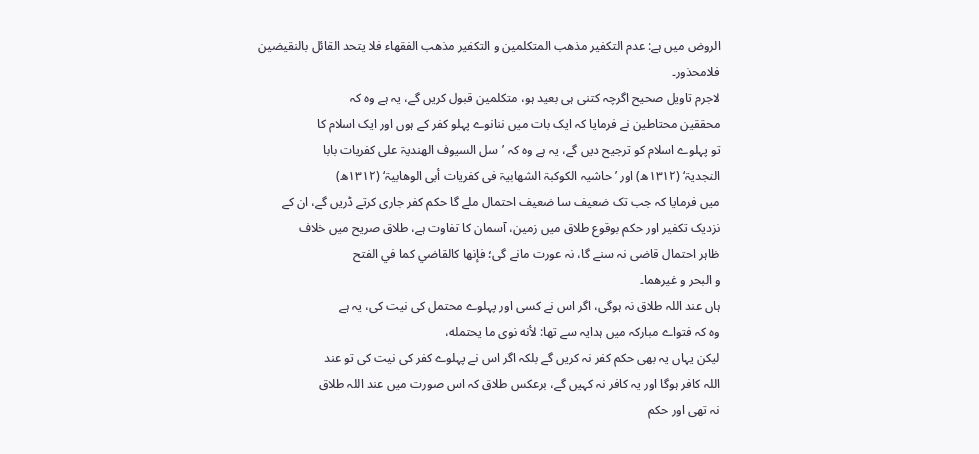الروض میں ہے: عدم التکفیر مذھب المتکلمین و التکفیر مذھب الفقھاء فلا یتحد القائل بالنقیضین
فلامحذور۔
لاجرم تاویل صحیح اگرچہ کتنی ہی بعید ہو، متکلمین قبول کریں گے، یہ ہے وہ کہ
محققین محتاطین نے فرمایا کہ ایک بات میں ننانوے پہلو کفر کے ہوں اور ایک اسلام کا
تو پہلوے اسلام کو ترجیح دیں گے، یہ ہے وہ کہ ’سل السیوف الھندیۃ علی کفریات بابا
النجدیۃ‘ (۱۳۱۲ھ) اور ’حاشیہ الکوکبۃ الشھابیۃ فی کفریات أبی الوھابیۃ‘ (۱۳۱۲ھ)
میں فرمایا کہ جب تک ضعیف سا ضعیف احتمال ملے گا حکم کفر جاری کرتے ڈریں گے، ان کے
نزدیک تکفیر اور حکم بوقوع طلاق میں زمین، آسمان کا تفاوت ہے، طلاق صریح میں خلاف
ظاہر احتمال قاضی نہ سنے گا، نہ عورت مانے گی؛ فإنھا کالقاضي کما في الفتح
و البحر و غیرھما۔
ہاں عند اللہ طلاق نہ ہوگی، اگر اس نے کسی اور پہلوے محتمل کی نیت کی، یہ ہے
وہ کہ فتواے مبارکہ میں ہدایہ سے تھا: لأنه نوی ما یحتمله،
لیکن یہاں یہ بھی حکم کفر نہ کریں گے بلکہ اگر اس نے پہلوے کفر کی نیت کی تو عند
اللہ کافر ہوگا اور یہ کافر نہ کہیں گے، برعکس طلاق کہ اس صورت میں عند اللہ طلاق
نہ تھی اور حکم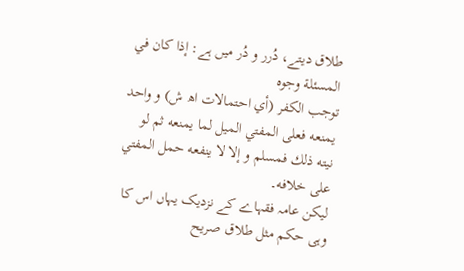طلاق دیتے، دُرر و دُر میں ہے: إذا کان في المسئلة وجوہ
توجب الکفر (أي احتمالات اھ ش) و واحد یمنعه فعلی المفتي المیل لما یمنعه ثم لو
نیته ذلك فمسلم و إلا لا ینفعه حمل المفتي علی خلافه۔
لیکن عامہ فقہاے کے نزدیک یہاں اس کا وہی حکم مثل طلاق صریح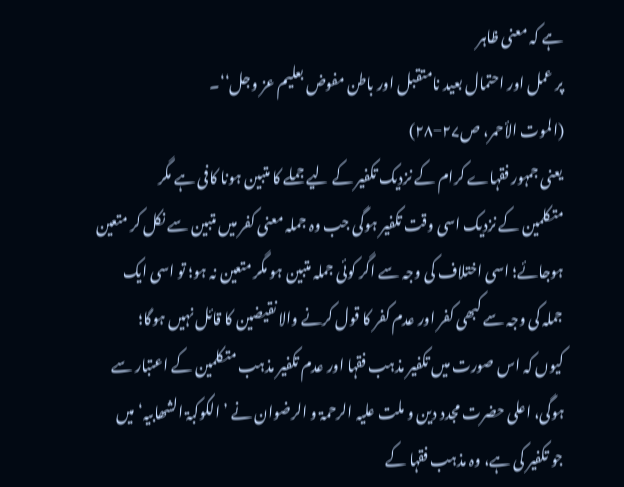ہے کہ معنی ظاہر
پر عمل اور احتمال بعید نامتقبل اور باطن مفوض بعلیم عز وجل‘‘۔
(الموت الأحمر، ص۲۷‒۲۸)
یعنی جمہور فقہاے کرام کے نزدیک تکفیر کے لیے جملے کا متبین ہونا کافی ہے مگر
متکلمین کے نزدیک اسی وقت تکفیر ہوگی جب وہ جملہ معنی کفر میں متبین سے نکل کر متعین
ہوجائے؛ اسی اختلاف کی وجہ سے اگر کوئی جملہ متبین ہو مگر متعین نہ ہو؛ تو اسی ایک
جملہ کی وجہ سے کبھی کفر اور عدم کفر کا قول کرنے والا نقیضین کا قائل نہیں ہوگا؛
کیوں کہ اس صورت میں تکفیر مذہب فقہا اور عدم تکفیر مذہب متکلمین کے اعتبار سے
ہوگی، اعلی حضرت مجدد دین و ملت علیہ الرحمۃ و الرضوان نے ’الکوکبۃ الشھابیہ‘ میں
جو تکفیر کی ہے، وہ مذہب فقہا کے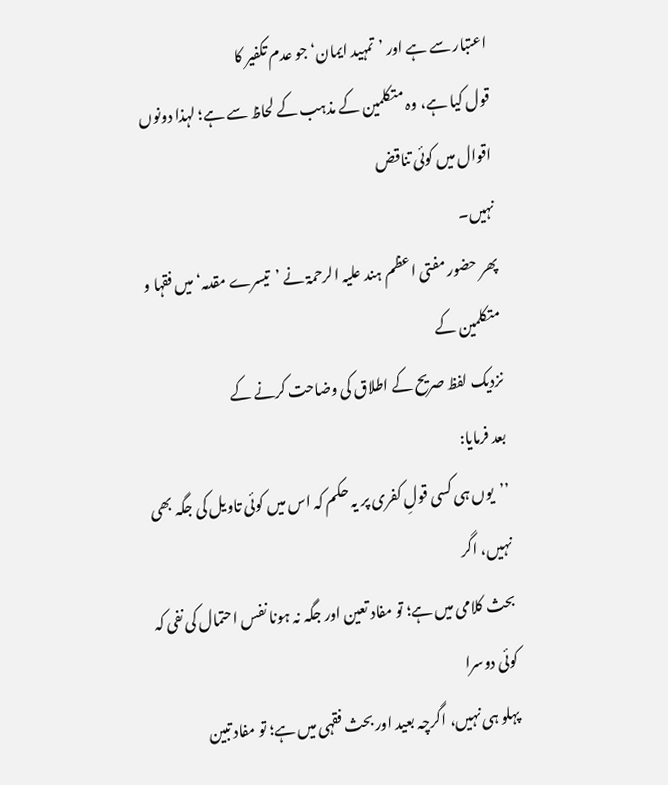اعتبار سے ہے اور ’تمہید ایمان‘ جو عدم تکفیر کا
قول کیا ہے، وہ متکلمین کے مذہب کے لحاظ سے ہے؛ لہذا دونوں اقوال میں کوئی تناقض
نہیں۔
پھر حضور مفتی اعظم ہند علیہ الرحمۃ نے ’تیسرے مقدمہ‘ میں فقہا و متکلمین کے
نزدیک لفظ صریح کے اطلاق کی وضاحت کرنے کے
بعد فرمایا:
’’یوں ہی کسی قولِ کفری پر یہ حکم کہ اس میں کوئی تاویل کی جگہ بھی نہیں، اگر
بحث کلامی میں ہے؛ تو مفاد تعین اور جگہ نہ ہونا نفس احتمال کی نفی کہ کوئی دوسرا
پہلو ہی نہیں، اگرچہ بعید اور بحث فقہی میں ہے؛ تو مفاد تبین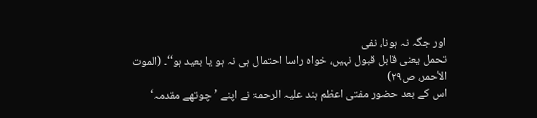اور جگہ نہ ہونا، نفی
تحمل یعنی قابل قبول نہیں، خواہ راسا احتمال ہی نہ ہو یا بعید ہو‘‘۔ (الموت
الأحمر، ص۲۹)
اس کے بعد حضور مفتی اعظم ہند علیہ الرحمۃ نے اپنے ’چوتھے مقدمہ‘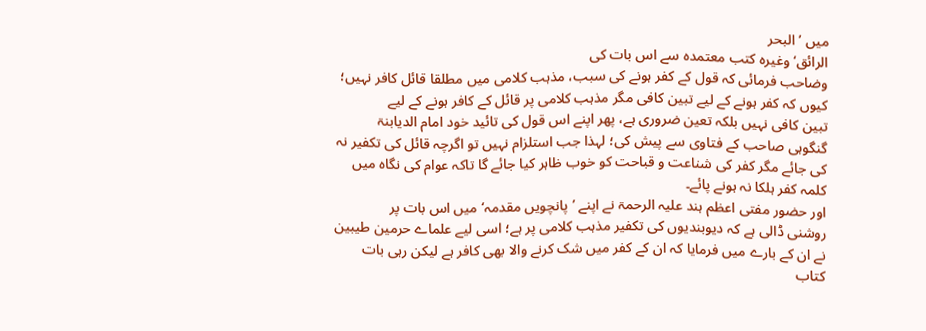میں ’البحر
الرائق‘ وغیرہ کتب معتمدہ سے اس بات کی
وضاحب فرمائی کہ قول کے کفر ہونے کی سبب، مذہب کلامی میں مطلقا قائل کافر نہیں؛
کیوں کہ کفر ہونے کے لیے تبین کافی مگر مذہب کلامی پر قائل کے کافر ہونے کے لیے
تبین کافی نہیں بلکہ تعین ضروری ہے، پھر اپنے اس قول کی تائید خود امام الدیابنۃ
گنگوہی صاحب کے فتاوی سے پیش کی؛ لہذا جب استلزام نہیں تو اگرچہ قائل کی تکفیر نہ
کی جائے مگر کفر کی شناعت و قباحت کو خوب ظاہر کیا جائے گا تاکہ عوام کی نگاہ میں
کلمہ کفر ہلکا نہ ہونے پائے۔
اور حضور مفتی اعظم ہند علیہ الرحمۃ نے اپنے ’پانچویں مقدمہ‘ میں اس بات پر
روشنی ڈالی ہے کہ دیوبندیوں کی تکفیر مذہب کلامی پر ہے؛ اسی لیے علماے حرمین طیبین
نے ان کے بارے میں فرمایا کہ ان کے کفر میں شک کرنے والا بھی کافر ہے لیکن رہی بات
کتاب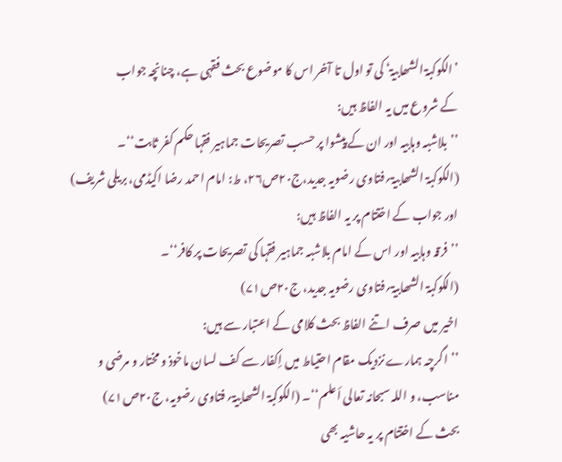’الکوکبۃ الشھابیۃ‘ کی تو اول تا آخر اس کا موضوع بحث فقہی ہے، چنانچہ جواب
کے شروع میں یہ الفاظ ہیں:
’’بلاشبہ وہابیہ اور ان کے پیشوا پر حسب تصریحات جماہیر فقہا حکم کفر ثابت‘‘۔
(الکوکبۃ الشھابیۃ؍فتاوی رضویہ جدید،ج۲۰ص۲۶، ط: امام احمد رضا اکیڈمی، بریلی شریف)
اور جواب کے اختتام پر یہ الفاظ ہیں:
’’فرقہ وہابیہ اور اس کے امام بلاشبہ جماہیر فقہا کی تصریحات پر کافر‘‘۔
(الکوکبۃ الشھابیۃ؍فتاوی رضویہ جدید، ج۲۰ص۷۱)
اخیر میں صرف اتنے الفاظ بحث کلامی کے اعتبار سے ہیں:
’’اگرچہ ہمارے نزدیک مقام احتیاط میں إکفار سے کف لسان ماخوذ و مختار و مرضی و
مناسب، و اللہ سبحانہ تعالی أعلم‘‘۔ (الکوکبۃ الشھابیۃ؍فتاوی رضویہ، ج۲۰ص۷۱)
بحث کے اختتام پر یہ حاشیہ بھی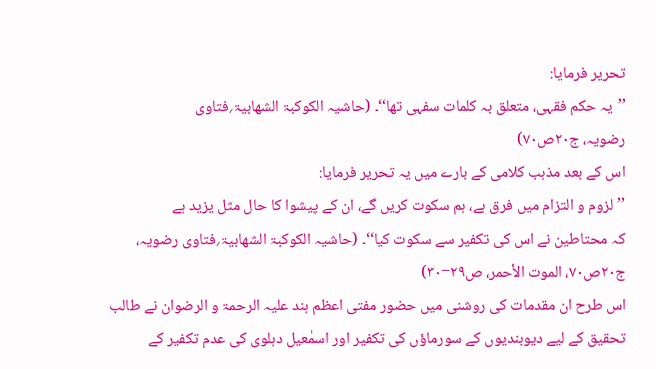تحریر فرمایا:
’’یہ حکم فقہی، متعلق بہ کلمات سفہی تھا‘‘۔ (حاشیہ الکوکبۃ الشھابیۃ؍فتاوی
رضویہ، ج۲۰ص۷۰)
اس کے بعد مذہب کلامی کے بارے میں یہ تحریر فرمایا:
’’لزوم و التزام میں فرق ہے، ہم سکوت کریں گے، ان کے پیشوا کا حال مثل یزید ہے
کہ محتاطین نے اس کی تکفیر سے سکوت کیا‘‘۔ (حاشیہ الکوکبۃ الشھابیۃ؍فتاوی رضویہ،
ج۲۰ص۷۰، الموت الأحمر، ص۲۹‒۳۰)
اس طرح ان مقدمات کی روشنی میں حضور مفتی اعظم ہند علیہ الرحمۃ و الرضوان نے طالب
تحقیق کے لیے دیوبندیوں کے سورماؤں کی تکفیر اور اسمٰعیل دہلوی کی عدم تکفیر کے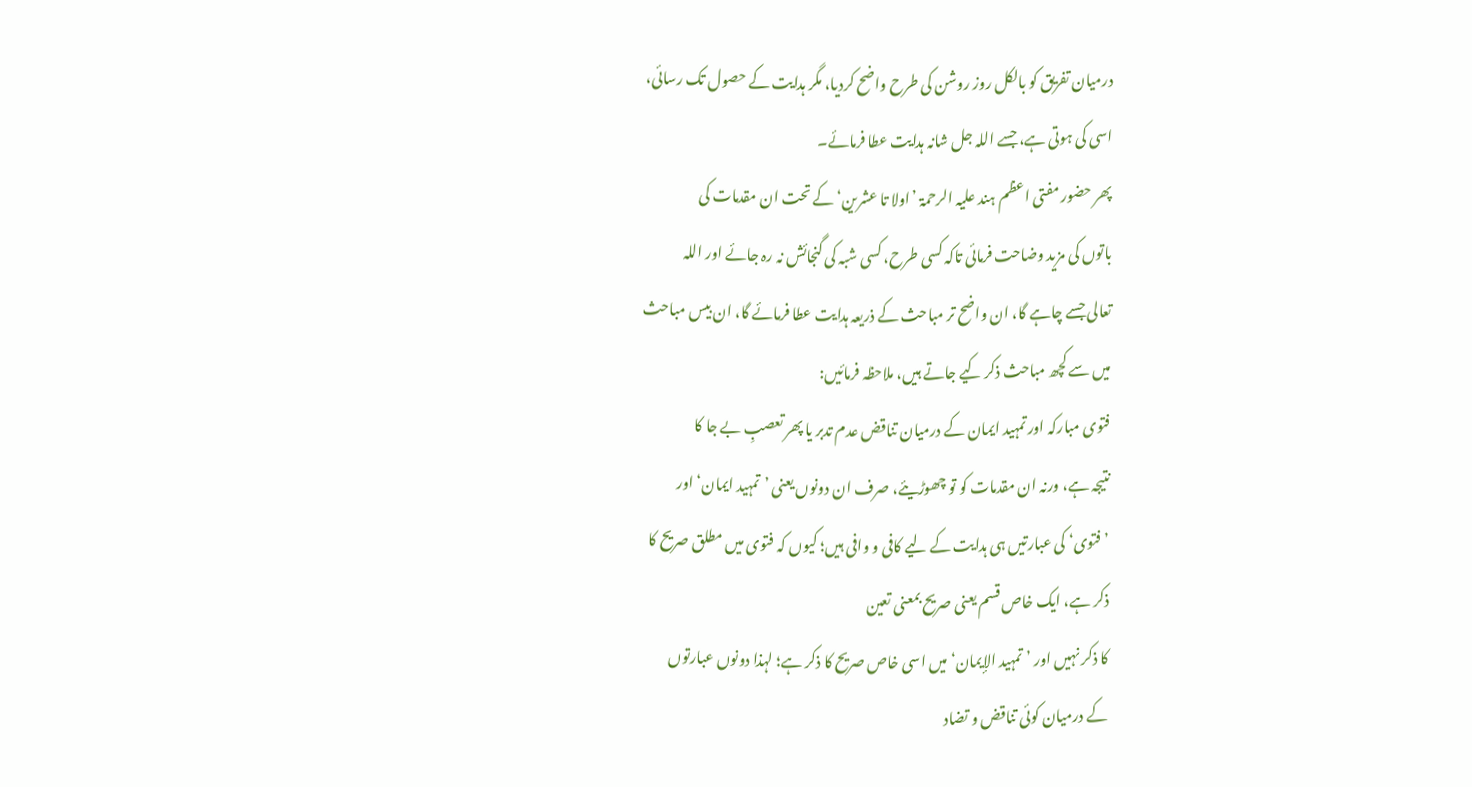درمیان تفریق کو بالکل روز روشن کی طرح واضح کردیا، مگر ہدایت کے حصول تک رسائی،
اسی کی ہوتی ہے، جسے اللہ جل شانہ ہدایت عطا فرمائے۔
پھر حضور مفتی اعظم ہند علیہ الرحمۃ ’اولا تا عشرین‘ کے تحت ان مقدمات کی
باتوں کی مزید وضاحت فرمائی تاکہ کسی طرح، کسی شبہ کی گنجائش نہ رہ جائے اور اللہ
تعالی جسے چاہے گا، ان واضح تر مباحث کے ذریعہ ہدایت عطا فرمائے گا، ان بیس مباحث
میں سے کچھ مباحث ذکر کیے جاتے ہیں، ملاحظہ فرمائیں:
فتوی مبارکہ اور تمہید ایمان کے درمیان تناقض عدم تدبر یا پھر تعصبِ بے جا کا
نتیجہ ہے، ورنہ ان مقدمات کو تو چھوڑیئے، صرف ان دونوں یعنی ’تمہید ایمان‘ اور
’فتوی‘ کی عبارتیں ہی ہدایت کے لیے کافی و وافی ہیں؛ کیوں کہ فتوی میں مطلق صریح کا
ذکر ہے، ایک خاص قسم یعنی صریح بمعنی تعین
کا ذکر نہیں اور ’تمہید الإیمان‘ میں اسی خاص صریح کا ذکر ہے؛ لہذا دونوں عبارتوں
کے درمیان کوئی تناقض و تضاد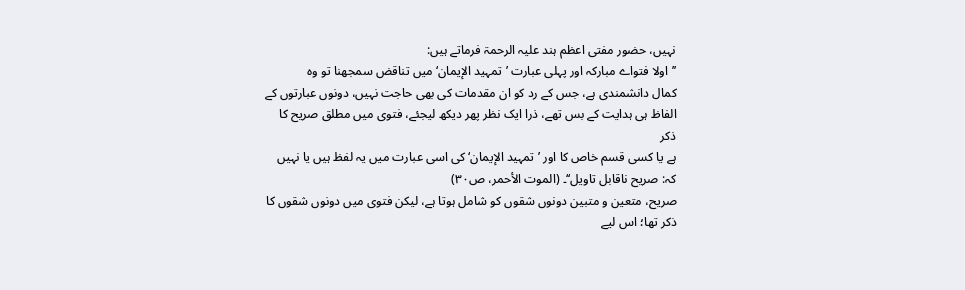نہیں، حضور مفتی اعظم ہند علیہ الرحمۃ فرماتے ہیں:
’’اولا فتواے مبارکہ اور پہلی عبارت ’تمہید الإیمان‘ میں تناقض سمجھنا تو وہ
کمال دانشمندی ہے، جس کے رد کو ان مقدمات کی بھی حاجت نہیں، دونوں عبارتوں کے
الفاظ ہی ہدایت کے بس تھے، ذرا ایک نظر پھر دیکھ لیجئے، فتوی میں مطلق صریح کا ذکر
ہے یا کسی قسم خاص کا اور ’تمہید الإیمان‘ کی اسی عبارت میں یہ لفظ ہیں یا نہیں
کہ: صریح ناقابل تاویل‘‘۔ (الموت الأحمر، ص۳۰)
صریح، متعین و متبین دونوں شقوں کو شامل ہوتا ہے، لیکن فتوی میں دونوں شقوں کا
ذکر تھا؛ اس لیے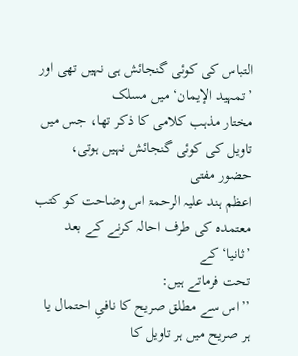التباس کی کوئی گنجائش ہی نہیں تھی اور ’تمہید الإیمان‘ میں مسلک
مختار مذہب کلامی کا ذکر تھا، جس میں تاویل کی کوئی گنجائش نہیں ہوتی، حضور مفتی
اعظم ہند علیہ الرحمۃ اس وضاحت کو کتب معتمدہ کی طرف احالہ کرنے کے بعد ’ثانیا‘ کے
تحت فرماتے ہیں:
’’اس سے مطلق صریح کا نافیِ احتمال یا ہر صریح میں ہر تاویل کا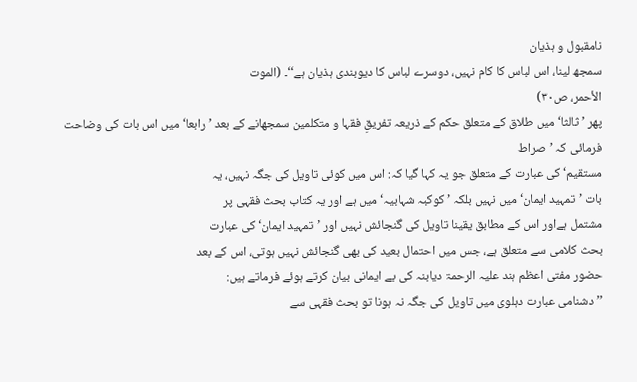نامقبول و ہذیان
سمجھ لینا، اس لباس کا کام نہیں، دوسرے لباس کا دیوبندی ہذیان ہے‘‘۔ (الموت
الأحمر، ص۳۰)
پھر ’ثالثا‘ میں طلاق کے متعلق حکم کے ذریعہ تفریقِ فقہا و متکلمین سمجھانے کے بعد ’رابعا‘ میں اس بات کی وضاحت فرمائی کہ ’صراط
مستقیم‘ کی عبارت کے متعلق جو یہ کہا گیا کہ: اس میں کوئی تاویل کی جگہ نہیں، یہ
بات ’تمہید ایمان‘ میں نہیں بلکہ ’کوکبہ شہابیہ‘ میں ہے اور یہ کتاب بحث فقہی پر
مشتمل ہےاور اس کے مطابق یقینا تاویل کی گنجائش نہیں اور ’تمہید ایمان‘ کی عبارت
بحث کلامی سے متعلق ہے، جس میں احتمال بعید کی بھی گنجائش نہیں ہوتی، اس کے بعد
حضور مفتی اعظم ہند علیہ الرحمۃ دیابنہ کی بے ایمانی بیان کرتے ہوئے فرماتے ہیں:
’’دشنامی عبارت دہلوی میں تاویل کی جگہ نہ ہونا تو بحث فقہی سے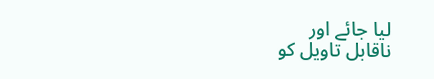لیا جائے اور
ناقابل تاویل کو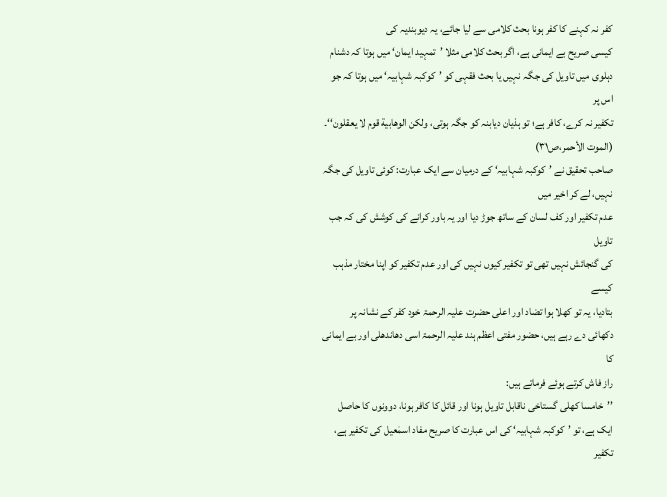کفر نہ کہنے کا کفر ہونا بحث کلامی سے لیا جائے، یہ دیوبندیہ کی
کیسی صریح بے ایمانی ہے، اگر بحث کلامی مثلا ’تمہید ایمان‘ میں ہوتا کہ دشنام
دہلوی میں تاویل کی جگہ نہیں یا بحث فقہی کو ’کوکبہ شہابیہ‘ میں ہوتا کہ جو اس پر
تکفیر نہ کرے، کافر ہے؛ تو ہذیان دیابنہ کو جگہ ہوتی، ولکن الوھابیة قوم لا یعقلون‘‘۔ (الموت الأحمر،ص۳۱)
صاحب تحقیق نے ’کوکبہ شہابیہ‘ کے درمیان سے ایک عبارت: کوئی تاویل کی جگہ نہیں، لے کر اخیر میں
عدم تکفیر اور کف لسان کے ساتھ جوڑ دیا اور یہ باور کرانے کی کوشش کی کہ جب تاویل
کی گنجائش نہیں تھی تو تکفیر کیوں نہیں کی اور عدم تکفیر کو اپنا مختار مذہب کیسے
بتادیا، یہ تو کھلا ہوا تضاد اور اعلی حضرت علیہ الرحمۃ خود کفر کے نشانہ پر
دکھائی دے رہے ہیں، حضور مفتی اعظم ہند علیہ الرحمۃ اسی دھاندھلی اور بے ایمانی کا
راز فاش کرتے ہوئے فرماتے ہیں:
’’خامسا کھلی گستاخی ناقابل تاویل ہونا اور قائل کا کافر ہونا، دوونوں کا حاصل
ایک ہے، تو ’کوکبہ شہابیہ‘ کی اس عبارت کا صریح مفاد اسمٰعیل کی تکفیر ہے، تکفیر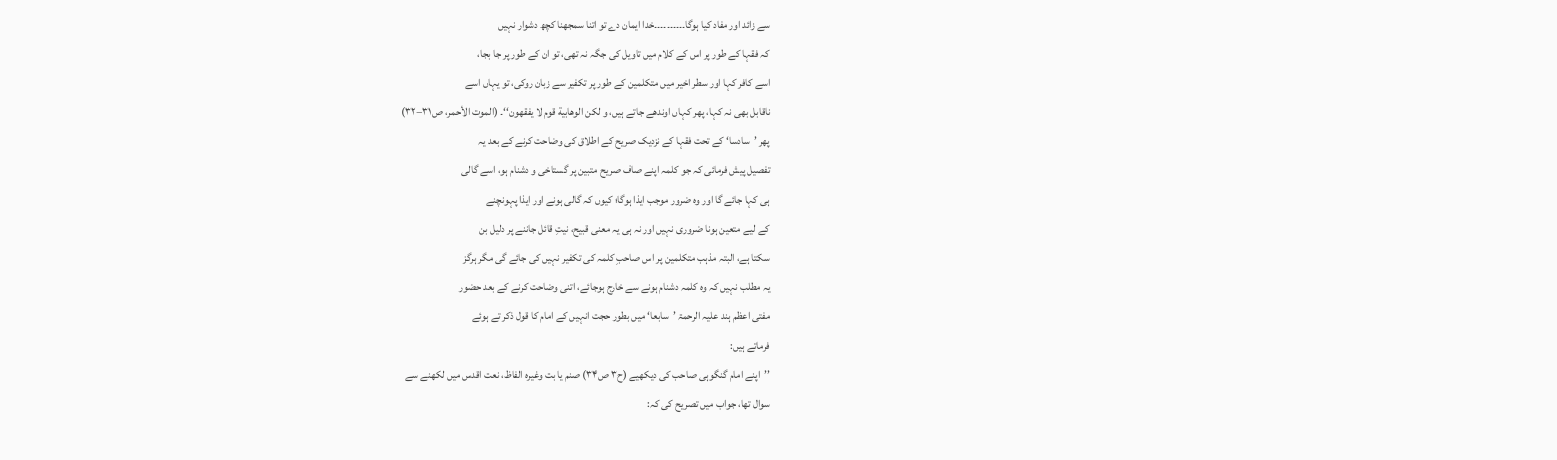سے زائد اور مفاد کیا ہوگا۔۔۔۔۔۔۔۔۔۔خدا ایمان دے تو اتنا سمجھنا کچھ دشوار نہیں
کہ فقہا کے طور پر اس کے کلام میں تاویل کی جگہ نہ تھی، تو ان کے طور پر جا بجا،
اسے کافر کہا اور سطر اخیر میں متکلمین کے طور پر تکفیر سے زبان روکی، تو یہاں اسے
ناقابل بھی نہ کہا، پھر کہاں اوندھے جاتے ہیں، و لکن الوھابیة قوم لا یفقھون‘‘۔ (الموت الأحمر، ص۳۱‒۳۲)
پھر ’سادسا‘ کے تحت فقہا کے نزدیک صریح کے اطلاق کی وضاحت کرنے کے بعد یہ
تفصیل پیش فرمائی کہ جو کلمہ اپنے صاف صریح متبین پر گستاخی و دشنام ہو، اسے گالی
ہی کہا جائے گا اور وہ ضرور موجب ایذا ہوگا؛ کیوں کہ گالی ہونے اور ایذا پہونچنے
کے لیے متعین ہونا ضروری نہیں اور نہ ہی یہ معنی قبیح، نیتِ قائل جاننے پر دلیل بن
سکتا ہے، البتہ مذہب متکلمین پر اس صاحبِ کلمہ کی تکفیر نہیں کی جائے گی مگر ہرگز
یہ مطلب نہیں کہ وہ کلمہ دشنام ہونے سے خارج ہوجائے، اتنی وضاحت کرنے کے بعد حضور
مفتی اعظم ہند علیہ الرحمۃ ’سابعا‘ میں بطور حجت انہیں کے امام کا قول ذکر تے ہوئے
فرماتے ہیں:
’’اپنے امام گنگوہی صاحب کی دیکھیے (ح۳ ص۳۴) صنم یا بت وغیرہ الفاظ، نعت اقدس میں لکھنے سے
سوال تھا، جواب میں تصریح کی کہ: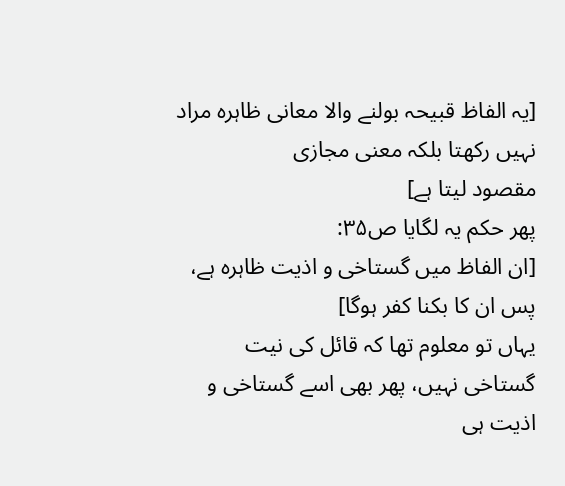[یہ الفاظ قبیحہ بولنے والا معانی ظاہرہ مراد نہیں رکھتا بلکہ معنی مجازی
مقصود لیتا ہے]
پھر حکم یہ لگایا ص۳۵:
[ان الفاظ میں گستاخی و اذیت ظاہرہ ہے، پس ان کا بکنا کفر ہوگا]
یہاں تو معلوم تھا کہ قائل کی نیت گستاخی نہیں، پھر بھی اسے گستاخی و اذیت ہی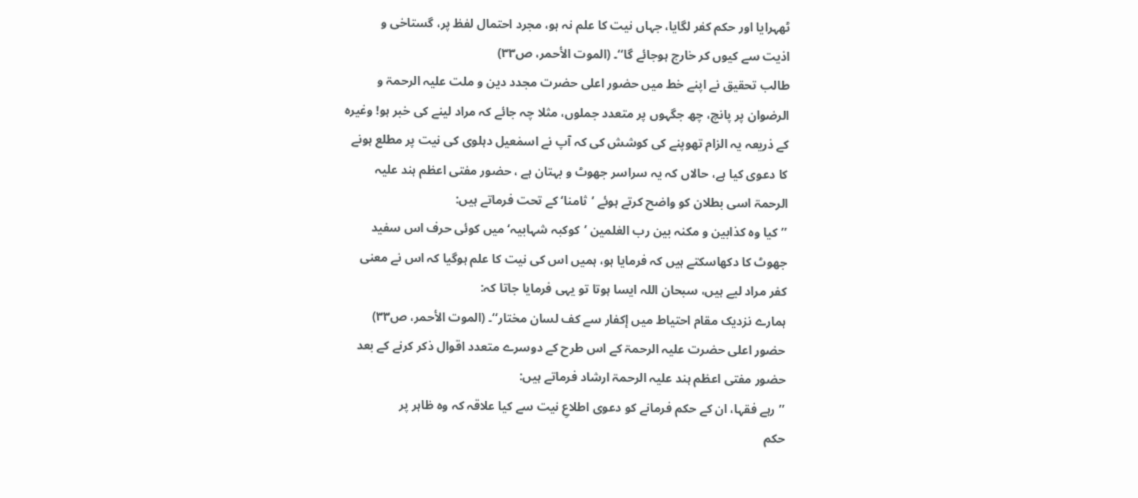ٹھہرایا اور حکم کفر لگایا، جہاں نیت کا علم نہ ہو، مجرد احتمال لفظ پر، گستاخی و
اذیت سے کیوں کر خارج ہوجائے گا‘‘۔ (الموت الأحمر، ص۳۳)
طالب تحقیق نے اپنے خط میں حضور اعلی حضرت مجدد دین و ملت علیہ الرحمۃ و
الرضوان پر پانچ، چھ جگہوں پر متعدد جملوں، مثلا چہ جائے کہ مراد لینے کی خبر ہو! وغیرہ
کے ذریعہ یہ الزام تھوپنے کی کوشش کی کہ آپ نے اسمٰعیل دہلوی کی نیت پر مطلع ہونے
کا دعوی کیا ہے، حالاں کہ یہ سراسر جھوٹ و بہتان ہے ، حضور مفتی اعظم ہند علیہ
الرحمۃ اسی بطلان کو واضح کرتے ہوئے ’ثامنا‘ کے تحت فرماتے ہیں:
’’کیا وہ کذابین و مکنہ بین رب العٰلمین ’کوکبہ شہابیہ‘ میں کوئی حرف اس سفید
جھوٹ کا دکھاسکتے ہیں کہ فرمایا ہو، ہمیں اس کی نیت کا علم ہوگیا کہ اس نے معنی
کفر مراد لیے ہیں، سبحان اللہ ایسا ہوتا تو یہی فرمایا جاتا کہ:
ہمارے نزدیک مقام احتیاط میں إکفار سے کف لسان مختار‘‘۔ (الموت الأحمر، ص۳۳)
حضور اعلی حضرت علیہ الرحمۃ کے اس طرح کے دوسرے متعدد اقوال ذکر کرنے کے بعد
حضور مفتی اعظم ہند علیہ الرحمۃ ارشاد فرماتے ہیں:
’’رہے فقہا، ان کے حکم فرمانے کو دعوی اطلاعِ نیت سے کیا علاقہ کہ وہ ظاہر پر
حکم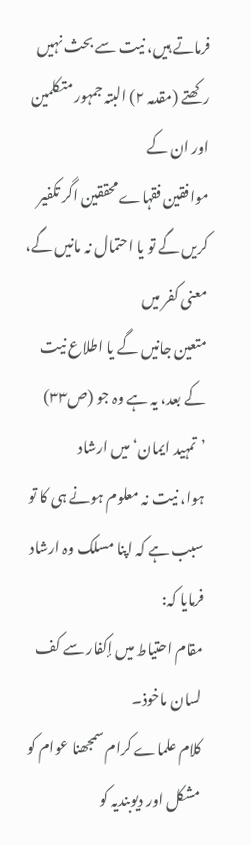فرماتے ہیں، نیت سے بحث نہیں رکھتے (مقدمہ ۲) البتہ جمہور متکلمین اور ان کے
موافقین فقہاے محققین اگر تکفیر کریں گے تو یا احتمال نہ مانیں گے، معنی کفر میں
متعین جانیں گے یا اطلاع نیت کے بعد، یہ ہے وہ جو (ص۳۳) ’تمہید ایمان‘ میں ارشاد
ہوا، نیت نہ معلوم ہونے ہی کا تو سبب ہے کہ اپنا مسلک وہ ارشاد فرمایا کہ:
مقام احتیاط میں إکفار سے کف لسان ماخوذ۔
کلام علماے کرام سمجھنا عوام کو مشکل اور دیوبندیہ کو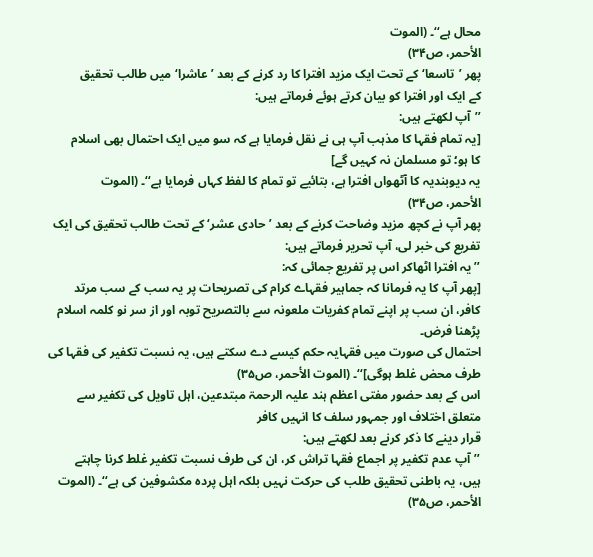محال ہے‘‘۔ (الموت
الأحمر، ص۳۴)
پھر ’تاسعا‘ کے تحت ایک مزید افترا کا رد کرنے کے بعد ’عاشرا‘ میں طالب تحقیق
کے ایک اور افترا کو بیان کرتے ہوئے فرماتے ہیں:
’’آپ لکھتے ہیں:
[یہ تمام فقہا کا مذہب آپ ہی نے نقل فرمایا ہے کہ سو میں ایک احتمال بھی اسلام
کا ہو؛ تو مسلمان نہ کہیں گے]
یہ دیوبندیہ کا آٹھواں افترا ہے، بتائیے تو تمام کا لفظ کہاں فرمایا ہے‘‘۔ (الموت
الأحمر، ص۳۴)
پھر آپ نے کچھ مزید وضاحت کرنے کے بعد ’حادی عشر‘ کے تحت طالب تحقیق کی ایک
تفریع کی خبر لی، آپ تحریر فرماتے ہیں:
’’یہ افترا اٹھاکر اس پر تفریع جمائی کہ:
[پھر آپ کا یہ فرمانا کہ جماہیر فقہاے کرام کی تصریحات پر یہ سب کے سب مرتد
کافر، ان سب پر اپنے تمام کفریات ملعونہ سے بالتصریح توبہ اور از سر نو کلمہ اسلام
پڑھنا فرض۔
احتمال کی صورت میں فقہایہ حکم کیسے دے سکتے ہیں، یہ نسبت تکفیر کی فقہا کی
طرف محض غلط ہوگی]‘‘۔ (الموت الأحمر، ص۳۵)
اس کے بعد حضور مفتی اعظم ہند علیہ الرحمۃ مبتدعین، اہل تاویل کی تکفیر سے
متعلق اختلاف اور جمہور سلف کا انہیں کافر
قرار دینے کا ذکر کرنے بعد لکھتے ہیں:
’’آپ عدم تکفیر پر اجماع فقہا تراش کر، ان کی طرف نسبت تکفیر غلط کرنا چاہتے
ہیں، یہ باطنی تحقیق طلب کی حرکت نہیں بلکہ اہل پردہ مکشوفین کی ہے‘‘۔ (الموت
الأحمر، ص۳۵)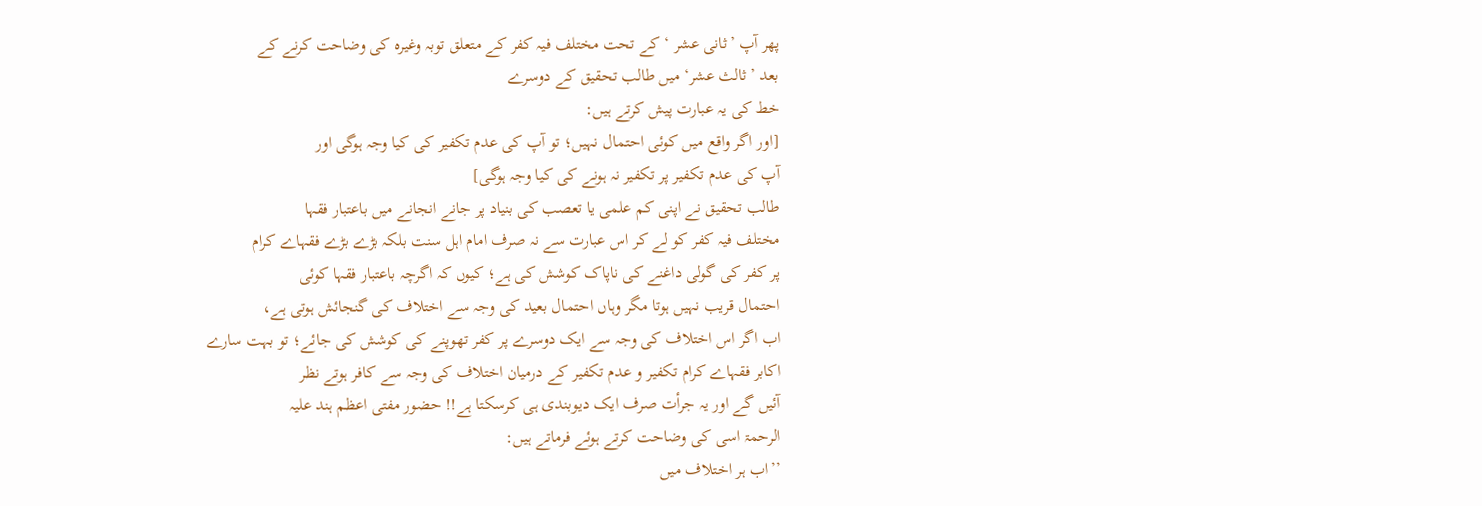پھر آپ ’ثانی عشر ‘کے تحت مختلف فیہ کفر کے متعلق توبہ وغیرہ کی وضاحت کرنے کے
بعد ’ثالث عشر‘ میں طالب تحقیق کے دوسرے
خط کی یہ عبارت پیش کرتے ہیں:
[اور اگر واقع میں کوئی احتمال نہیں؛ تو آپ کی عدم تکفیر کی کیا وجہ ہوگی اور
آپ کی عدم تکفیر پر تکفیر نہ ہونے کی کیا وجہ ہوگی]
طالب تحقیق نے اپنی کم علمی یا تعصب کی بنیاد پر جانے انجانے میں باعتبار فقہا
مختلف فیہ کفر کو لے کر اس عبارت سے نہ صرف امام اہل سنت بلکہ بڑے بڑے فقہاے کرام
پر کفر کی گولی داغنے کی ناپاک کوشش کی ہے؛ کیوں کہ اگرچہ باعتبار فقہا کوئی
احتمال قریب نہیں ہوتا مگر وہاں احتمال بعید کی وجہ سے اختلاف کی گنجائش ہوتی ہے،
اب اگر اس اختلاف کی وجہ سے ایک دوسرے پر کفر تھوپنے کی کوشش کی جائے؛ تو بہت سارے
اکابر فقہاے کرام تکفیر و عدم تکفیر کے درمیان اختلاف کی وجہ سے کافر ہوتے نظر
آئیں گے اور یہ جرأت صرف ایک دیوبندی ہی کرسکتا ہے!! حضور مفتی اعظم ہند علیہ
الرحمۃ اسی کی وضاحت کرتے ہوئے فرماتے ہیں:
’’اب ہر اختلاف میں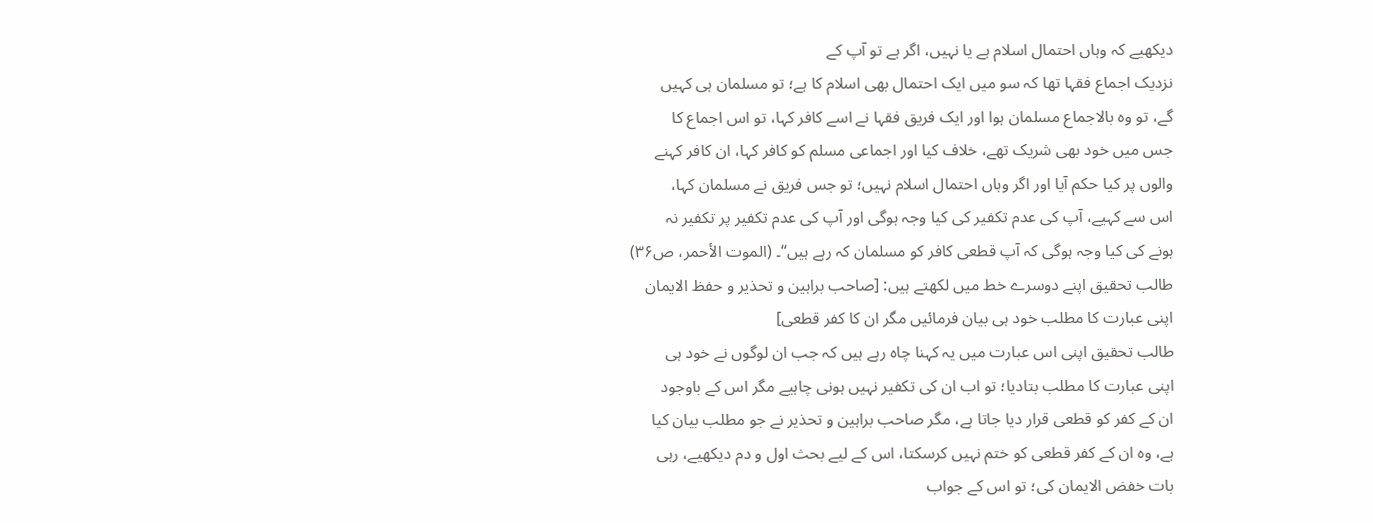دیکھیے کہ وہاں احتمال اسلام ہے یا نہیں، اگر ہے تو آپ کے
نزدیک اجماع فقہا تھا کہ سو میں ایک احتمال بھی اسلام کا ہے؛ تو مسلمان ہی کہیں
گے، تو وہ بالاجماع مسلمان ہوا اور ایک فریق فقہا نے اسے کافر کہا، تو اس اجماع کا
جس میں خود بھی شریک تھے، خلاف کیا اور اجماعی مسلم کو کافر کہا، ان کافر کہنے
والوں پر کیا حکم آیا اور اگر وہاں احتمال اسلام نہیں؛ تو جس فریق نے مسلمان کہا،
اس سے کہیے، آپ کی عدم تکفیر کی کیا وجہ ہوگی اور آپ کی عدم تکفیر پر تکفیر نہ
ہونے کی کیا وجہ ہوگی کہ آپ قطعی کافر کو مسلمان کہ رہے ہیں‘‘۔ (الموت الأحمر، ص۳۶)
طالب تحقیق اپنے دوسرے خط میں لکھتے ہیں: [صاحب براہین و تحذیر و حفظ الایمان
اپنی عبارت کا مطلب خود ہی بیان فرمائیں مگر ان کا کفر قطعی]
طالب تحقیق اپنی اس عبارت میں یہ کہنا چاہ رہے ہیں کہ جب ان لوگوں نے خود ہی
اپنی عبارت کا مطلب بتادیا؛ تو اب ان کی تکفیر نہیں ہونی چاہیے مگر اس کے باوجود
ان کے کفر کو قطعی قرار دیا جاتا ہے، مگر صاحب براہین و تحذیر نے جو مطلب بیان کیا
ہے، وہ ان کے کفر قطعی کو ختم نہیں کرسکتا، اس کے لیے بحث اول و دم دیکھیے، رہی
بات خفض الایمان کی؛ تو اس کے جواب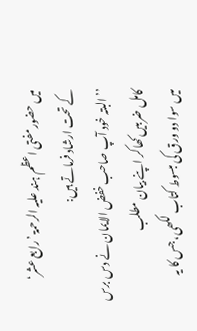میں حضور مفتی اعظم ہند علیہ الرحمۃ ’رابع عشر‘
کے تحت ارشاد فرماتے ہیں:
’’البتہ خود آپ صاحب خفض الایمان نے دس برس کامل ضربیں کھاکر اپنے بیان مطلب
میں سوا دو ورق کی مبسوط کتاب لکھی، جس کا یہ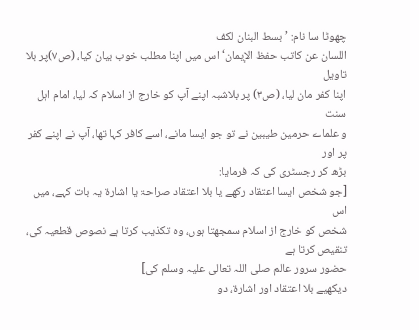چھوٹا سا نام: ’بسط البنان لکف
اللسان عن کاتب حفظ الإیمان‘ اس میں اپنا مطلب خوب بیان کیا، (ص۷)پر بلا تاویل
اپنا کفر مان لیا، (ص۳) پر بلاشبہ اپنے آپ کو خارج از اسلام کہ لیا، امام اہل سنت
و علماے حرمین طیبین نے تو جو ایسا مانے، اسے کافر کہا تھا، آپ نے اپنے کفر پر اور
بڑھ کر رجسٹری کی کہ فرمایا:
[جو شخص ایسا اعتقاد رکھے یا بلا اعتقاد صراحۃ یا اشارۃ یہ بات کہے، میں اس
شخص کو خارج از اسلام سمجھتا ہوں، وہ تکذیب کرتا ہے نصوص قطعیہ کی، تنقیص کرتا ہے
حضور سرور عالم صلی اللہ تعالی علیہ وسلم کی]
دیکھیے بلا اعتقاد اور اشارۃ، دو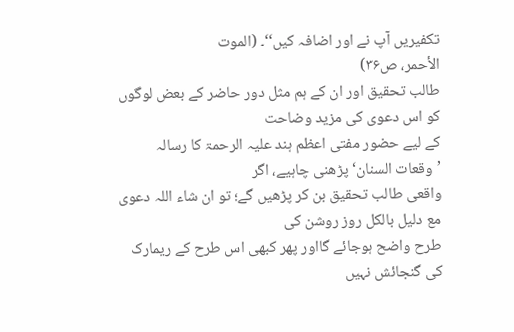تکفیریں آپ نے اور اضافہ کیں‘‘۔ (الموت
الأحمر، ص۳۶)
طالب تحقیق اور ان کے ہم مثل دور حاضر کے بعض لوگوں کو اس دعوی کی مزید وضاحت
کے لیے حضور مفتی اعظم ہند علیہ الرحمۃ کا رسالہ ’وقعات السنان‘ پڑھنی چاہیے، اگر
واقعی طالب تحقیق بن کر پڑھیں گے؛ تو ان شاء اللہ دعوی مع دلیل بالکل روز روشن کی
طرح واضح ہوجائے گااور پھر کبھی اس طرح کے ریمارک کی گنجائش نہیں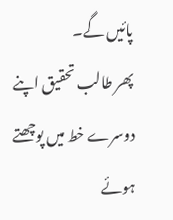پائیں گے۔
پھر طالب تحقیق اپنے دوسرے خط میں پوچھتے ہوئے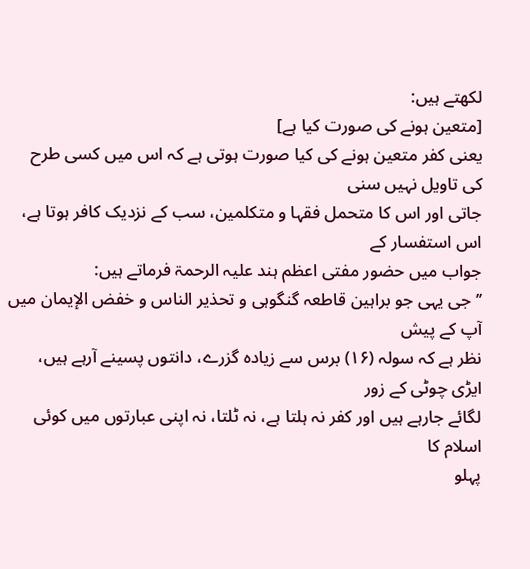لکھتے ہیں:
[متعین ہونے کی صورت کیا ہے]
یعنی کفر متعین ہونے کی کیا صورت ہوتی ہے کہ اس میں کسی طرح کی تاویل نہیں سنی
جاتی اور اس کا متحمل فقہا و متکلمین، سب کے نزدیک کافر ہوتا ہے، اس استفسار کے
جواب میں حضور مفتی اعظم ہند علیہ الرحمۃ فرماتے ہیں:
’’جی یہی جو براہین قاطعہ گنگوہی و تحذیر الناس و خفض الإیمان میں آپ کے پیش
نظر ہے کہ سولہ (۱۶) برس سے زیادہ گزرے، دانتوں پسینے آرہے ہیں، ایڑی چوٹی کے زور
لگائے جارہے ہیں اور کفر نہ ہلتا ہے، نہ ٹلتا، نہ اپنی عبارتوں میں کوئی اسلام کا
پہلو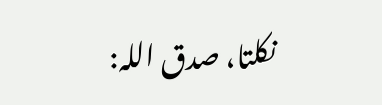نکلتا، صدق اللہ: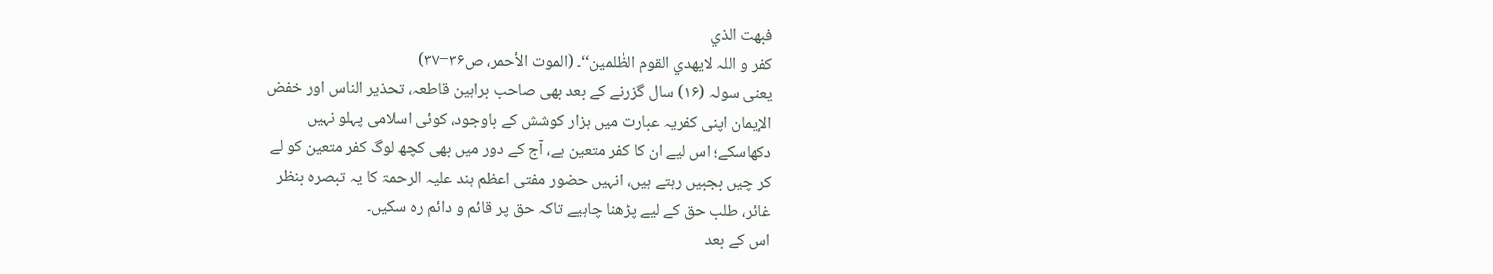فبھت الذي
کفر و اللہ لایھدي القوم الظٰلمین‘‘۔ (الموت الأحمر، ص۳۶‒۳۷)
یعنی سولہ (۱۶) سال گزرنے کے بعد بھی صاحب براہین قاطعہ، تحذیر الناس اور خفض
الإیمان اپنی کفریہ عبارت میں ہزار کوشش کے باوجود، کوئی اسلامی پہلو نہیں
دکھاسکے؛ اس لیے ان کا کفر متعین ہے، آج کے دور میں بھی کچھ لوگ کفر متعین کو لے
کر چیں بجبیں رہتے ہیں، انہیں حضور مفتی اعظم ہند علیہ الرحمۃ کا یہ تبصرہ بنظر
غائر، طلب حق کے لیے پڑھنا چاہیے تاکہ حق پر قائم و دائم رہ سکیں۔
اس کے بعد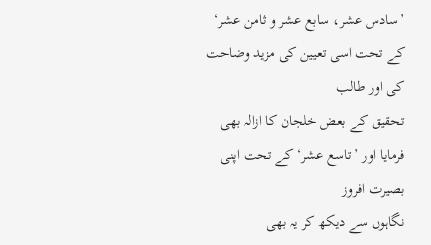’سادس عشر، سابع عشر و ثامن عشر‘ کے تحت اسی تعیین کی مزید وضاحت کی اور طالب
تحقیق کے بعض خلجان کا ازالہ بھی فرمایا اور ’تاسع عشر‘ کے تحت اپنی بصیرت افروز
نگاہوں سے دیکھ کر یہ بھی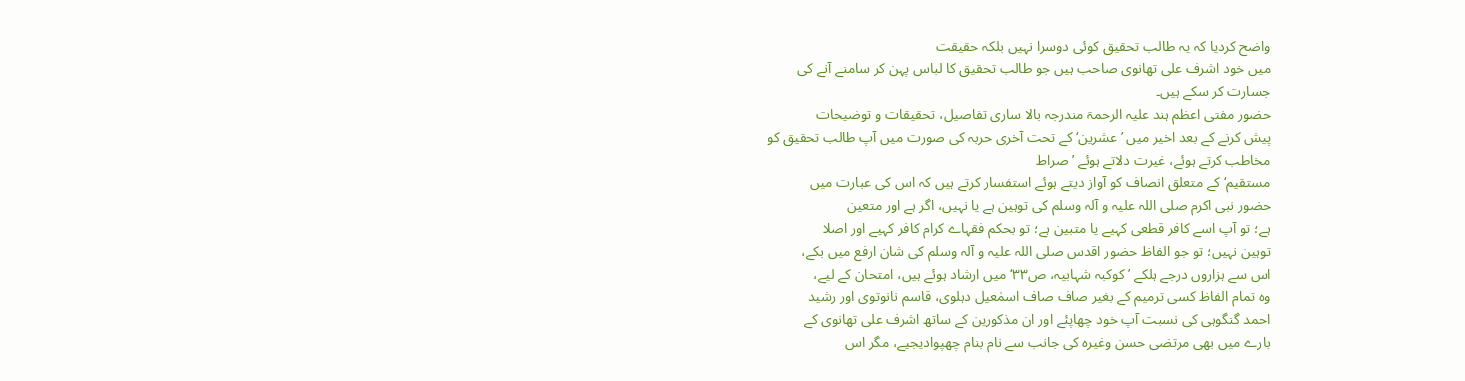واضح کردیا کہ یہ طالب تحقیق کوئی دوسرا نہیں بلکہ حقیقت
میں خود اشرف علی تھانوی صاحب ہیں جو طالب تحقیق کا لباس پہن کر سامنے آنے کی
جسارت کر سکے ہیں۔
حضور مفتی اعظم ہند علیہ الرحمۃ مندرجہ بالا ساری تفاصیل، تحقیقات و توضیحات
پیش کرنے کے بعد اخیر میں ’عشرین‘ کے تحت آخری حربہ کی صورت میں آپ طالب تحقیق کو
مخاطب کرتے ہوئے، غیرت دلاتے ہوئے ’صراط
مستقیم‘ کے متعلق انصاف کو آواز دیتے ہوئے استفسار کرتے ہیں کہ اس کی عبارت میں
حضور نبی اکرم صلی اللہ علیہ و آلہ وسلم کی توہین ہے یا نہیں، اگر ہے اور متعین
ہے؛ تو آپ اسے کافر قطعی کہیے یا متبین ہے؛ تو بحکم فقہاے کرام کافر کہیے اور اصلا
توہین نہیں؛ تو جو الفاظ حضور اقدس صلی اللہ علیہ و آلہ وسلم کی شان ارفع میں بکے،
اس سے ہزاروں درجے ہلکے ’کوکبہ شہابیہ، ص۳۳‘ میں ارشاد ہوئے ہیں، امتحان کے لیے،
وہ تمام الفاظ کسی ترمیم کے بغیر صاف صاف اسمٰعیل دہلوی، قاسم نانوتوی اور رشید
احمد گنگوہی کی نسبت آپ خود چھاپئے اور ان مذکورین کے ساتھ اشرف علی تھانوی کے
بارے میں بھی مرتضی حسن وغیرہ کی جانب سے نام بنام چھپوادیجیے، مگر اس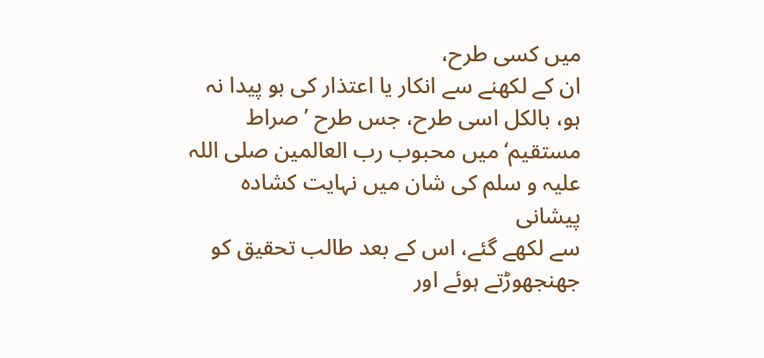میں کسی طرح،
ان کے لکھنے سے انکار یا اعتذار کی بو پیدا نہ ہو، بالکل اسی طرح، جس طرح ’صراط
مستقیم‘ میں محبوب رب العالمین صلی اللہ علیہ و سلم کی شان میں نہایت کشادہ پیشانی
سے لکھے گئے، اس کے بعد طالب تحقیق کو جھنجھوڑتے ہوئے اور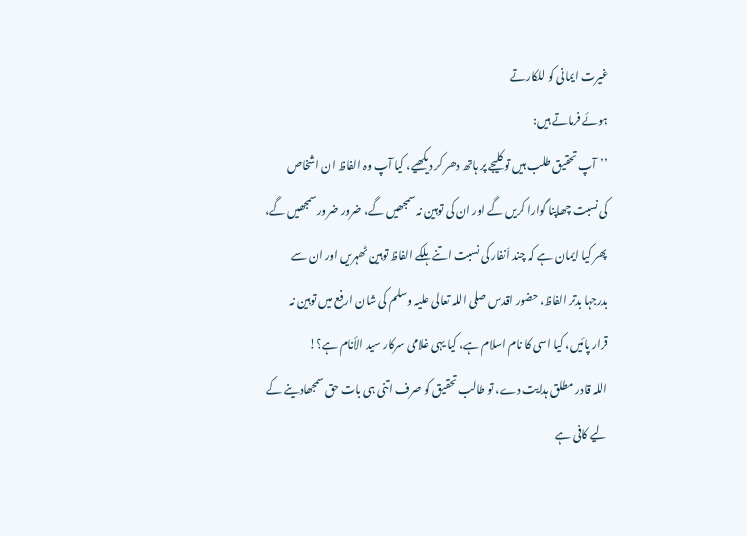غیرت ایمانی کو للکارتے
ہوئے فرماتے ہیں:
’’آپ تحقیق طلب ہیں تو کلیجے پر ہاتھ دھر کر دیکھیے، کیا آپ وہ الفاظ ان اشخاص
کی نسبت چھاپنا گوارا کریں گے اور ان کی توہین نہ سمجھیں گے، ضرور ضرور سمجھیں گے،
پھر کیا ایمان ہے کہ چند اَنفار کی نسبت اتنے ہلکے الفاظ توہین ٹھہریں اور ان سے
بدرجہا بدتر الفاظ، حضور اقدس صلی اللہ تعالی علیہ وسلم کی شان ارفع میں توہین نہ
قرار پائیں، کیا اسی کا نام اسلام ہے، کیا یہی غلامی سرکار سید الأنام ہے؟!
اللہ قادر مطلق ہدایت دے، تو طالب تحقیق کو صرف اتنی ہی بات حق سمجھادینے کے
لیے کافی ہے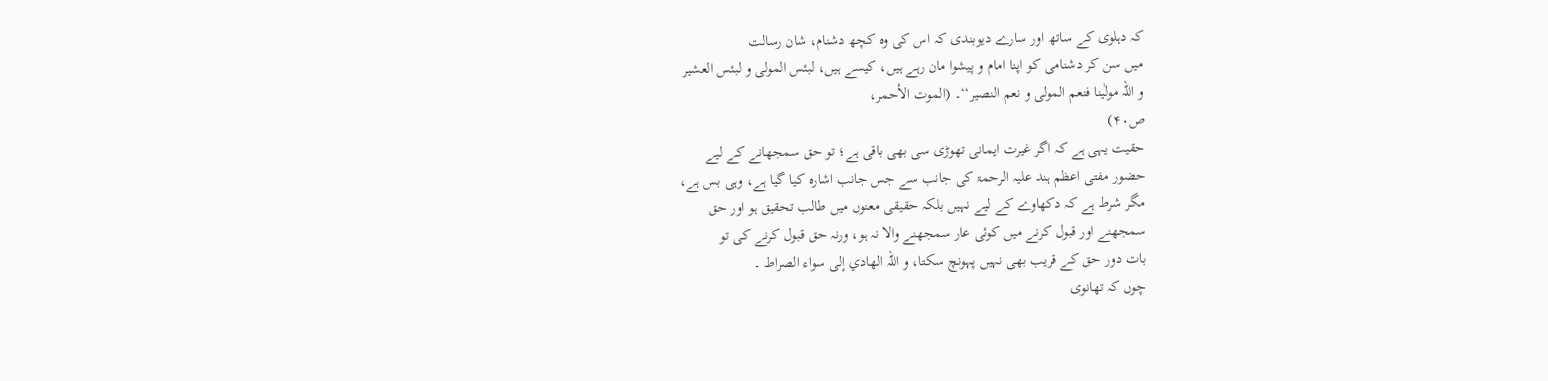کہ دہلوی کے ساتھ اور سارے دیوبندی کہ اس کی وہ کچھ دشنام، شان رسالت
میں سن کر دشنامی کو اپنا امام و پیشوا مان رہے ہیں، کیسے ہیں، لبئس المولی و لبئس العشیر
و اللہ مولٰینا فنعم المولی و نعم النصیر‘‘۔ (الموت الأحمر،
ص۴۰)
حقیت یہی ہے کہ اگر غیرت ایمانی تھوڑی سی بھی باقی ہے؛ تو حق سمجھانے کے لیے
حضور مفتی اعظم ہند علیہ الرحمۃ کی جانب سے جس جانب اشارہ کیا گیا ہے، وہی بس ہے،
مگر شرط ہے کہ دکھاوے کے لیے نہیں بلکہ حقیقی معنوں میں طالب تحقیق ہو اور حق
سمجھنے اور قبول کرنے میں کوئی عار سمجھنے والا نہ ہو، ورنہ حق قبول کرنے کی تو
بات دور حق کے قریب بھی نہیں پہونچ سکتا، و اللہ الھادي إلی سواء الصراط ۔
چوں کہ تھانوی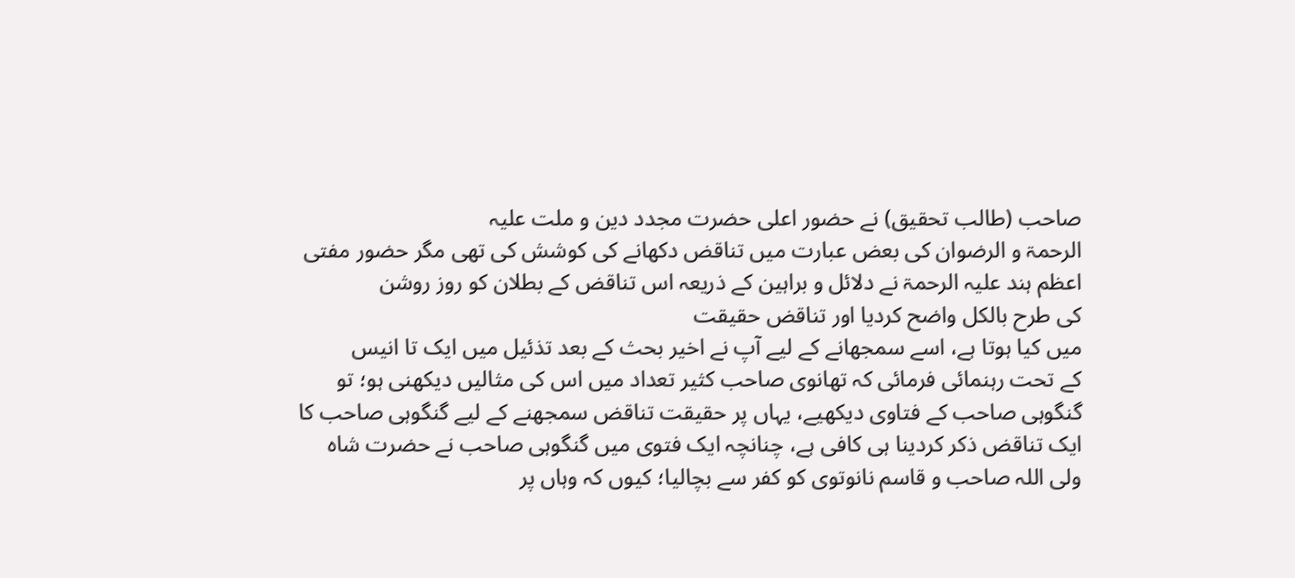صاحب (طالب تحقیق) نے حضور اعلی حضرت مجدد دین و ملت علیہ
الرحمۃ و الرضوان کی بعض عبارت میں تناقض دکھانے کی کوشش کی تھی مگر حضور مفتی
اعظم ہند علیہ الرحمۃ نے دلائل و براہین کے ذریعہ اس تناقض کے بطلان کو روز روشن
کی طرح بالکل واضح کردیا اور تناقض حقیقت
میں کیا ہوتا ہے، اسے سمجھانے کے لیے آپ نے اخیر بحث کے بعد تذئیل میں ایک تا انیس
کے تحت رہنمائی فرمائی کہ تھانوی صاحب کثیر تعداد میں اس کی مثالیں دیکھنی ہو؛ تو
گنگوہی صاحب کے فتاوی دیکھیے، یہاں پر حقیقت تناقض سمجھنے کے لیے گنگوہی صاحب کا
ایک تناقض ذکر کردینا ہی کافی ہے، چنانچہ ایک فتوی میں گنگوہی صاحب نے حضرت شاہ
ولی اللہ صاحب و قاسم نانوتوی کو کفر سے بچالیا؛ کیوں کہ وہاں پر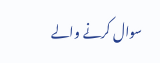سوال کرنے والے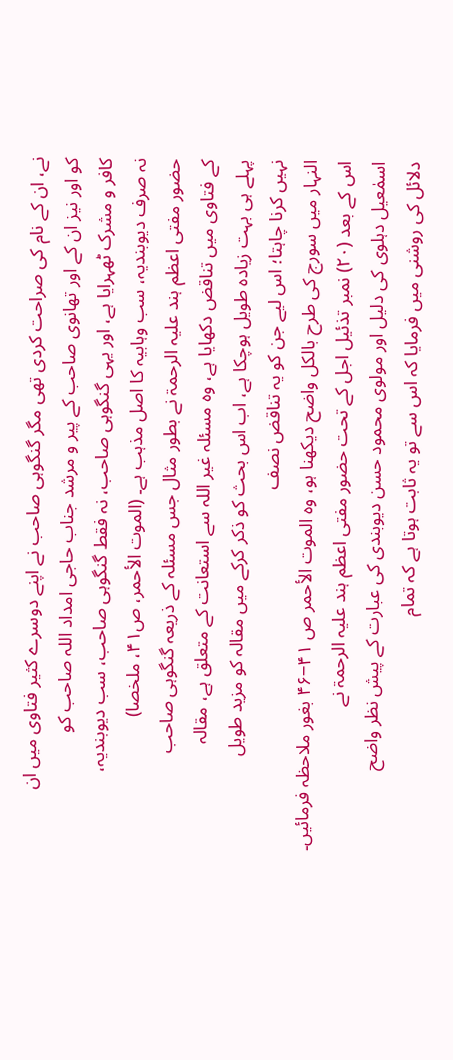نے، ان کے نام کی صراحت کردی تھی مگر گنگوہی صاحب نے اپنے دوسرے کثیر فتاوی میں ان
کو اور نیز ان کے اور تھانوی صاحب کے پیر و مرشد جناب حاجی امداد اللہ صاحب کو
کافر و مشرک ٹھہرایا ہے، اور یہی گنگوہی صاحب، نہ فقط گنگوہی صاحب، سب دیوبندیہ،
نہ صرف دیوبندیہ، سب وہابیہ کا اصل مذہب ہے۔ (الموت الأحمر، ص۴۱، ملخصا)
حضور مفتی اعظم ہند علیہ الرحمۃ نے بطور مثال جس مسئلہ کے ذریعہ گنگوہی صاحب
کے فتاوی میں تناقض دکھایا ہے، وہ مسئلہ غیر اللہ سے استعانت کے متعلق ہے، مقالہ
پہلے ہی بہت زیادہ طویل ہوچکا ہے، اب اس بحث کو ذکر کرکے میں مقالہ کو مزید طویل
نہیں کرنا چاہتا؛ اس لیے جن کو یہ تناقض نصف
النہار میں سورج کی طرح بالکل واضح دیکھنا ہو، وہ الموت الأحمر ص ۴۱‒۴۶ بغور ملاحظہ فرمائیں۔
اس کے بعد (۲۰) نمبر تذئیل اجل کے تحت حضور مفتی اعظم ہند علیہ الرحمۃ نے
اسمٰعیل دہلوی کی دلیل اور مولوی محمود حسن دیوبندی کی عبارت کے پیش نظر واضح
دلائل کی روشنی میں فرمایا کہ اس سے تو یہ ثابت ہوتا ہے کہ تمام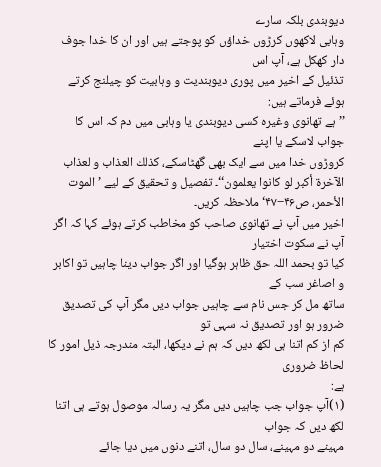دیوبندی بلکہ سارے
وہابی لاکھوں کرڑوں خداؤں کو پوجتے ہیں اور ان کا خدا جوف دار کھکل ہے، آپ اس
تذئیل کے اخیر میں پوری دیوبندیت و وہابیت کو چیلنج کرتے ہوئے فرماتے ہیں:
’’ہے تھانوی وغیرہ کسی دیوبندی یا وہابی میں دم کہ اس کا جواب لاسکے یا اپنے
کروڑوں خدا میں سے ایک بھی گھٹاسکے، کذلك العذاب و لعذاب الآخرۃ أکبر لو کانوا یعلمون‘‘۔ تفصیل و تحقیق کے لیے ’الموت الأحمر، ص۴۶‒۴۷‘ ملاحظہ کریں۔
اخیر میں آپ نے تھانوی صاحب کو مخاطب کرتے ہوئے کہا کہ اگر آپ نے سکوت اختیار
کیا تو بحمد اللہ حق ظاہر ہوگیا اور اگر جواب دینا چاہیں تو اکابر و اصاغر سب کے
ساتھ مل کر جس نام سے چاہیں جواب دیں مگر آپ کی تصدیق ضرور ہو اور تصدیق نہ سہی تو
کم از کم اتنا ہی لکھ دیں کہ ہم نے دیکھا، البتہ مندرجہ ذیل امور کا لحاظ ضروری
ہے:
(۱)آپ جواب جب چاہیں دیں مگر یہ رسالہ موصول ہوتے ہی اتنا لکھ دیں کہ جواب
مہینے دو مہینے، سال دو سال، اتنے دنوں میں دیا جائے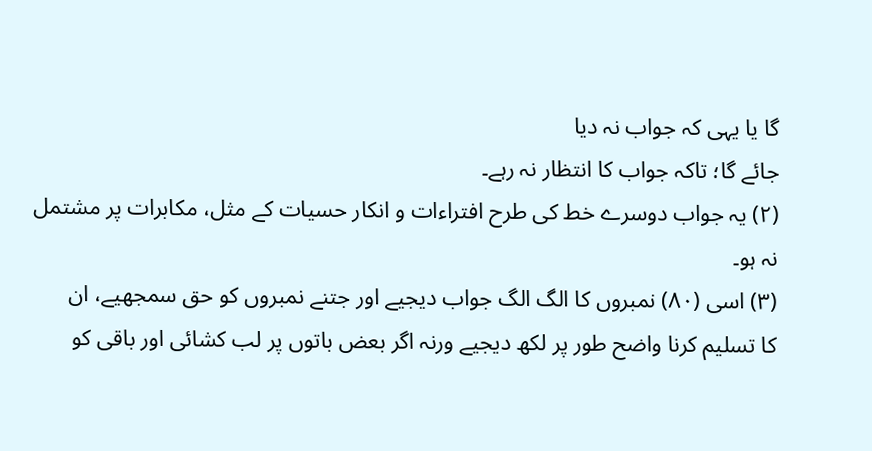گا یا یہی کہ جواب نہ دیا
جائے گا؛ تاکہ جواب کا انتظار نہ رہے۔
(۲) یہ جواب دوسرے خط کی طرح افتراءات و انکار حسیات کے مثل، مکابرات پر مشتمل
نہ ہو۔
(۳) اسی (۸۰) نمبروں کا الگ الگ جواب دیجیے اور جتنے نمبروں کو حق سمجھیے، ان
کا تسلیم کرنا واضح طور پر لکھ دیجیے ورنہ اگر بعض باتوں پر لب کشائی اور باقی کو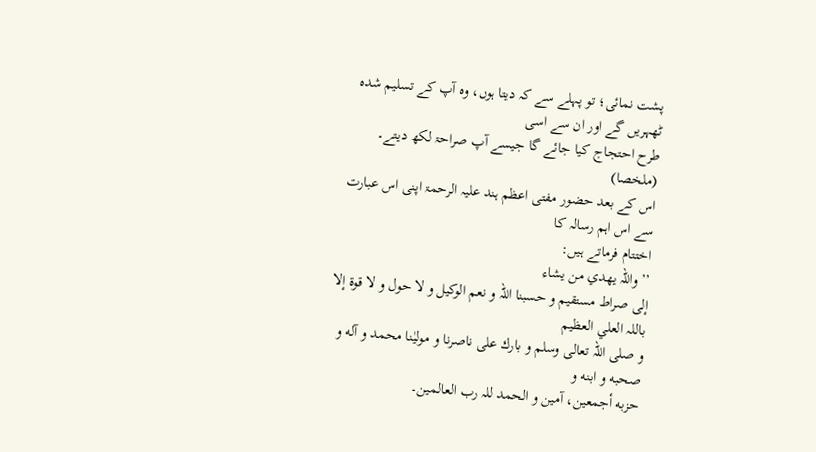پشت نمائی؛ تو پہلے سے کہ دیتا ہوں، وہ آپ کے تسلیم شدہ ٹھہریں گے اور ان سے اسی
طرح احتجاج کیا جائے گا جیسے آپ صراحۃ لکھ دیتے۔ (ملخصا)
اس کے بعد حضور مفتی اعظم ہند علیہ الرحمۃ اپنی اس عبارت سے اس اہم رسالہ کا
اختتام فرماتے ہیں:
’’واللہ یھدي من یشاء
إلی صراط مستقیم و حسبنا اللہ و نعم الوکیل و لا حول و لا قوۃ إلا باللہ العلي العظیم
و صلی اللہ تعالی وسلم و بارك علی ناصرنا و مولیٰنا محمد و آله و صحبه و ابنه و
حزبه أجمعین، آمین و الحمد للہ رب العالمین۔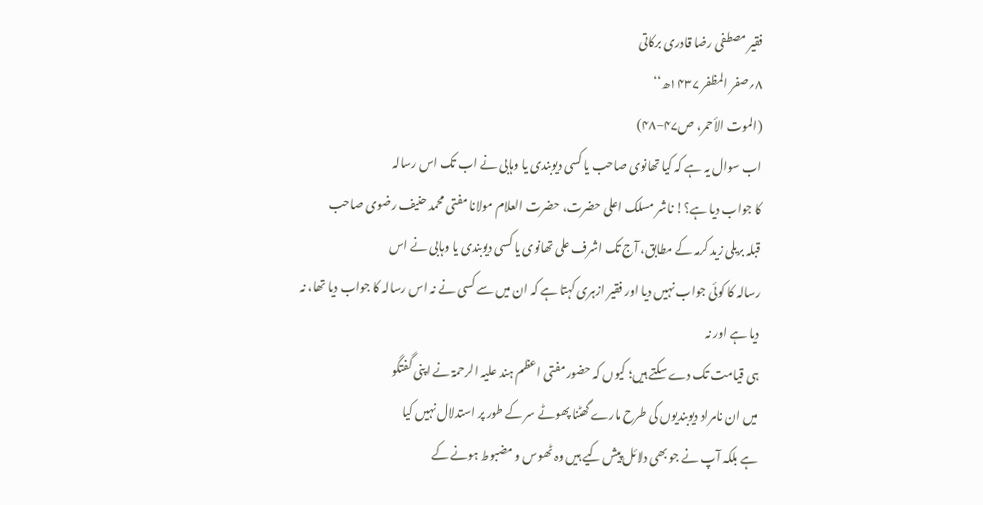فقیر مصطفی رضا قادری برکاتی
۸؍صفر المظفر ۱۴۳۷ھ‘‘
(الموت الأحمر، ص۴۷‒۴۸)
اب سوال یہ ہے کہ کیا تھانوی صاحب یا کسی دیوبندی یا وہابی نے اب تک اس رسالہ
کا جواب دیا ہے؟! ناشر مسلک اعلی حضرت، حضرت العلام مولانا مفتی محمد حنیف رضوی صاحب
قبلہ بریلی زید کرمہ کے مطابق، آج تک اشرف علی تھانوی یا کسی دیوبندی یا وہابی نے اس
رسالہ کا کوئی جواب نہیں دیا اور فقیر ازہری کہتا ہے کہ ان میں سے کسی نے نہ اس رسالہ کا جواب دیا تھا، نہ دیا ہے اور نہ
ہی قیامت تک دے سکتے ہیں؛ کیوں کہ حضور مفتی اعظم ہند علیہ الرحمۃ نے اپنی گفتگو
میں ان نامراد دیوبندیوں کی طرح مارے گھٹنا پھوٹے سر کے طور پر استدلال نہیں کیا
ہے بلکہ آپ نے جو بھی دلائل پیش کیے ہیں وہ ٹھوس و مضبوط ہونے کے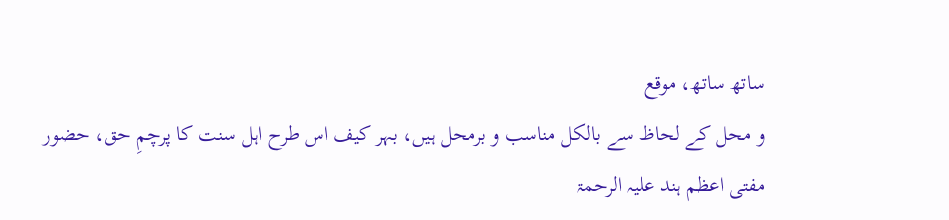ساتھ ساتھ، موقع
و محل کے لحاظ سے بالکل مناسب و برمحل ہیں، بہر کیف اس طرح اہل سنت کا پرچمِ حق، حضور
مفتی اعظم ہند علیہ الرحمۃ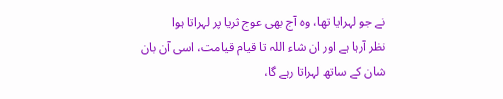نے جو لہرایا تھا، وہ آج بھی عوج ثریا پر لہراتا ہوا
نظر آرہا ہے اور ان شاء اللہ تا قیام قیامت، اسی آن بان شان کے ساتھ لہراتا رہے گا،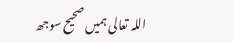اللہ تعالی ہمیں صحیح سوجھ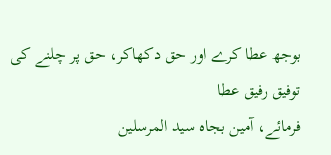بوجھ عطا کرے اور حق دکھاکر، حق پر چلنے کی توفیق رفیق عطا
فرمائے، آمین بجاہ سید المرسلین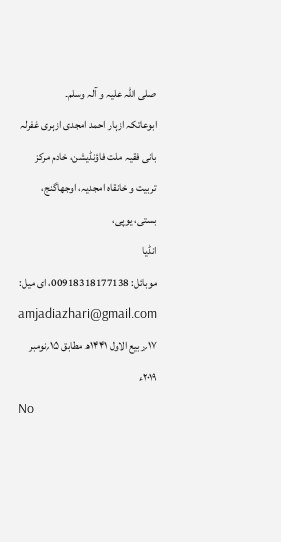صلی اللہ علیہ و آلہ وسلم۔
ابوعاتکہ ازہار احمد امجدی ازہری غفرلہ
بانی فقیہ ملت فاؤنڈیشن، خادم مرکز تربیت و خانقاہ امجدیہ، اوجھاگنج، بستی، یوپی،
انڈیا
موبائل: 00918318177138، ای میل: amjadiazhari@gmail.com
۱۷؍ربیع الاول ۱۴۴۱ھ مطابق ۱۵؍نومبر ۲۰۱۹ء
No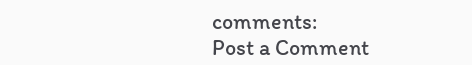comments:
Post a Comment